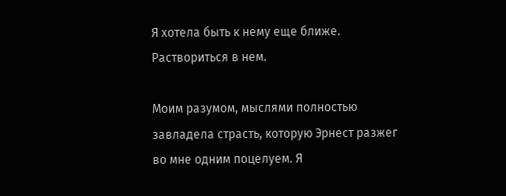Я хотела быть к нему еще ближе. Раствориться в нем.

Моим разумом, мыслями полностью завладела страсть, которую Эрнест разжег во мне одним поцелуем. Я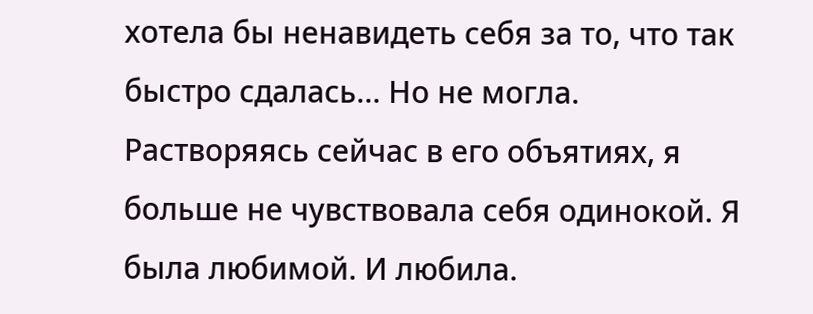хотела бы ненавидеть себя за то, что так быстро сдалась… Но не могла. Растворяясь сейчас в его объятиях, я больше не чувствовала себя одинокой. Я была любимой. И любила.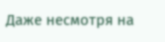Даже несмотря на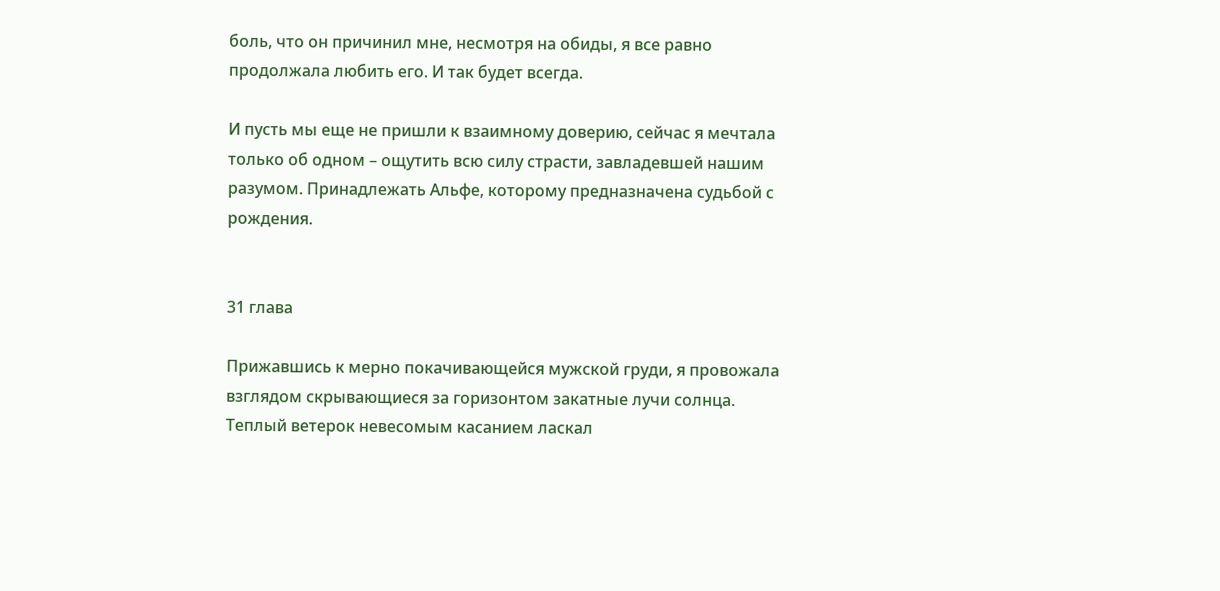боль, что он причинил мне, несмотря на обиды, я все равно продолжала любить его. И так будет всегда.

И пусть мы еще не пришли к взаимному доверию, сейчас я мечтала только об одном – ощутить всю силу страсти, завладевшей нашим разумом. Принадлежать Альфе, которому предназначена судьбой с рождения.


31 глава

Прижавшись к мерно покачивающейся мужской груди, я провожала взглядом скрывающиеся за горизонтом закатные лучи солнца. Теплый ветерок невесомым касанием ласкал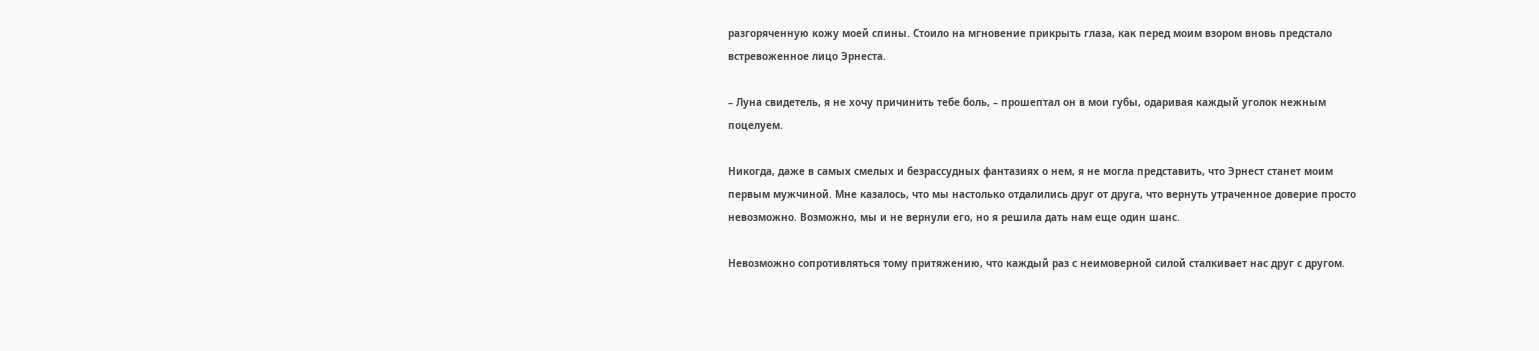разгоряченную кожу моей спины. Стоило на мгновение прикрыть глаза, как перед моим взором вновь предстало встревоженное лицо Эрнеста.

– Луна свидетель, я не хочу причинить тебе боль, – прошептал он в мои губы, одаривая каждый уголок нежным поцелуем.

Никогда, даже в самых смелых и безрассудных фантазиях о нем, я не могла представить, что Эрнест станет моим первым мужчиной. Мне казалось, что мы настолько отдалились друг от друга, что вернуть утраченное доверие просто невозможно. Возможно, мы и не вернули его, но я решила дать нам еще один шанс.

Невозможно сопротивляться тому притяжению, что каждый раз с неимоверной силой сталкивает нас друг с другом.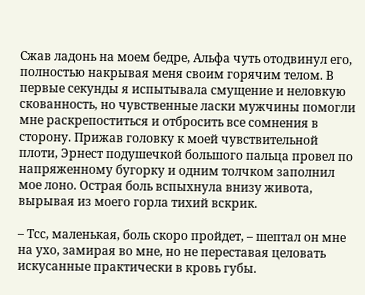Сжав ладонь на моем бедре, Альфа чуть отодвинул его, полностью накрывая меня своим горячим телом. В первые секунды я испытывала смущение и неловкую скованность, но чувственные ласки мужчины помогли мне раскрепоститься и отбросить все сомнения в сторону. Прижав головку к моей чувствительной плоти, Эрнест подушечкой большого пальца провел по напряженному бугорку и одним толчком заполнил мое лоно. Острая боль вспыхнула внизу живота, вырывая из моего горла тихий вскрик.

– Тсс, маленькая, боль скоро пройдет, – шептал он мне на ухо, замирая во мне, но не переставая целовать искусанные практически в кровь губы.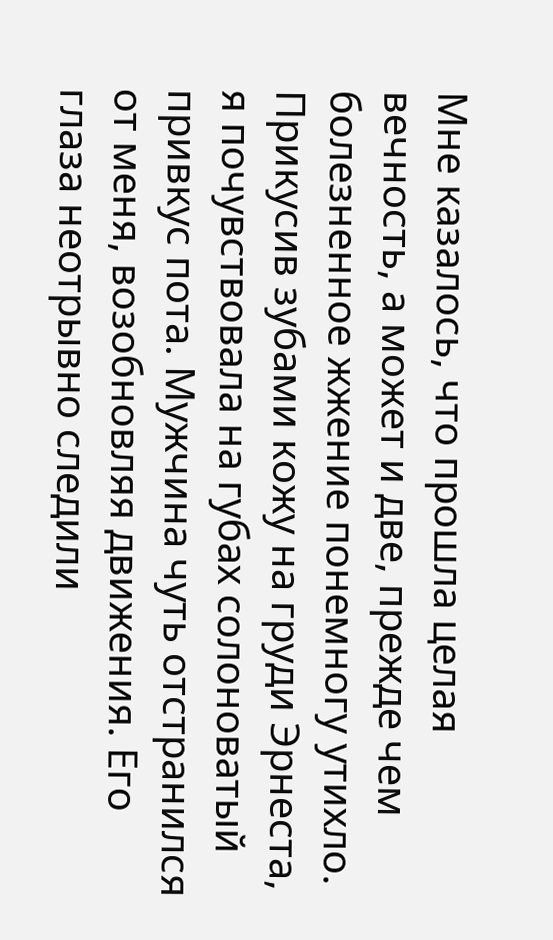Мне казалось, что прошла целая вечность, а может и две, прежде чем болезненное жжение понемногу утихло. Прикусив зубами кожу на груди Эрнеста, я почувствовала на губах солоноватый привкус пота. Мужчина чуть отстранился от меня, возобновляя движения. Его глаза неотрывно следили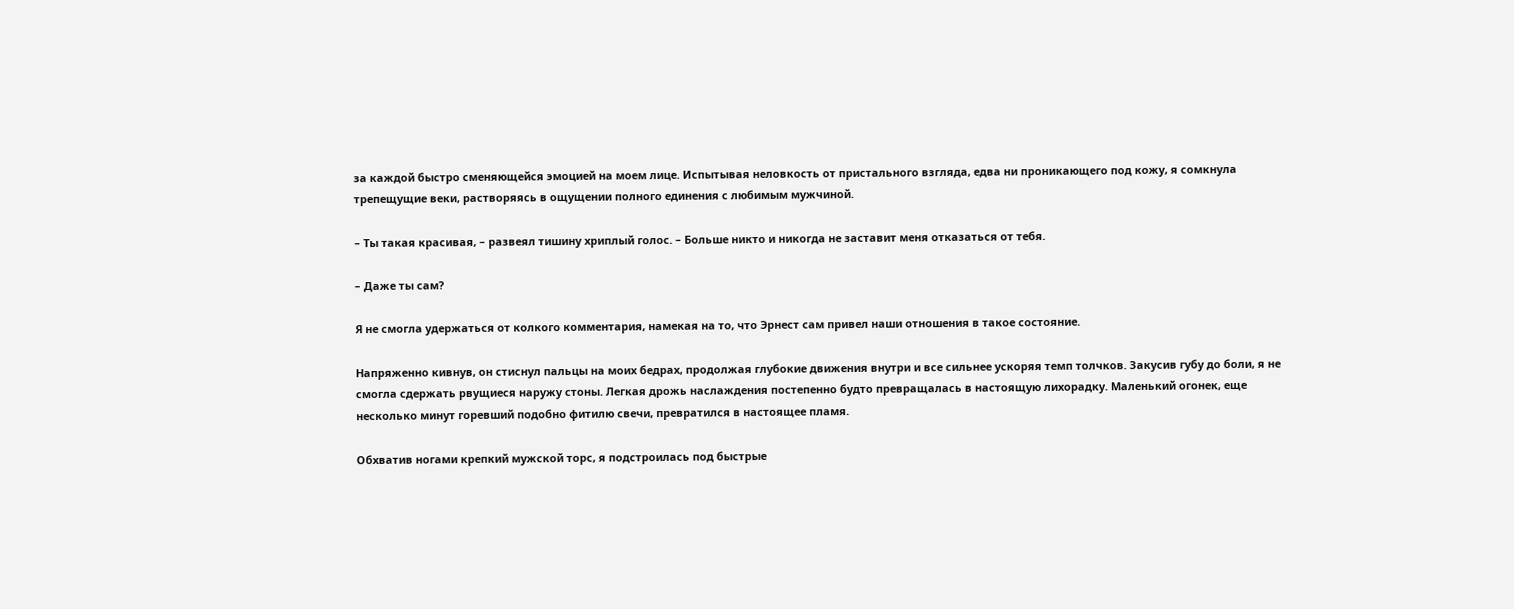за каждой быстро сменяющейся эмоцией на моем лице. Испытывая неловкость от пристального взгляда, едва ни проникающего под кожу, я сомкнула трепещущие веки, растворяясь в ощущении полного единения с любимым мужчиной.

– Ты такая красивая, – развеял тишину хриплый голос. – Больше никто и никогда не заставит меня отказаться от тебя.

– Даже ты сам?

Я не смогла удержаться от колкого комментария, намекая на то, что Эрнест сам привел наши отношения в такое состояние.

Напряженно кивнув, он стиснул пальцы на моих бедрах, продолжая глубокие движения внутри и все сильнее ускоряя темп толчков. Закусив губу до боли, я не смогла сдержать рвущиеся наружу стоны. Легкая дрожь наслаждения постепенно будто превращалась в настоящую лихорадку. Маленький огонек, еще несколько минут горевший подобно фитилю свечи, превратился в настоящее пламя.

Обхватив ногами крепкий мужской торс, я подстроилась под быстрые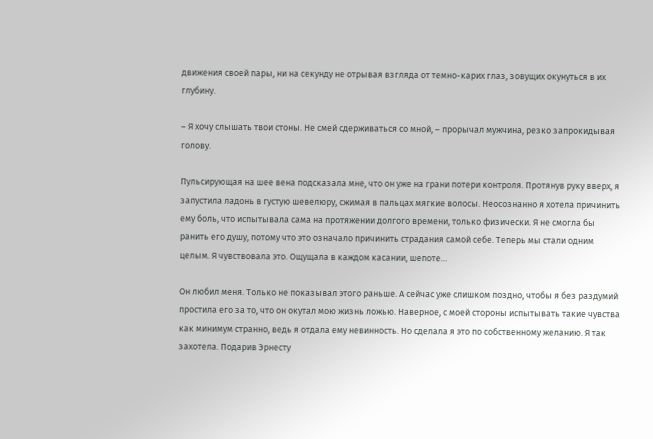движения своей пары, ни на секунду не отрывая взгляда от темно-карих глаз, зовущих окунуться в их глубину.

– Я хочу слышать твои стоны. Не смей сдерживаться со мной, – прорычал мужчина, резко запрокидывая голову.

Пульсирующая на шее вена подсказала мне, что он уже на грани потери контроля. Протянув руку вверх, я запустила ладонь в густую шевелюру, сжимая в пальцах мягкие волосы. Неосознанно я хотела причинить ему боль, что испытывала сама на протяжении долгого времени, только физически. Я не смогла бы ранить его душу, потому что это означало причинить страдания самой себе. Теперь мы стали одним целым. Я чувствовала это. Ощущала в каждом касании, шепоте…

Он любил меня. Только не показывал этого раньше. А сейчас уже слишком поздно, чтобы я без раздумий простила его за то, что он окутал мою жизнь ложью. Наверное, с моей стороны испытывать такие чувства как минимум странно, ведь я отдала ему невинность. Но сделала я это по собственному желанию. Я так захотела. Подарив Эрнесту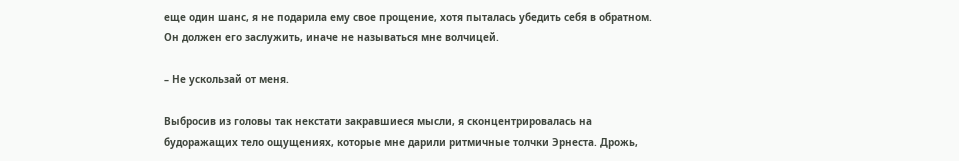еще один шанс, я не подарила ему свое прощение, хотя пыталась убедить себя в обратном. Он должен его заслужить, иначе не называться мне волчицей.

– Не ускользай от меня.

Выбросив из головы так некстати закравшиеся мысли, я сконцентрировалась на будоражащих тело ощущениях, которые мне дарили ритмичные толчки Эрнеста. Дрожь,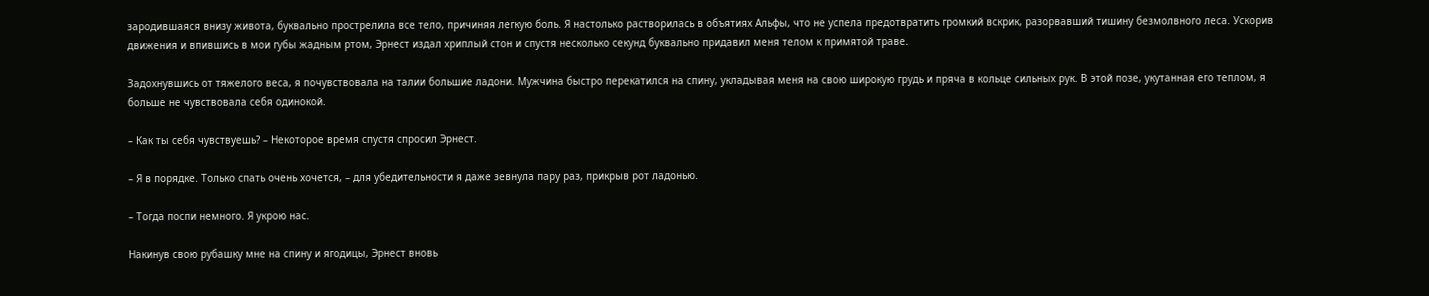зародившаяся внизу живота, буквально прострелила все тело, причиняя легкую боль. Я настолько растворилась в объятиях Альфы, что не успела предотвратить громкий вскрик, разорвавший тишину безмолвного леса. Ускорив движения и впившись в мои губы жадным ртом, Эрнест издал хриплый стон и спустя несколько секунд буквально придавил меня телом к примятой траве.

Задохнувшись от тяжелого веса, я почувствовала на талии большие ладони. Мужчина быстро перекатился на спину, укладывая меня на свою широкую грудь и пряча в кольце сильных рук. В этой позе, укутанная его теплом, я больше не чувствовала себя одинокой.

– Как ты себя чувствуешь? – Некоторое время спустя спросил Эрнест.

– Я в порядке. Только спать очень хочется, – для убедительности я даже зевнула пару раз, прикрыв рот ладонью.

– Тогда поспи немного. Я укрою нас.

Накинув свою рубашку мне на спину и ягодицы, Эрнест вновь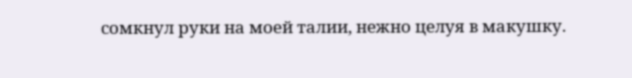сомкнул руки на моей талии, нежно целуя в макушку.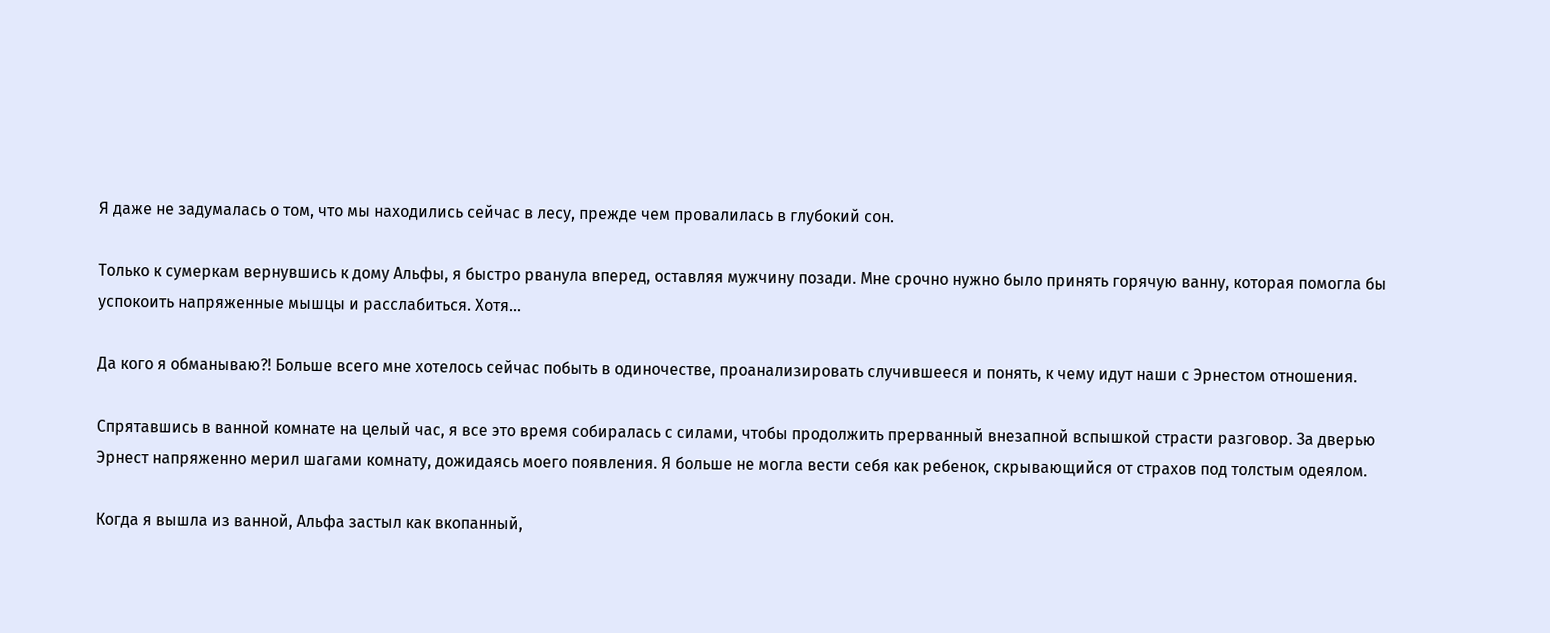Я даже не задумалась о том, что мы находились сейчас в лесу, прежде чем провалилась в глубокий сон.

Только к сумеркам вернувшись к дому Альфы, я быстро рванула вперед, оставляя мужчину позади. Мне срочно нужно было принять горячую ванну, которая помогла бы успокоить напряженные мышцы и расслабиться. Хотя…

Да кого я обманываю?! Больше всего мне хотелось сейчас побыть в одиночестве, проанализировать случившееся и понять, к чему идут наши с Эрнестом отношения.

Спрятавшись в ванной комнате на целый час, я все это время собиралась с силами, чтобы продолжить прерванный внезапной вспышкой страсти разговор. За дверью Эрнест напряженно мерил шагами комнату, дожидаясь моего появления. Я больше не могла вести себя как ребенок, скрывающийся от страхов под толстым одеялом.

Когда я вышла из ванной, Альфа застыл как вкопанный,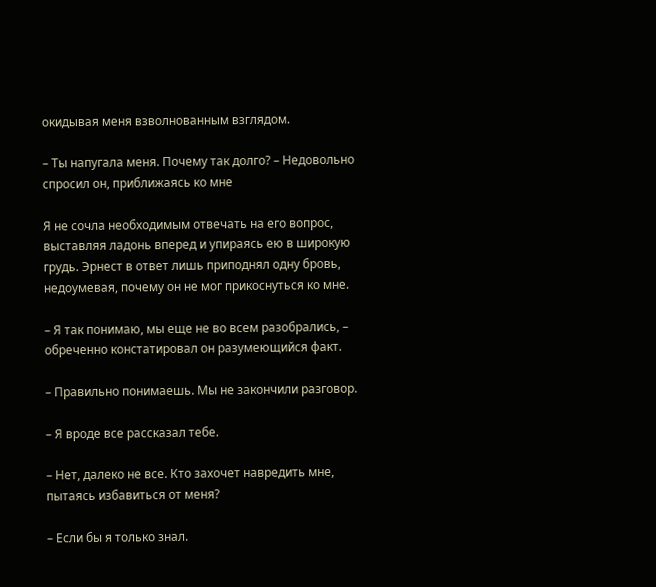окидывая меня взволнованным взглядом.

– Ты напугала меня. Почему так долго? – Недовольно спросил он, приближаясь ко мне

Я не сочла необходимым отвечать на его вопрос, выставляя ладонь вперед и упираясь ею в широкую грудь. Эрнест в ответ лишь приподнял одну бровь, недоумевая, почему он не мог прикоснуться ко мне.

– Я так понимаю, мы еще не во всем разобрались, – обреченно констатировал он разумеющийся факт.

– Правильно понимаешь. Мы не закончили разговор.

– Я вроде все рассказал тебе.

– Нет, далеко не все. Кто захочет навредить мне, пытаясь избавиться от меня?

– Если бы я только знал.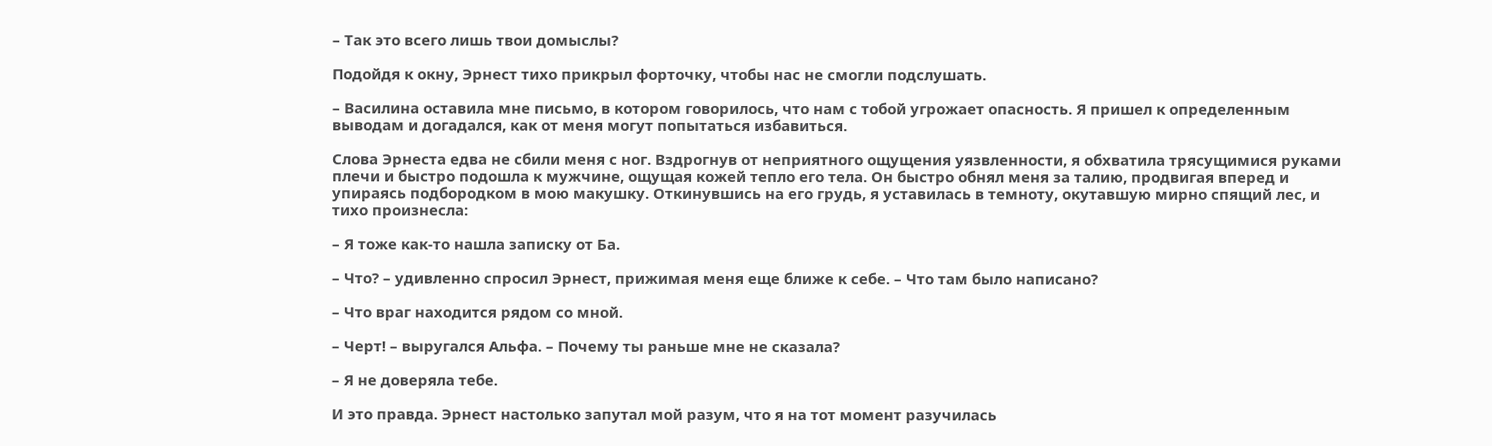– Так это всего лишь твои домыслы?

Подойдя к окну, Эрнест тихо прикрыл форточку, чтобы нас не смогли подслушать.

– Василина оставила мне письмо, в котором говорилось, что нам с тобой угрожает опасность. Я пришел к определенным выводам и догадался, как от меня могут попытаться избавиться.

Слова Эрнеста едва не сбили меня с ног. Вздрогнув от неприятного ощущения уязвленности, я обхватила трясущимися руками плечи и быстро подошла к мужчине, ощущая кожей тепло его тела. Он быстро обнял меня за талию, продвигая вперед и упираясь подбородком в мою макушку. Откинувшись на его грудь, я уставилась в темноту, окутавшую мирно спящий лес, и тихо произнесла:

– Я тоже как-то нашла записку от Ба.

– Что? – удивленно спросил Эрнест, прижимая меня еще ближе к себе. – Что там было написано?

– Что враг находится рядом со мной.

– Черт! – выругался Альфа. – Почему ты раньше мне не сказала?

– Я не доверяла тебе.

И это правда. Эрнест настолько запутал мой разум, что я на тот момент разучилась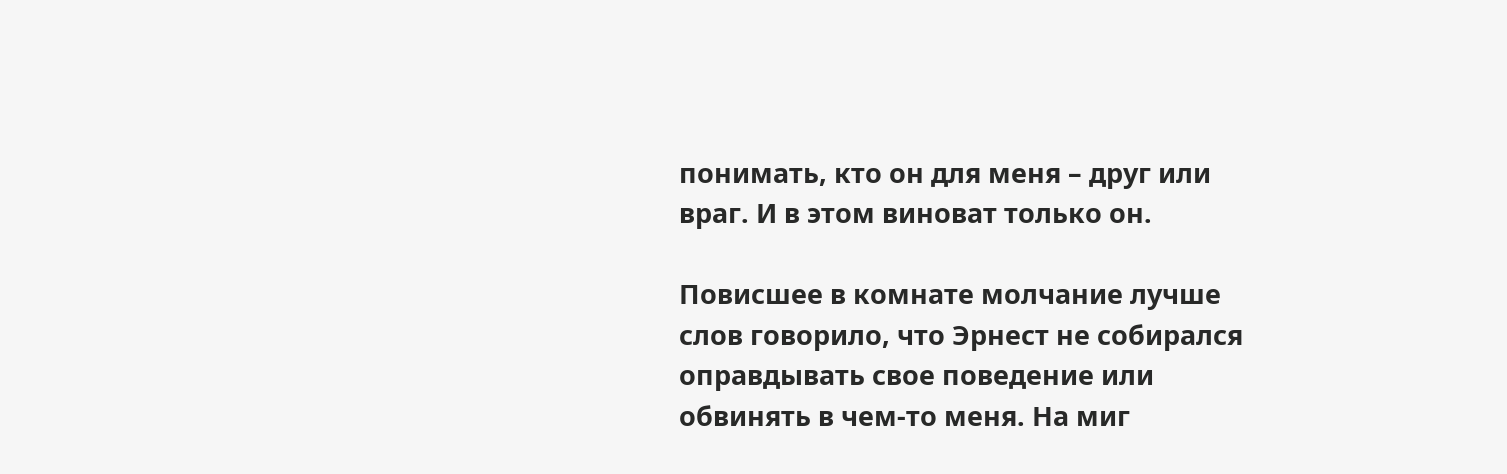понимать, кто он для меня – друг или враг. И в этом виноват только он.

Повисшее в комнате молчание лучше слов говорило, что Эрнест не собирался оправдывать свое поведение или обвинять в чем-то меня. На миг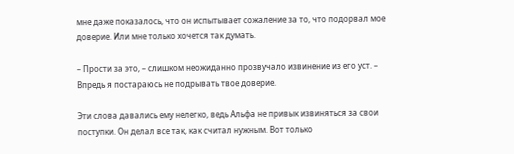мне даже показалось, что он испытывает сожаление за то, что подорвал мое доверие. Или мне только хочется так думать.

– Прости за это, – слишком неожиданно прозвучало извинение из его уст. – Впредь я постараюсь не подрывать твое доверие.

Эти слова давались ему нелегко, ведь Альфа не привык извиняться за свои поступки. Он делал все так, как считал нужным. Вот только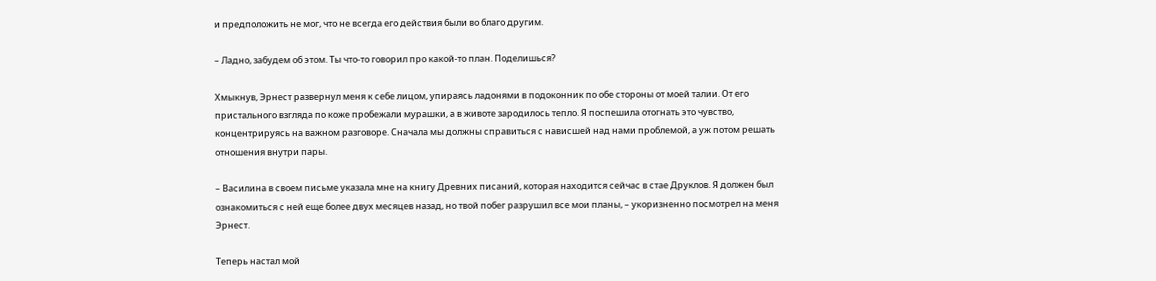и предположить не мог, что не всегда его действия были во благо другим.

– Ладно, забудем об этом. Ты что-то говорил про какой-то план. Поделишься?

Хмыкнув, Эрнест развернул меня к себе лицом, упираясь ладонями в подоконник по обе стороны от моей талии. От его пристального взгляда по коже пробежали мурашки, а в животе зародилось тепло. Я поспешила отогнать это чувство, концентрируясь на важном разговоре. Сначала мы должны справиться с нависшей над нами проблемой, а уж потом решать отношения внутри пары.

– Василина в своем письме указала мне на книгу Древних писаний, которая находится сейчас в стае Друклов. Я должен был ознакомиться с ней еще более двух месяцев назад, но твой побег разрушил все мои планы, – укоризненно посмотрел на меня Эрнест.

Теперь настал мой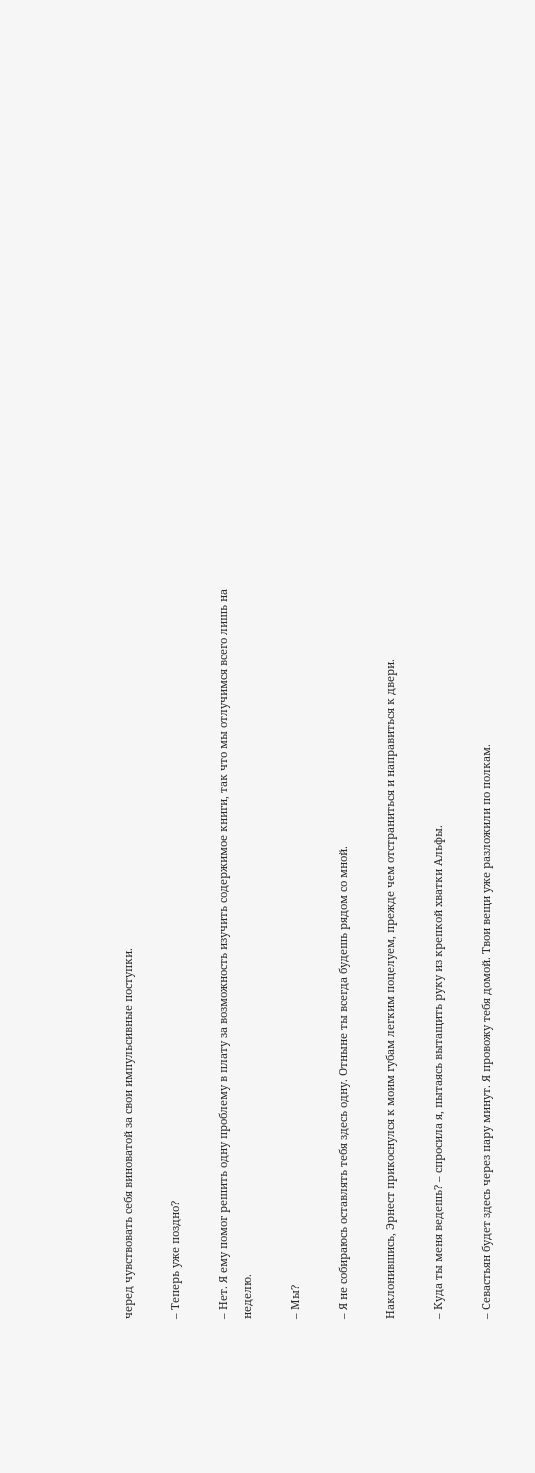черед чувствовать себя виноватой за свои импульсивные поступки.

– Теперь уже поздно?

– Нет. Я ему помог решить одну проблему в плату за возможность изучить содержимое книги, так что мы отлучимся всего лишь на неделю.

– Мы?

– Я не собираюсь оставлять тебя здесь одну. Отныне ты всегда будешь рядом со мной.

Наклонившись, Эрнест прикоснулся к моим губам легким поцелуем, прежде чем отстраниться и направиться к двери.

– Куда ты меня ведешь? – спросила я, пытаясь вытащить руку из крепкой хватки Альфы.

– Севастьян будет здесь через пару минут. Я провожу тебя домой. Твои вещи уже разложили по полкам.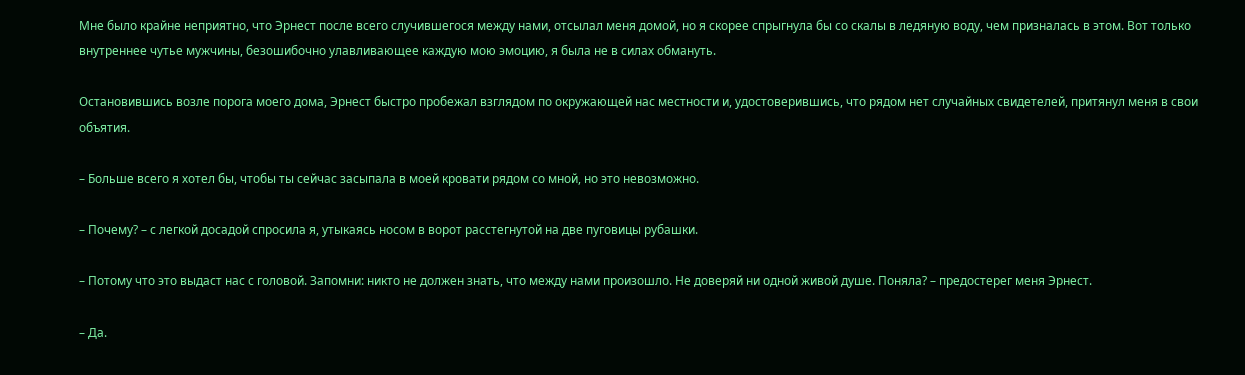Мне было крайне неприятно, что Эрнест после всего случившегося между нами, отсылал меня домой, но я скорее спрыгнула бы со скалы в ледяную воду, чем призналась в этом. Вот только внутреннее чутье мужчины, безошибочно улавливающее каждую мою эмоцию, я была не в силах обмануть.

Остановившись возле порога моего дома, Эрнест быстро пробежал взглядом по окружающей нас местности и, удостоверившись, что рядом нет случайных свидетелей, притянул меня в свои объятия.

– Больше всего я хотел бы, чтобы ты сейчас засыпала в моей кровати рядом со мной, но это невозможно.

– Почему? – с легкой досадой спросила я, утыкаясь носом в ворот расстегнутой на две пуговицы рубашки.

– Потому что это выдаст нас с головой. Запомни: никто не должен знать, что между нами произошло. Не доверяй ни одной живой душе. Поняла? – предостерег меня Эрнест.

– Да.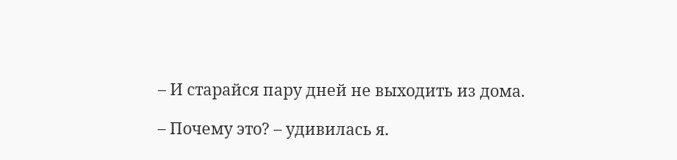– И старайся пару дней не выходить из дома.

– Почему это? – удивилась я.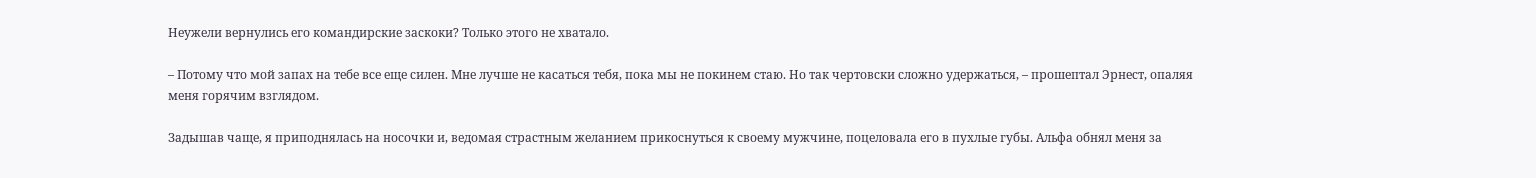Неужели вернулись его командирские заскоки? Только этого не хватало.

– Потому что мой запах на тебе все еще силен. Мне лучше не касаться тебя, пока мы не покинем стаю. Но так чертовски сложно удержаться, – прошептал Эрнест, опаляя меня горячим взглядом.

Задышав чаще, я приподнялась на носочки и, ведомая страстным желанием прикоснуться к своему мужчине, поцеловала его в пухлые губы. Альфа обнял меня за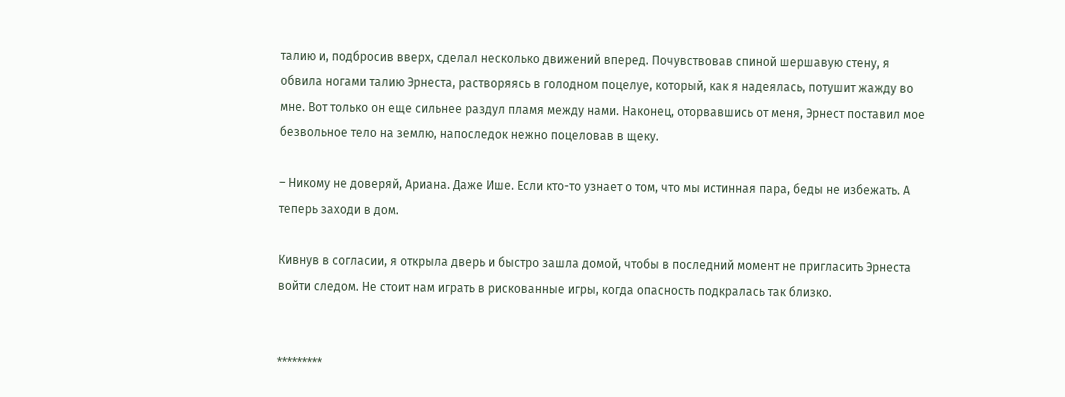талию и, подбросив вверх, сделал несколько движений вперед. Почувствовав спиной шершавую стену, я обвила ногами талию Эрнеста, растворяясь в голодном поцелуе, который, как я надеялась, потушит жажду во мне. Вот только он еще сильнее раздул пламя между нами. Наконец, оторвавшись от меня, Эрнест поставил мое безвольное тело на землю, напоследок нежно поцеловав в щеку.

– Никому не доверяй, Ариана. Даже Ише. Если кто-то узнает о том, что мы истинная пара, беды не избежать. А теперь заходи в дом.

Кивнув в согласии, я открыла дверь и быстро зашла домой, чтобы в последний момент не пригласить Эрнеста войти следом. Не стоит нам играть в рискованные игры, когда опасность подкралась так близко.


*********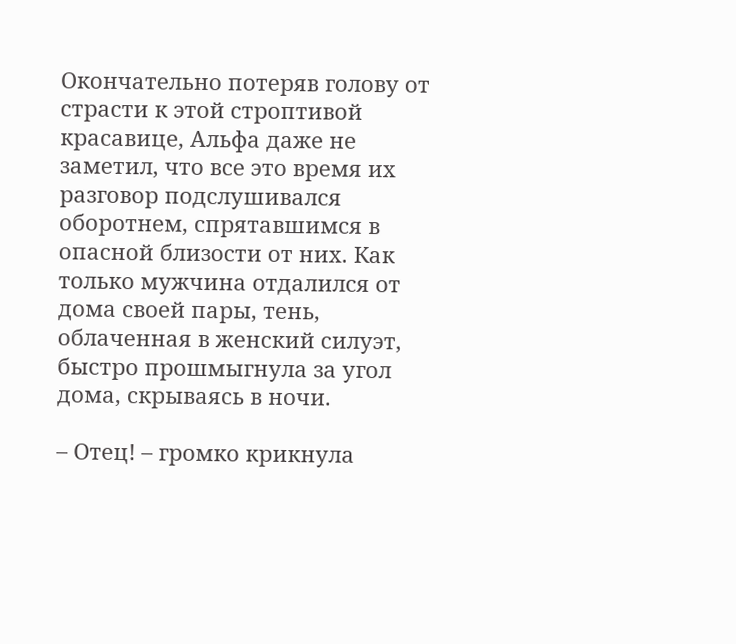Окончательно потеряв голову от страсти к этой строптивой красавице, Альфа даже не заметил, что все это время их разговор подслушивался оборотнем, спрятавшимся в опасной близости от них. Как только мужчина отдалился от дома своей пары, тень, облаченная в женский силуэт, быстро прошмыгнула за угол дома, скрываясь в ночи.

– Отец! – громко крикнула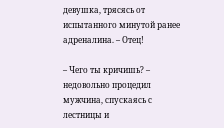девушка, трясясь от испытанного минутой ранее адреналина. – Отец!

– Чего ты кричишь? – недовольно процедил мужчина, спускаясь с лестницы и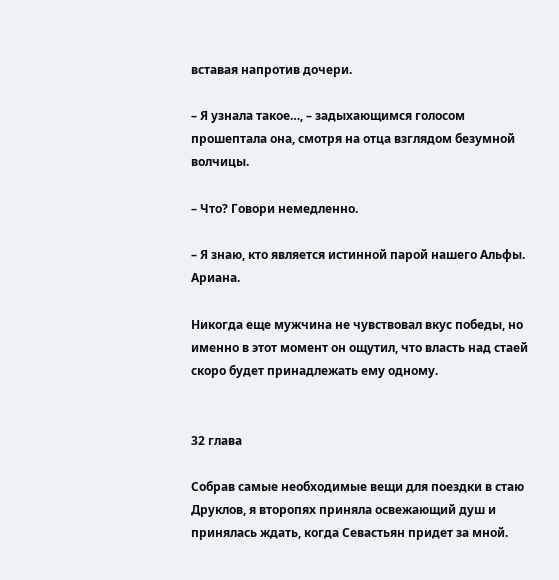вставая напротив дочери.

– Я узнала такое…, – задыхающимся голосом прошептала она, смотря на отца взглядом безумной волчицы.

– Что? Говори немедленно.

– Я знаю, кто является истинной парой нашего Альфы. Ариана.

Никогда еще мужчина не чувствовал вкус победы, но именно в этот момент он ощутил, что власть над стаей скоро будет принадлежать ему одному.


32 глава

Собрав самые необходимые вещи для поездки в стаю Друклов, я второпях приняла освежающий душ и принялась ждать, когда Севастьян придет за мной.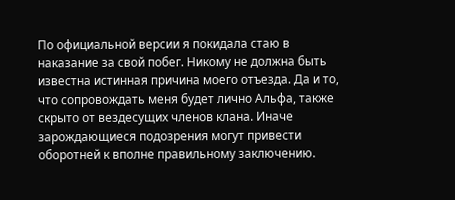По официальной версии я покидала стаю в наказание за свой побег. Никому не должна быть известна истинная причина моего отъезда. Да и то, что сопровождать меня будет лично Альфа, также скрыто от вездесущих членов клана. Иначе зарождающиеся подозрения могут привести оборотней к вполне правильному заключению.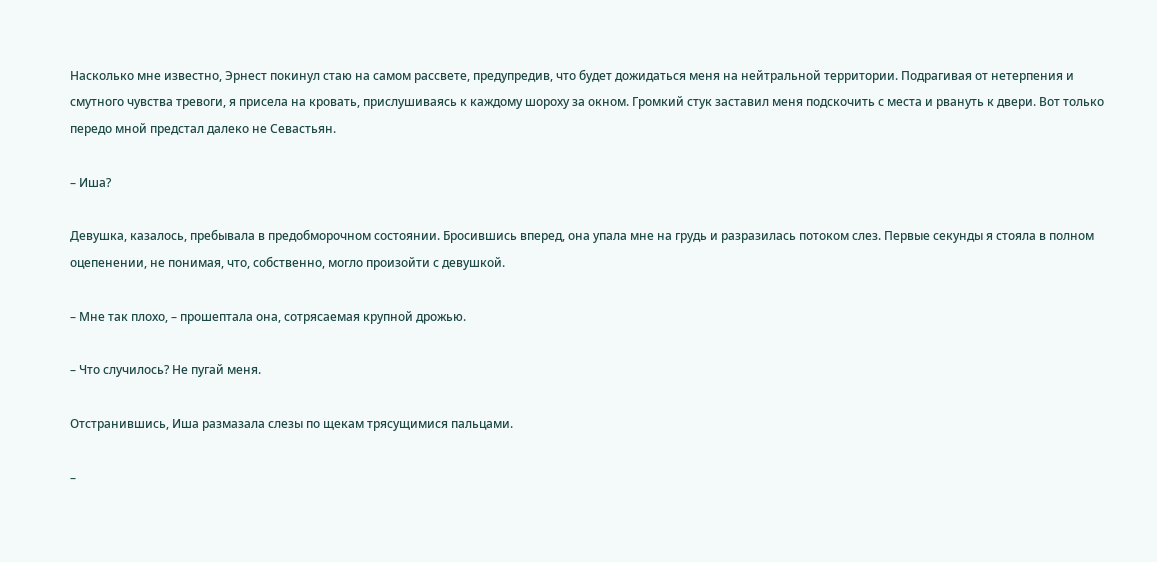Насколько мне известно, Эрнест покинул стаю на самом рассвете, предупредив, что будет дожидаться меня на нейтральной территории. Подрагивая от нетерпения и смутного чувства тревоги, я присела на кровать, прислушиваясь к каждому шороху за окном. Громкий стук заставил меня подскочить с места и рвануть к двери. Вот только передо мной предстал далеко не Севастьян.

– Иша?

Девушка, казалось, пребывала в предобморочном состоянии. Бросившись вперед, она упала мне на грудь и разразилась потоком слез. Первые секунды я стояла в полном оцепенении, не понимая, что, собственно, могло произойти с девушкой.

– Мне так плохо, – прошептала она, сотрясаемая крупной дрожью.

– Что случилось? Не пугай меня.

Отстранившись, Иша размазала слезы по щекам трясущимися пальцами.

–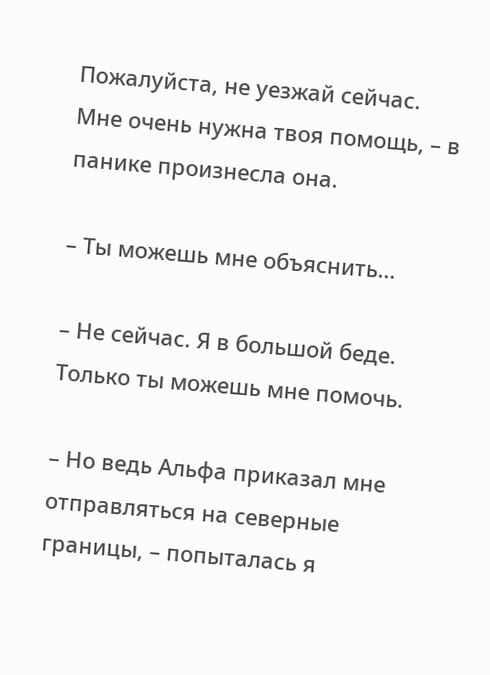Пожалуйста, не уезжай сейчас. Мне очень нужна твоя помощь, – в панике произнесла она.

– Ты можешь мне объяснить…

– Не сейчас. Я в большой беде. Только ты можешь мне помочь.

– Но ведь Альфа приказал мне отправляться на северные границы, – попыталась я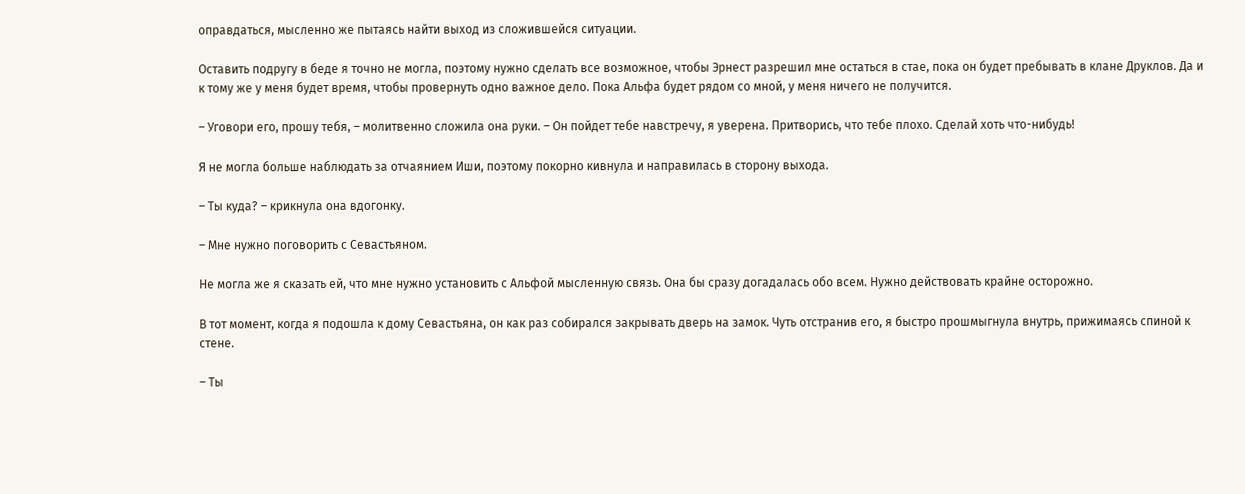оправдаться, мысленно же пытаясь найти выход из сложившейся ситуации.

Оставить подругу в беде я точно не могла, поэтому нужно сделать все возможное, чтобы Эрнест разрешил мне остаться в стае, пока он будет пребывать в клане Друклов. Да и к тому же у меня будет время, чтобы провернуть одно важное дело. Пока Альфа будет рядом со мной, у меня ничего не получится.

– Уговори его, прошу тебя, – молитвенно сложила она руки. – Он пойдет тебе навстречу, я уверена. Притворись, что тебе плохо. Сделай хоть что-нибудь!

Я не могла больше наблюдать за отчаянием Иши, поэтому покорно кивнула и направилась в сторону выхода.

– Ты куда? – крикнула она вдогонку.

– Мне нужно поговорить с Севастьяном.

Не могла же я сказать ей, что мне нужно установить с Альфой мысленную связь. Она бы сразу догадалась обо всем. Нужно действовать крайне осторожно.

В тот момент, когда я подошла к дому Севастьяна, он как раз собирался закрывать дверь на замок. Чуть отстранив его, я быстро прошмыгнула внутрь, прижимаясь спиной к стене.

– Ты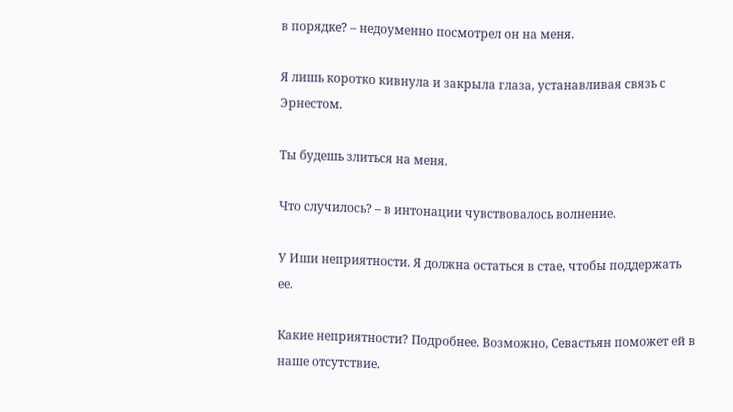в порядке? – недоуменно посмотрел он на меня.

Я лишь коротко кивнула и закрыла глаза, устанавливая связь с Эрнестом.

Ты будешь злиться на меня.

Что случилось? – в интонации чувствовалось волнение.

У Иши неприятности. Я должна остаться в стае, чтобы поддержать ее.

Какие неприятности? Подробнее. Возможно, Севастьян поможет ей в наше отсутствие.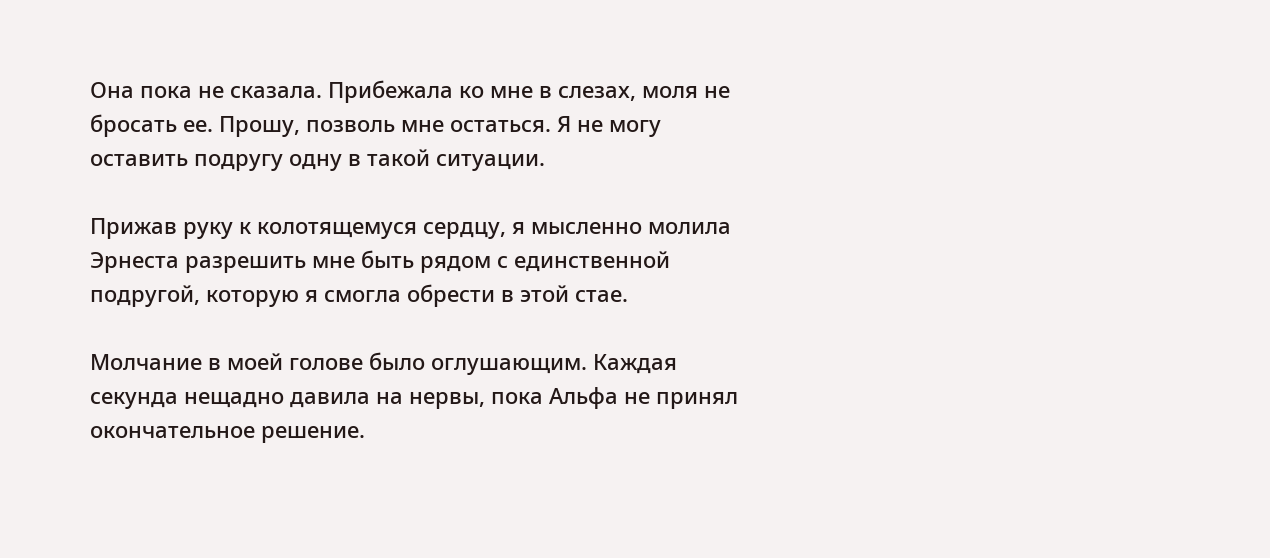Она пока не сказала. Прибежала ко мне в слезах, моля не бросать ее. Прошу, позволь мне остаться. Я не могу оставить подругу одну в такой ситуации.

Прижав руку к колотящемуся сердцу, я мысленно молила Эрнеста разрешить мне быть рядом с единственной подругой, которую я смогла обрести в этой стае.

Молчание в моей голове было оглушающим. Каждая секунда нещадно давила на нервы, пока Альфа не принял окончательное решение.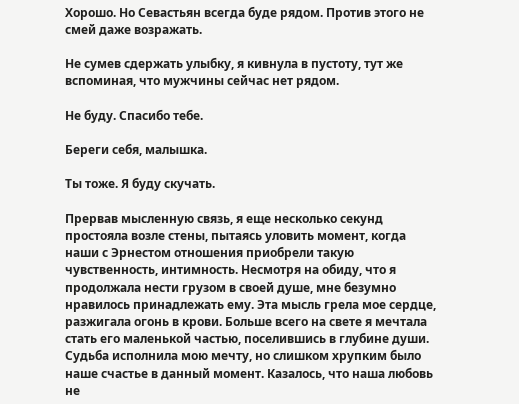Хорошо. Но Севастьян всегда буде рядом. Против этого не смей даже возражать.

Не сумев сдержать улыбку, я кивнула в пустоту, тут же вспоминая, что мужчины сейчас нет рядом.

Не буду. Спасибо тебе.

Береги себя, малышка.

Ты тоже. Я буду скучать.

Прервав мысленную связь, я еще несколько секунд простояла возле стены, пытаясь уловить момент, когда наши с Эрнестом отношения приобрели такую чувственность, интимность. Несмотря на обиду, что я продолжала нести грузом в своей душе, мне безумно нравилось принадлежать ему. Эта мысль грела мое сердце, разжигала огонь в крови. Больше всего на свете я мечтала стать его маленькой частью, поселившись в глубине души. Судьба исполнила мою мечту, но слишком хрупким было наше счастье в данный момент. Казалось, что наша любовь не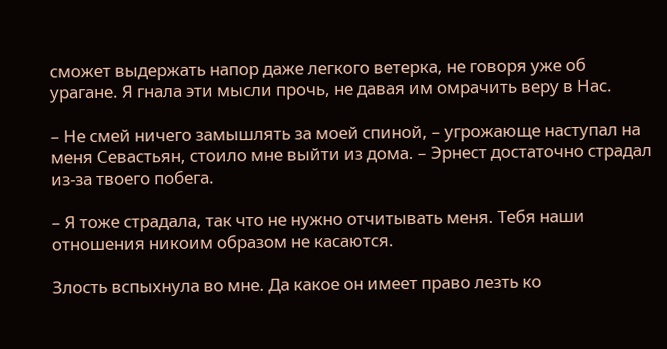сможет выдержать напор даже легкого ветерка, не говоря уже об урагане. Я гнала эти мысли прочь, не давая им омрачить веру в Нас.

– Не смей ничего замышлять за моей спиной, – угрожающе наступал на меня Севастьян, стоило мне выйти из дома. – Эрнест достаточно страдал из-за твоего побега.

– Я тоже страдала, так что не нужно отчитывать меня. Тебя наши отношения никоим образом не касаются.

Злость вспыхнула во мне. Да какое он имеет право лезть ко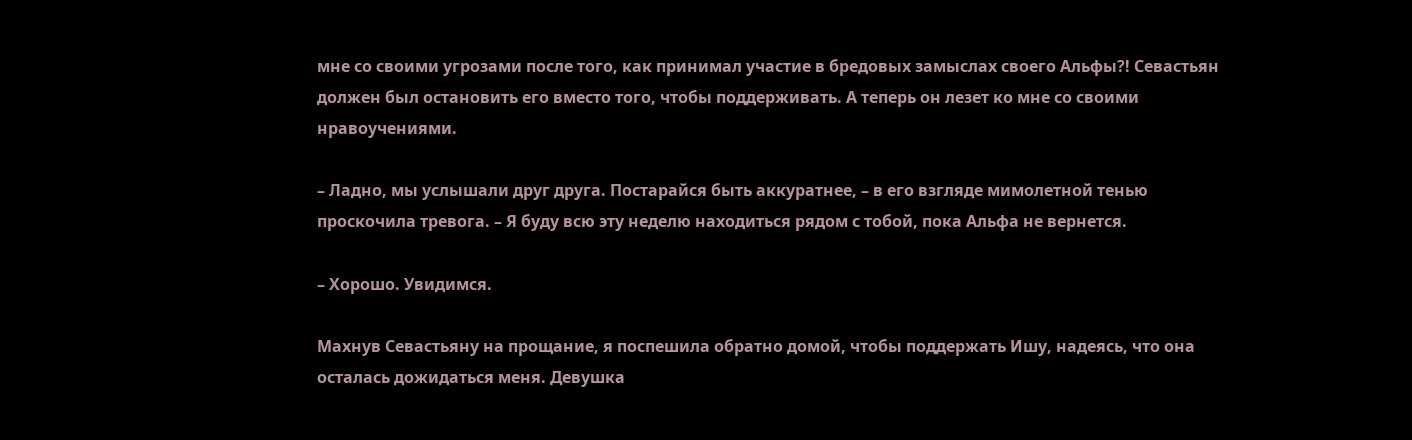мне со своими угрозами после того, как принимал участие в бредовых замыслах своего Альфы?! Севастьян должен был остановить его вместо того, чтобы поддерживать. А теперь он лезет ко мне со своими нравоучениями.

– Ладно, мы услышали друг друга. Постарайся быть аккуратнее, – в его взгляде мимолетной тенью проскочила тревога. – Я буду всю эту неделю находиться рядом с тобой, пока Альфа не вернется.

– Хорошо. Увидимся.

Махнув Севастьяну на прощание, я поспешила обратно домой, чтобы поддержать Ишу, надеясь, что она осталась дожидаться меня. Девушка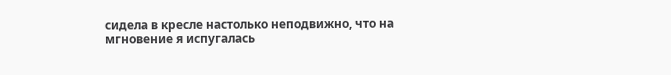сидела в кресле настолько неподвижно, что на мгновение я испугалась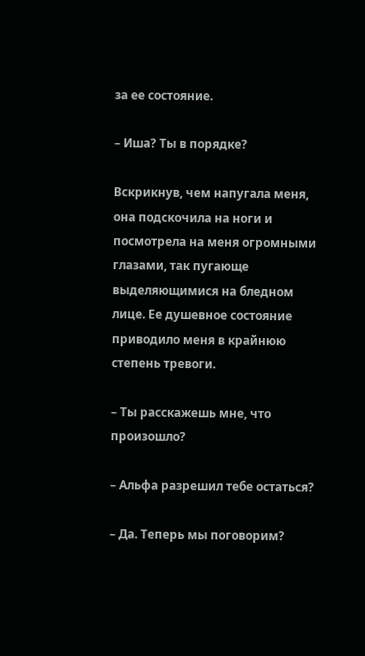за ее состояние.

– Иша? Ты в порядке?

Вскрикнув, чем напугала меня, она подскочила на ноги и посмотрела на меня огромными глазами, так пугающе выделяющимися на бледном лице. Ее душевное состояние приводило меня в крайнюю степень тревоги.

– Ты расскажешь мне, что произошло?

– Альфа разрешил тебе остаться?

– Да. Теперь мы поговорим?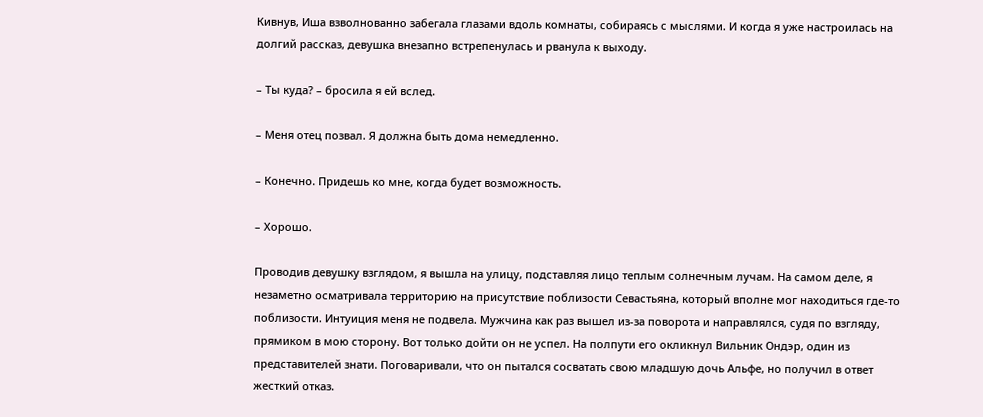Кивнув, Иша взволнованно забегала глазами вдоль комнаты, собираясь с мыслями. И когда я уже настроилась на долгий рассказ, девушка внезапно встрепенулась и рванула к выходу.

– Ты куда? – бросила я ей вслед.

– Меня отец позвал. Я должна быть дома немедленно.

– Конечно. Придешь ко мне, когда будет возможность.

– Хорошо.

Проводив девушку взглядом, я вышла на улицу, подставляя лицо теплым солнечным лучам. На самом деле, я незаметно осматривала территорию на присутствие поблизости Севастьяна, который вполне мог находиться где-то поблизости. Интуиция меня не подвела. Мужчина как раз вышел из-за поворота и направлялся, судя по взгляду, прямиком в мою сторону. Вот только дойти он не успел. На полпути его окликнул Вильник Ондэр, один из представителей знати. Поговаривали, что он пытался сосватать свою младшую дочь Альфе, но получил в ответ жесткий отказ.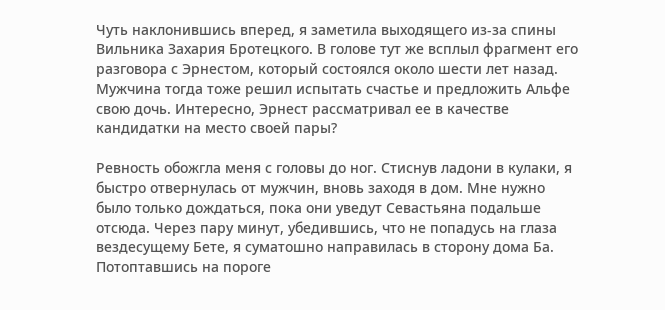Чуть наклонившись вперед, я заметила выходящего из-за спины Вильника Захария Бротецкого. В голове тут же всплыл фрагмент его разговора с Эрнестом, который состоялся около шести лет назад. Мужчина тогда тоже решил испытать счастье и предложить Альфе свою дочь. Интересно, Эрнест рассматривал ее в качестве кандидатки на место своей пары?

Ревность обожгла меня с головы до ног. Стиснув ладони в кулаки, я быстро отвернулась от мужчин, вновь заходя в дом. Мне нужно было только дождаться, пока они уведут Севастьяна подальше отсюда. Через пару минут, убедившись, что не попадусь на глаза вездесущему Бете, я суматошно направилась в сторону дома Ба. Потоптавшись на пороге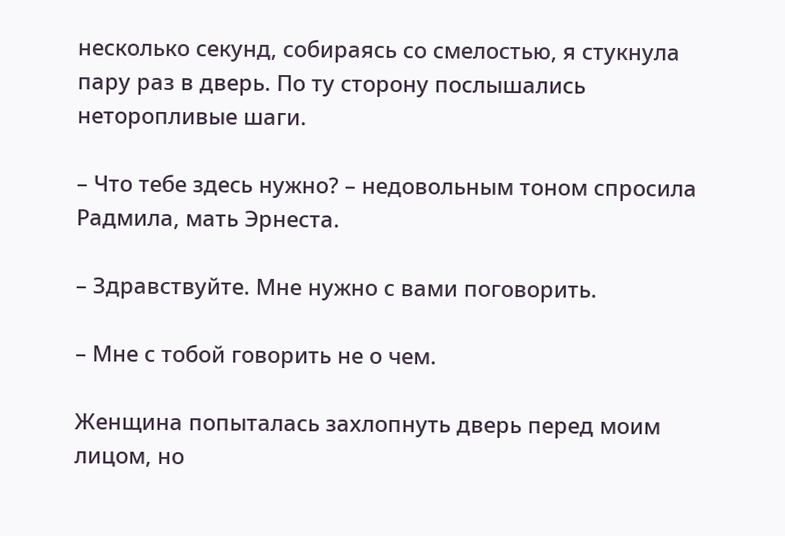несколько секунд, собираясь со смелостью, я стукнула пару раз в дверь. По ту сторону послышались неторопливые шаги.

– Что тебе здесь нужно? – недовольным тоном спросила Радмила, мать Эрнеста.

– Здравствуйте. Мне нужно с вами поговорить.

– Мне с тобой говорить не о чем.

Женщина попыталась захлопнуть дверь перед моим лицом, но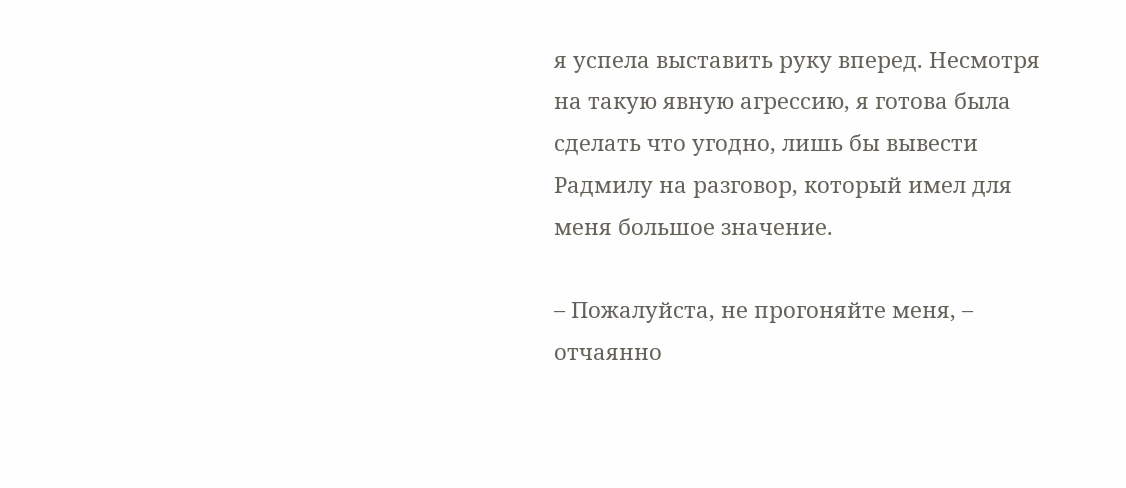я успела выставить руку вперед. Несмотря на такую явную агрессию, я готова была сделать что угодно, лишь бы вывести Радмилу на разговор, который имел для меня большое значение.

– Пожалуйста, не прогоняйте меня, – отчаянно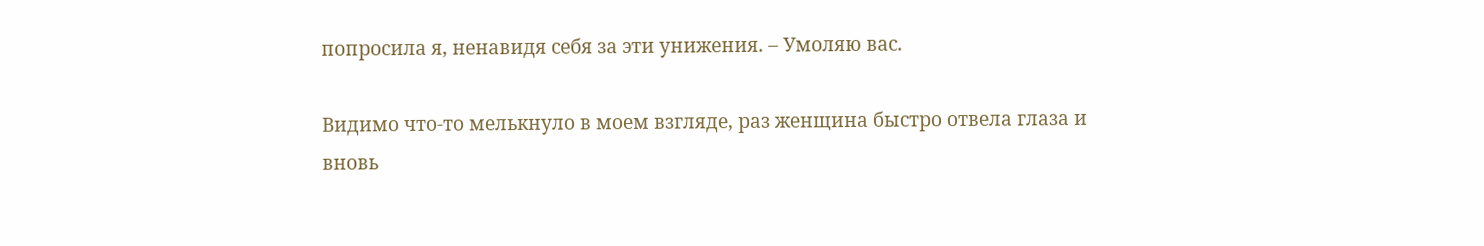попросила я, ненавидя себя за эти унижения. – Умоляю вас.

Видимо что-то мелькнуло в моем взгляде, раз женщина быстро отвела глаза и вновь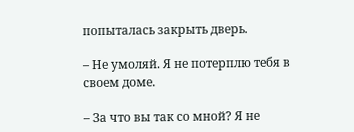попыталась закрыть дверь.

– Не умоляй. Я не потерплю тебя в своем доме.

– За что вы так со мной? Я не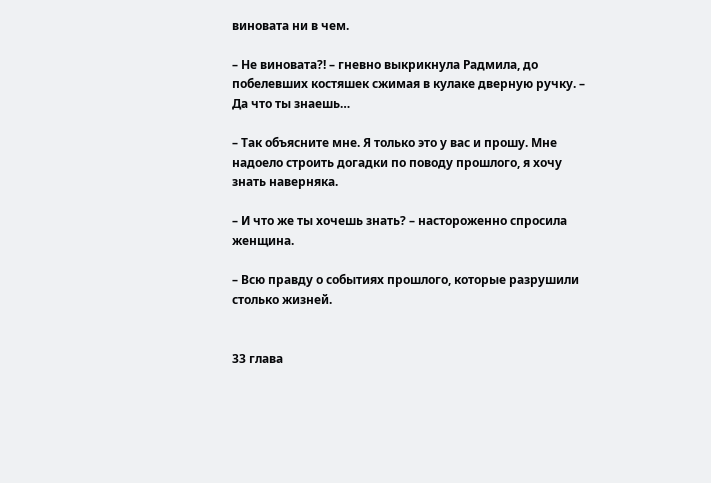виновата ни в чем.

– Не виновата?! – гневно выкрикнула Радмила, до побелевших костяшек сжимая в кулаке дверную ручку. – Да что ты знаешь…

– Так объясните мне. Я только это у вас и прошу. Мне надоело строить догадки по поводу прошлого, я хочу знать наверняка.

– И что же ты хочешь знать? – настороженно спросила женщина.

– Всю правду о событиях прошлого, которые разрушили столько жизней.


33 глава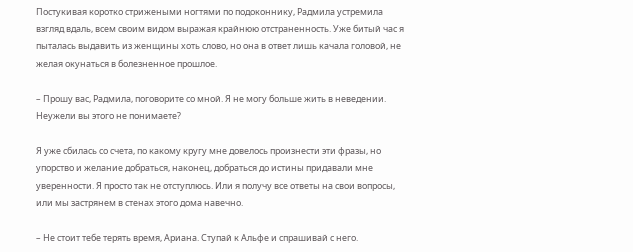Постукивая коротко стрижеными ногтями по подоконнику, Радмила устремила взгляд вдаль, всем своим видом выражая крайнюю отстраненность. Уже битый час я пыталась выдавить из женщины хоть слово, но она в ответ лишь качала головой, не желая окунаться в болезненное прошлое.

– Прошу вас, Радмила, поговорите со мной. Я не могу больше жить в неведении. Неужели вы этого не понимаете?

Я уже сбилась со счета, по какому кругу мне довелось произнести эти фразы, но упорство и желание добраться, наконец, добраться до истины придавали мне уверенности. Я просто так не отступлюсь. Или я получу все ответы на свои вопросы, или мы застрянем в стенах этого дома навечно.

– Не стоит тебе терять время, Ариана. Ступай к Альфе и спрашивай с него.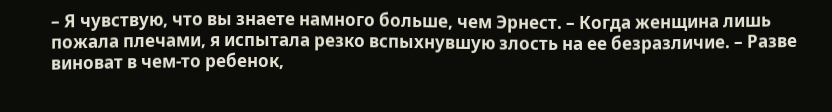– Я чувствую, что вы знаете намного больше, чем Эрнест. – Когда женщина лишь пожала плечами, я испытала резко вспыхнувшую злость на ее безразличие. – Разве виноват в чем-то ребенок,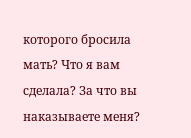которого бросила мать? Что я вам сделала? За что вы наказываете меня?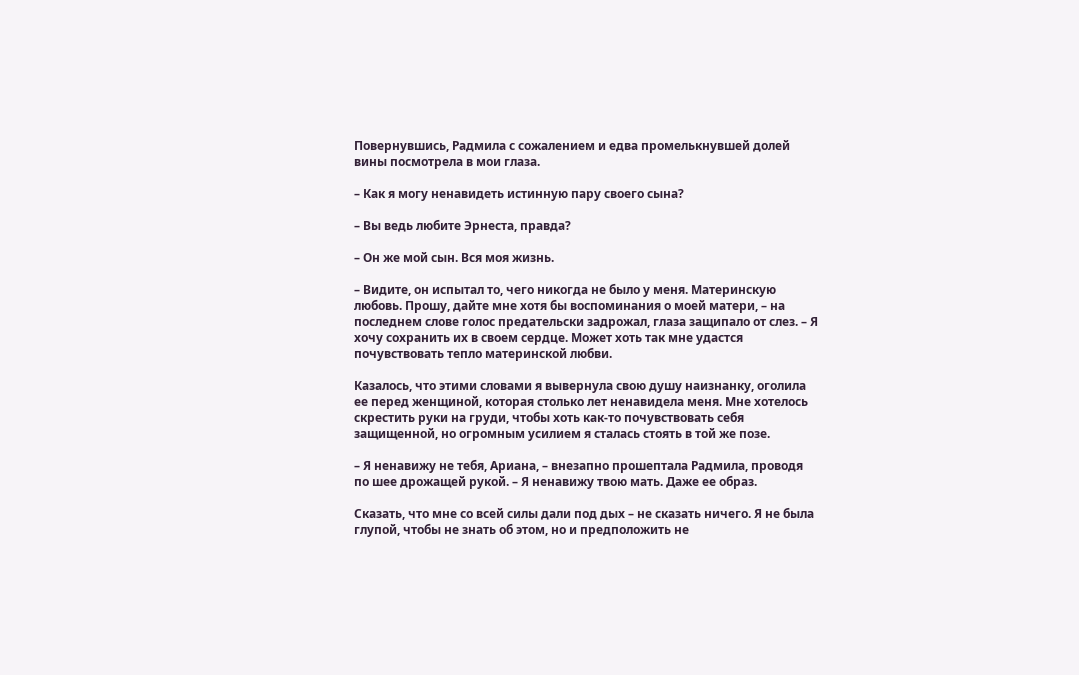Повернувшись, Радмила с сожалением и едва промелькнувшей долей вины посмотрела в мои глаза.

– Как я могу ненавидеть истинную пару своего сына?

– Вы ведь любите Эрнеста, правда?

– Он же мой сын. Вся моя жизнь.

– Видите, он испытал то, чего никогда не было у меня. Материнскую любовь. Прошу, дайте мне хотя бы воспоминания о моей матери, – на последнем слове голос предательски задрожал, глаза защипало от слез. – Я хочу сохранить их в своем сердце. Может хоть так мне удастся почувствовать тепло материнской любви.

Казалось, что этими словами я вывернула свою душу наизнанку, оголила ее перед женщиной, которая столько лет ненавидела меня. Мне хотелось скрестить руки на груди, чтобы хоть как-то почувствовать себя защищенной, но огромным усилием я сталась стоять в той же позе.

– Я ненавижу не тебя, Ариана, – внезапно прошептала Радмила, проводя по шее дрожащей рукой. – Я ненавижу твою мать. Даже ее образ.

Сказать, что мне со всей силы дали под дых – не сказать ничего. Я не была глупой, чтобы не знать об этом, но и предположить не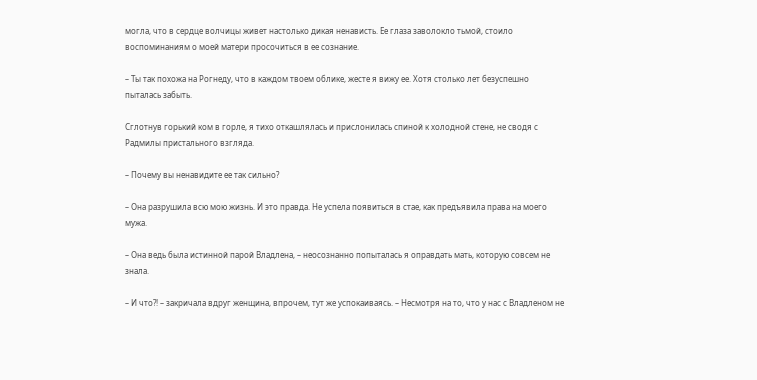могла, что в сердце волчицы живет настолько дикая ненависть. Ее глаза заволокло тьмой, стоило воспоминаниям о моей матери просочиться в ее сознание.

– Ты так похожа на Рогнеду, что в каждом твоем облике, жесте я вижу ее. Хотя столько лет безуспешно пыталась забыть.

Сглотнув горький ком в горле, я тихо откашлялась и прислонилась спиной к холодной стене, не сводя с Радмилы пристального взгляда.

– Почему вы ненавидите ее так сильно?

– Она разрушила всю мою жизнь. И это правда. Не успела появиться в стае, как предъявила права на моего мужа.

– Она ведь была истинной парой Владлена, – неосознанно попыталась я оправдать мать, которую совсем не знала.

– И что?! – закричала вдруг женщина, впрочем, тут же успокаиваясь. – Несмотря на то, что у нас с Владленом не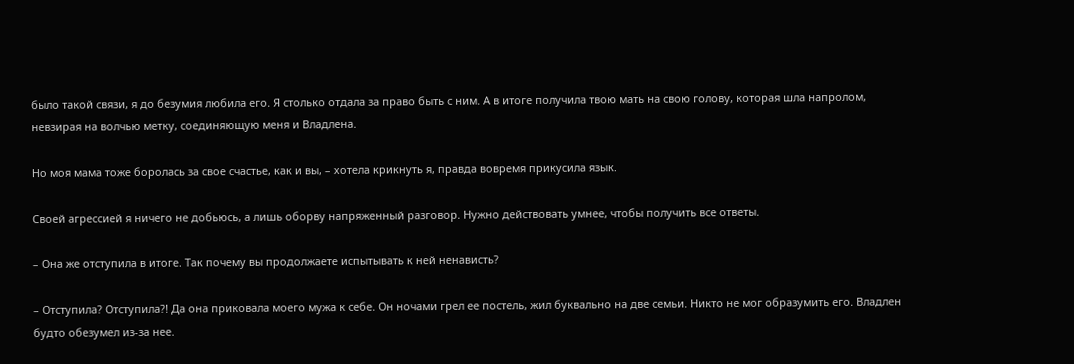было такой связи, я до безумия любила его. Я столько отдала за право быть с ним. А в итоге получила твою мать на свою голову, которая шла напролом, невзирая на волчью метку, соединяющую меня и Владлена.

Но моя мама тоже боролась за свое счастье, как и вы, – хотела крикнуть я, правда вовремя прикусила язык.

Своей агрессией я ничего не добьюсь, а лишь оборву напряженный разговор. Нужно действовать умнее, чтобы получить все ответы.

– Она же отступила в итоге. Так почему вы продолжаете испытывать к ней ненависть?

– Отступила? Отступила?! Да она приковала моего мужа к себе. Он ночами грел ее постель, жил буквально на две семьи. Никто не мог образумить его. Владлен будто обезумел из-за нее.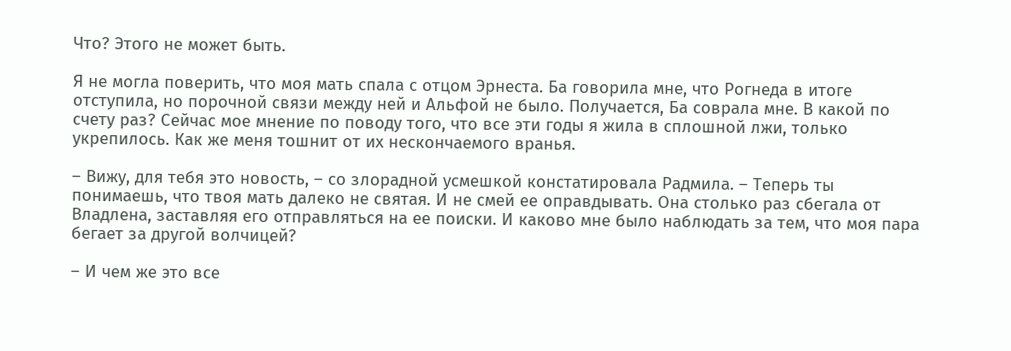Что? Этого не может быть.

Я не могла поверить, что моя мать спала с отцом Эрнеста. Ба говорила мне, что Рогнеда в итоге отступила, но порочной связи между ней и Альфой не было. Получается, Ба соврала мне. В какой по счету раз? Сейчас мое мнение по поводу того, что все эти годы я жила в сплошной лжи, только укрепилось. Как же меня тошнит от их нескончаемого вранья.

– Вижу, для тебя это новость, – со злорадной усмешкой констатировала Радмила. – Теперь ты понимаешь, что твоя мать далеко не святая. И не смей ее оправдывать. Она столько раз сбегала от Владлена, заставляя его отправляться на ее поиски. И каково мне было наблюдать за тем, что моя пара бегает за другой волчицей?

– И чем же это все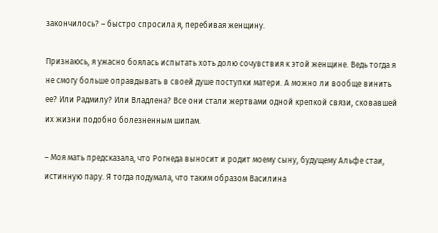закончилось? – быстро спросила я, перебивая женщину.

Признаюсь, я ужасно боялась испытать хоть долю сочувствия к этой женщине. Ведь тогда я не смогу больше оправдывать в своей душе поступки матери. А можно ли вообще винить ее? Или Радмилу? Или Владлена? Все они стали жертвами одной крепкой связи, сковавшей их жизни подобно болезненным шипам.

– Моя мать предсказала, что Рогнеда выносит и родит моему сыну, будущему Альфе стаи, истинную пару. Я тогда подумала, что таким образом Василина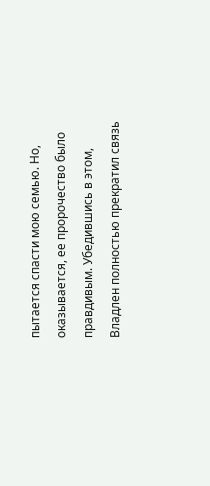пытается спасти мою семью. Но, оказывается, ее пророчество было правдивым. Убедившись в этом, Владлен полностью прекратил связь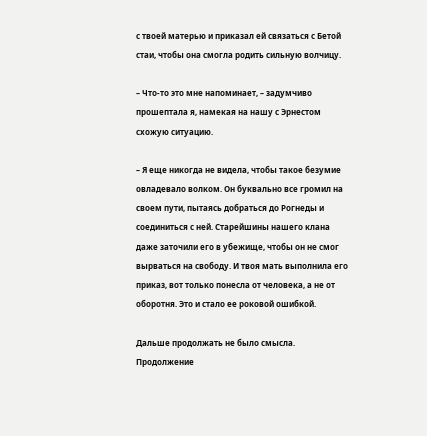с твоей матерью и приказал ей связаться с Бетой стаи, чтобы она смогла родить сильную волчицу.

– Что-то это мне напоминает, – задумчиво прошептала я, намекая на нашу с Эрнестом схожую ситуацию.

– Я еще никогда не видела, чтобы такое безумие овладевало волком. Он буквально все громил на своем пути, пытаясь добраться до Рогнеды и соединиться с ней. Старейшины нашего клана даже заточили его в убежище, чтобы он не смог вырваться на свободу. И твоя мать выполнила его приказ, вот только понесла от человека, а не от оборотня. Это и стало ее роковой ошибкой.

Дальше продолжать не было смысла. Продолжение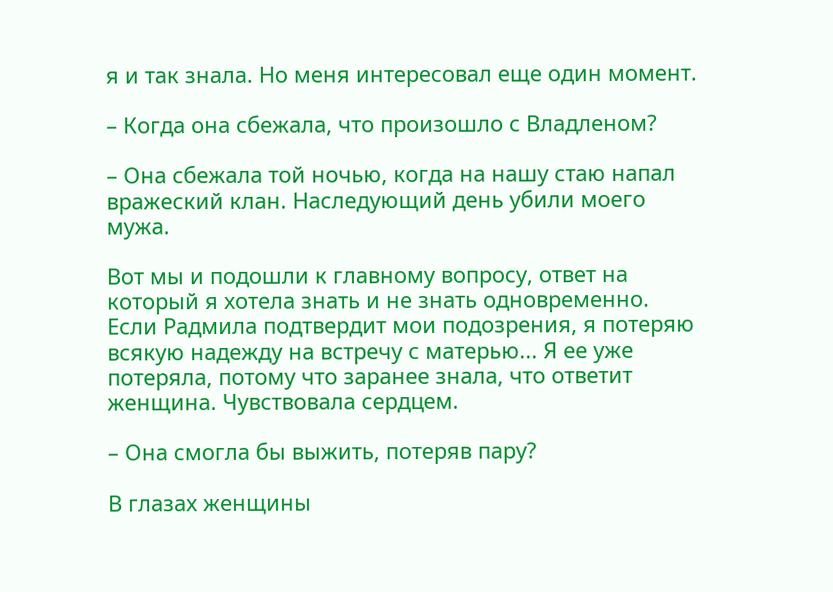я и так знала. Но меня интересовал еще один момент.

– Когда она сбежала, что произошло с Владленом?

– Она сбежала той ночью, когда на нашу стаю напал вражеский клан. Наследующий день убили моего мужа.

Вот мы и подошли к главному вопросу, ответ на который я хотела знать и не знать одновременно. Если Радмила подтвердит мои подозрения, я потеряю всякую надежду на встречу с матерью... Я ее уже потеряла, потому что заранее знала, что ответит женщина. Чувствовала сердцем.

– Она смогла бы выжить, потеряв пару?

В глазах женщины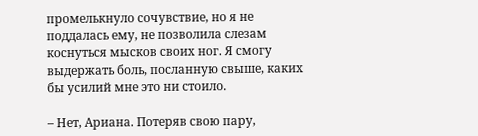промелькнуло сочувствие, но я не поддалась ему, не позволила слезам коснуться мысков своих ног. Я смогу выдержать боль, посланную свыше, каких бы усилий мне это ни стоило.

– Нет, Ариана. Потеряв свою пару,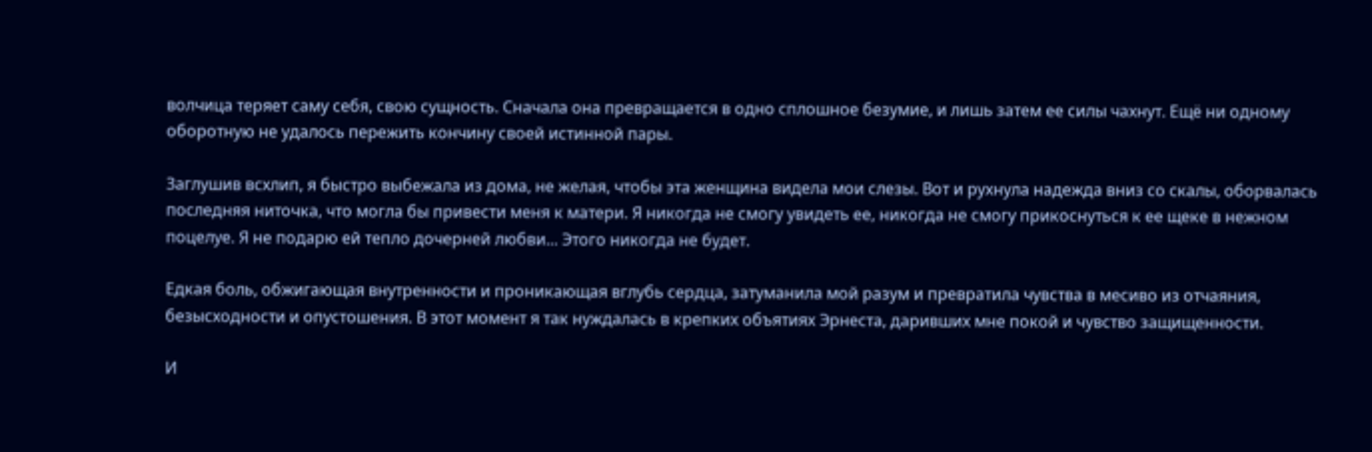волчица теряет саму себя, свою сущность. Сначала она превращается в одно сплошное безумие, и лишь затем ее силы чахнут. Ещё ни одному оборотную не удалось пережить кончину своей истинной пары.

Заглушив всхлип, я быстро выбежала из дома, не желая, чтобы эта женщина видела мои слезы. Вот и рухнула надежда вниз со скалы, оборвалась последняя ниточка, что могла бы привести меня к матери. Я никогда не смогу увидеть ее, никогда не смогу прикоснуться к ее щеке в нежном поцелуе. Я не подарю ей тепло дочерней любви... Этого никогда не будет.

Едкая боль, обжигающая внутренности и проникающая вглубь сердца, затуманила мой разум и превратила чувства в месиво из отчаяния, безысходности и опустошения. В этот момент я так нуждалась в крепких объятиях Эрнеста, даривших мне покой и чувство защищенности.

И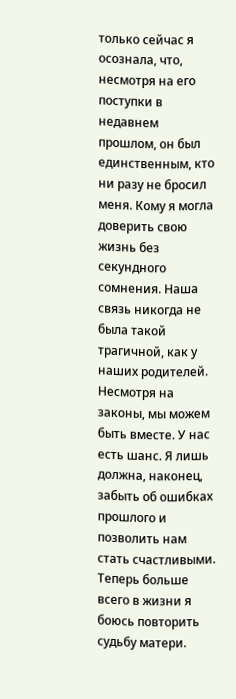только сейчас я осознала, что, несмотря на его поступки в недавнем прошлом, он был единственным, кто ни разу не бросил меня. Кому я могла доверить свою жизнь без секундного сомнения. Наша связь никогда не была такой трагичной, как у наших родителей. Несмотря на законы, мы можем быть вместе. У нас есть шанс. Я лишь должна, наконец, забыть об ошибках прошлого и позволить нам стать счастливыми. Теперь больше всего в жизни я боюсь повторить судьбу матери.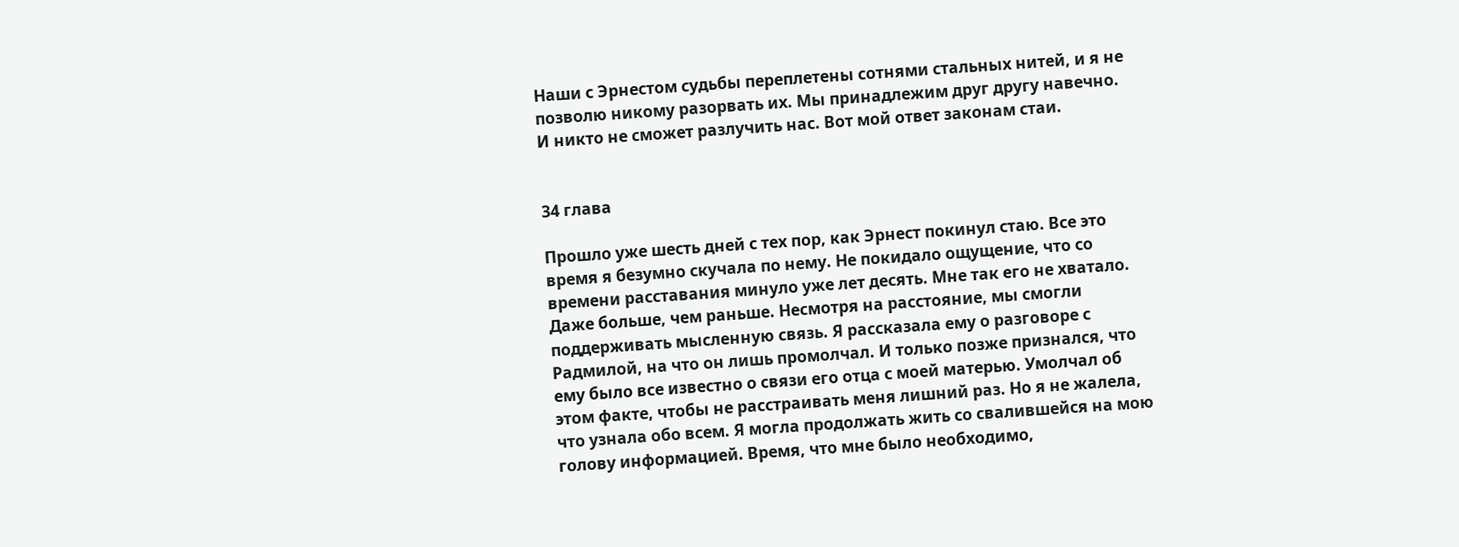Наши с Эрнестом судьбы переплетены сотнями стальных нитей, и я не позволю никому разорвать их. Мы принадлежим друг другу навечно. И никто не сможет разлучить нас. Вот мой ответ законам стаи.


34 глава

Прошло уже шесть дней с тех пор, как Эрнест покинул стаю. Все это время я безумно скучала по нему. Не покидало ощущение, что со времени расставания минуло уже лет десять. Мне так его не хватало. Даже больше, чем раньше. Несмотря на расстояние, мы смогли поддерживать мысленную связь. Я рассказала ему о разговоре с Радмилой, на что он лишь промолчал. И только позже признался, что ему было все известно о связи его отца с моей матерью. Умолчал об этом факте, чтобы не расстраивать меня лишний раз. Но я не жалела, что узнала обо всем. Я могла продолжать жить со свалившейся на мою голову информацией. Время, что мне было необходимо,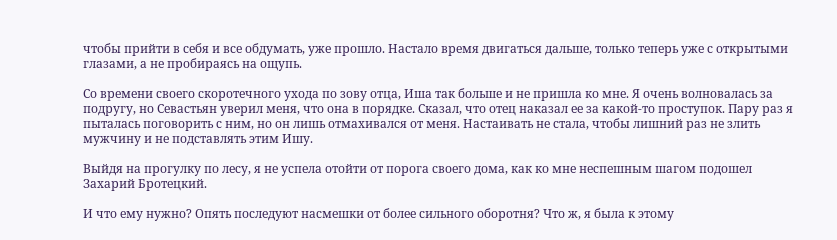чтобы прийти в себя и все обдумать, уже прошло. Настало время двигаться дальше, только теперь уже с открытыми глазами, а не пробираясь на ощупь.

Со времени своего скоротечного ухода по зову отца, Иша так больше и не пришла ко мне. Я очень волновалась за подругу, но Севастьян уверил меня, что она в порядке. Сказал, что отец наказал ее за какой-то проступок. Пару раз я пыталась поговорить с ним, но он лишь отмахивался от меня. Настаивать не стала, чтобы лишний раз не злить мужчину и не подставлять этим Ишу.

Выйдя на прогулку по лесу, я не успела отойти от порога своего дома, как ко мне неспешным шагом подошел Захарий Бротецкий.

И что ему нужно? Опять последуют насмешки от более сильного оборотня? Что ж, я была к этому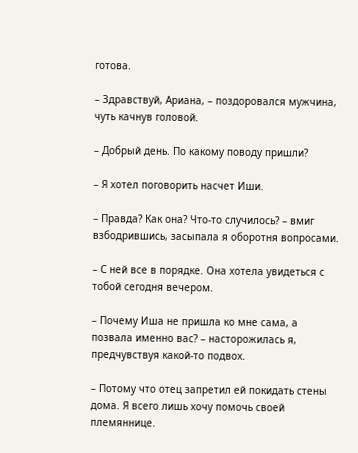готова.

– Здравствуй, Ариана, – поздоровался мужчина, чуть качнув головой.

– Добрый день. По какому поводу пришли?

– Я хотел поговорить насчет Иши.

– Правда? Как она? Что-то случилось? – вмиг взбодрившись, засыпала я оборотня вопросами.

– С ней все в порядке. Она хотела увидеться с тобой сегодня вечером.

– Почему Иша не пришла ко мне сама, а позвала именно вас? – насторожилась я, предчувствуя какой-то подвох.

– Потому что отец запретил ей покидать стены дома. Я всего лишь хочу помочь своей племяннице.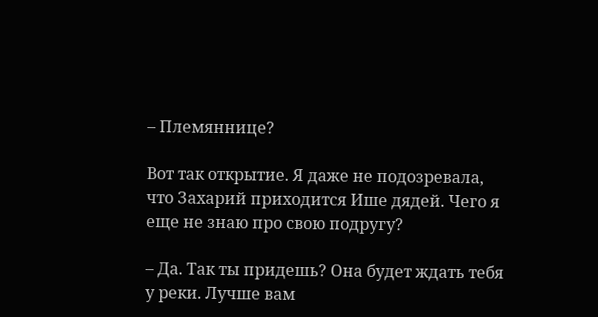– Племяннице?

Вот так открытие. Я даже не подозревала, что Захарий приходится Ише дядей. Чего я еще не знаю про свою подругу?

– Да. Так ты придешь? Она будет ждать тебя у реки. Лучше вам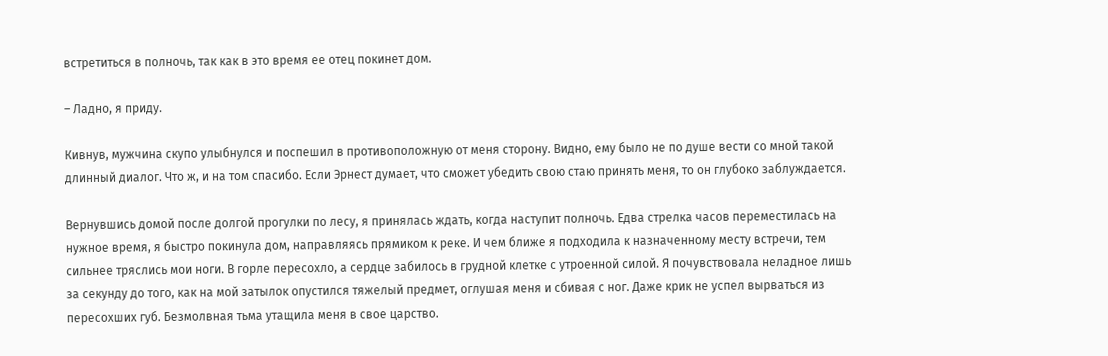встретиться в полночь, так как в это время ее отец покинет дом.

– Ладно, я приду.

Кивнув, мужчина скупо улыбнулся и поспешил в противоположную от меня сторону. Видно, ему было не по душе вести со мной такой длинный диалог. Что ж, и на том спасибо. Если Эрнест думает, что сможет убедить свою стаю принять меня, то он глубоко заблуждается.

Вернувшись домой после долгой прогулки по лесу, я принялась ждать, когда наступит полночь. Едва стрелка часов переместилась на нужное время, я быстро покинула дом, направляясь прямиком к реке. И чем ближе я подходила к назначенному месту встречи, тем сильнее тряслись мои ноги. В горле пересохло, а сердце забилось в грудной клетке с утроенной силой. Я почувствовала неладное лишь за секунду до того, как на мой затылок опустился тяжелый предмет, оглушая меня и сбивая с ног. Даже крик не успел вырваться из пересохших губ. Безмолвная тьма утащила меня в свое царство.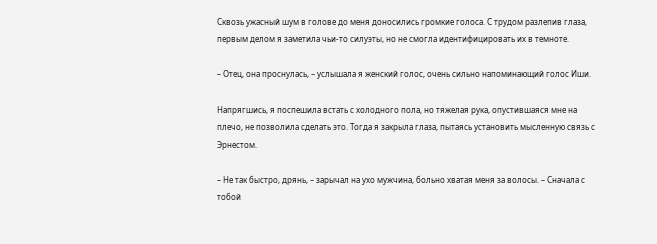Сквозь ужасный шум в голове до меня доносились громкие голоса. С трудом разлепив глаза, первым делом я заметила чьи-то силуэты, но не смогла идентифицировать их в темноте.

– Отец, она проснулась, – услышала я женский голос, очень сильно напоминающий голос Иши.

Напрягшись, я поспешила встать с холодного пола, но тяжелая рука, опустившаяся мне на плечо, не позволила сделать это. Тогда я закрыла глаза, пытаясь установить мысленную связь с Эрнестом.

– Не так быстро, дрянь, – зарычал на ухо мужчина, больно хватая меня за волосы. – Сначала с тобой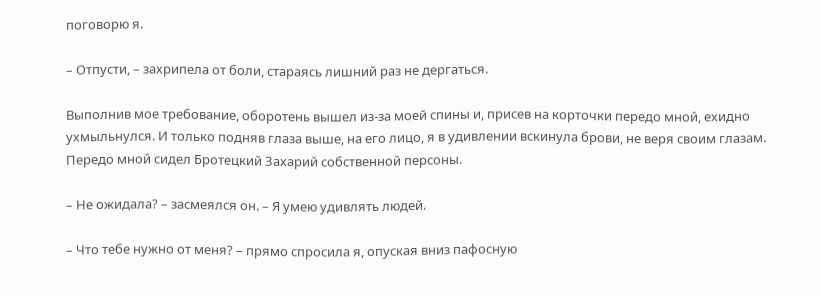поговорю я.

– Отпусти, – захрипела от боли, стараясь лишний раз не дергаться.

Выполнив мое требование, оборотень вышел из-за моей спины и, присев на корточки передо мной, ехидно ухмыльнулся. И только подняв глаза выше, на его лицо, я в удивлении вскинула брови, не веря своим глазам. Передо мной сидел Бротецкий Захарий собственной персоны.

– Не ожидала? – засмеялся он. – Я умею удивлять людей.

– Что тебе нужно от меня? – прямо спросила я, опуская вниз пафосную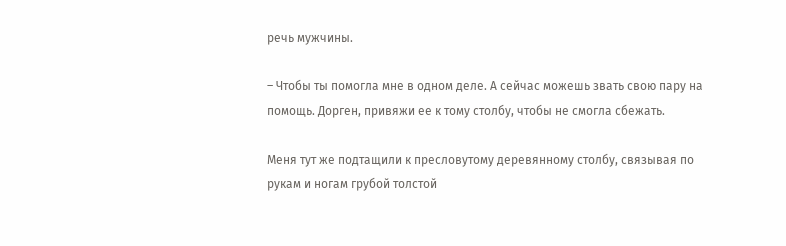речь мужчины.

– Чтобы ты помогла мне в одном деле. А сейчас можешь звать свою пару на помощь. Дорген, привяжи ее к тому столбу, чтобы не смогла сбежать.

Меня тут же подтащили к пресловутому деревянному столбу, связывая по рукам и ногам грубой толстой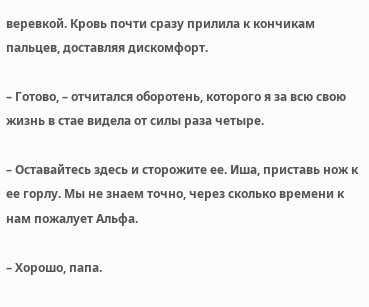веревкой. Кровь почти сразу прилила к кончикам пальцев, доставляя дискомфорт.

– Готово, – отчитался оборотень, которого я за всю свою жизнь в стае видела от силы раза четыре.

– Оставайтесь здесь и сторожите ее. Иша, приставь нож к ее горлу. Мы не знаем точно, через сколько времени к нам пожалует Альфа.

– Хорошо, папа.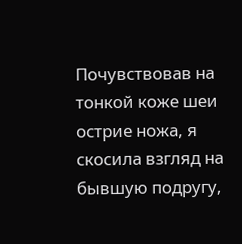Почувствовав на тонкой коже шеи острие ножа, я скосила взгляд на бывшую подругу,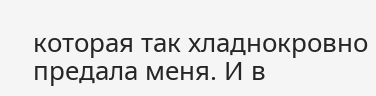которая так хладнокровно предала меня. И в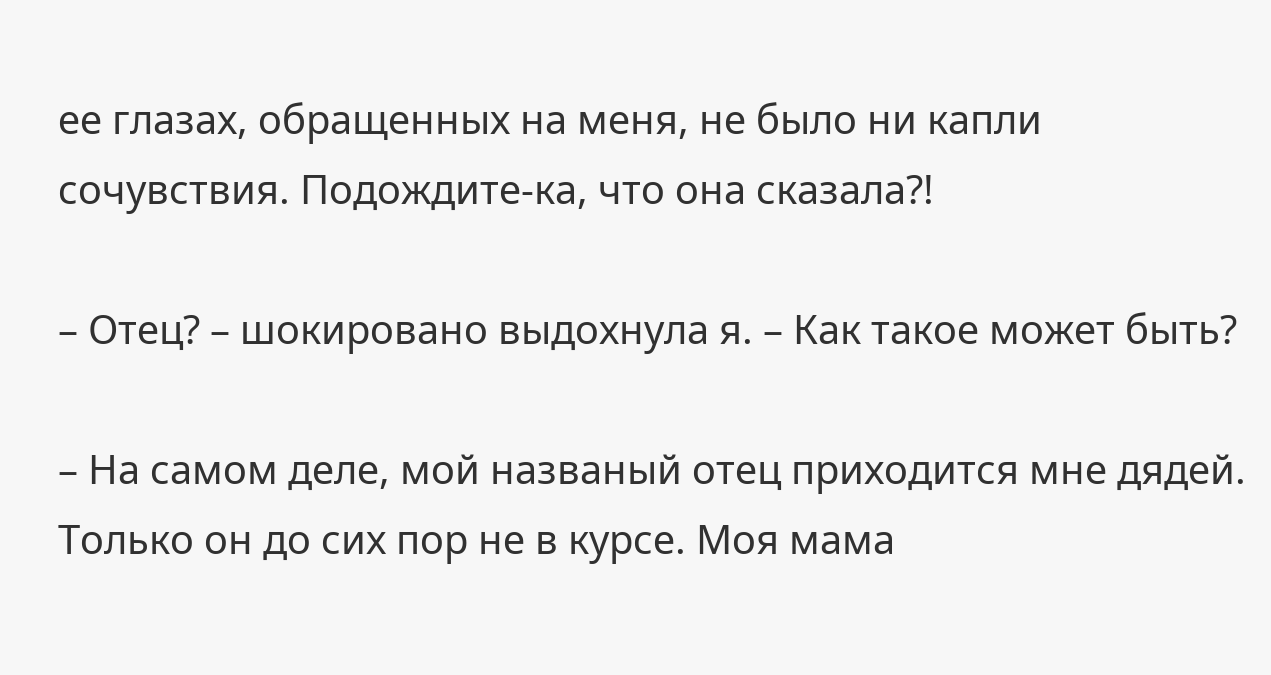ее глазах, обращенных на меня, не было ни капли сочувствия. Подождите-ка, что она сказала?!

– Отец? – шокировано выдохнула я. – Как такое может быть?

– На самом деле, мой названый отец приходится мне дядей. Только он до сих пор не в курсе. Моя мама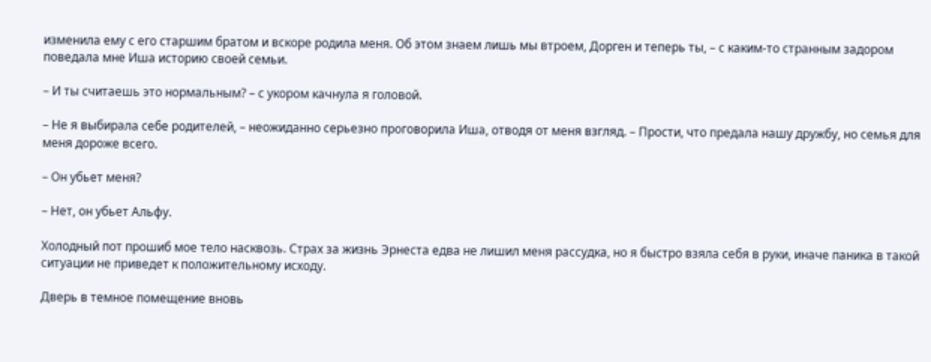изменила ему с его старшим братом и вскоре родила меня. Об этом знаем лишь мы втроем, Дорген и теперь ты, – с каким-то странным задором поведала мне Иша историю своей семьи.

– И ты считаешь это нормальным? – с укором качнула я головой.

– Не я выбирала себе родителей, – неожиданно серьезно проговорила Иша, отводя от меня взгляд. – Прости, что предала нашу дружбу, но семья для меня дороже всего.

– Он убьет меня?

– Нет, он убьет Альфу.

Холодный пот прошиб мое тело насквозь. Страх за жизнь Эрнеста едва не лишил меня рассудка, но я быстро взяла себя в руки, иначе паника в такой ситуации не приведет к положительному исходу.

Дверь в темное помещение вновь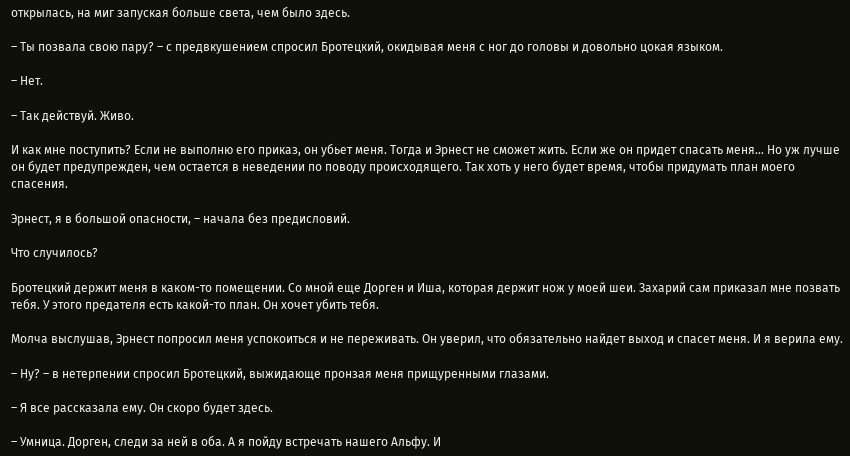открылась, на миг запуская больше света, чем было здесь.

– Ты позвала свою пару? – с предвкушением спросил Бротецкий, окидывая меня с ног до головы и довольно цокая языком.

– Нет.

– Так действуй. Живо.

И как мне поступить? Если не выполню его приказ, он убьет меня. Тогда и Эрнест не сможет жить. Если же он придет спасать меня… Но уж лучше он будет предупрежден, чем остается в неведении по поводу происходящего. Так хоть у него будет время, чтобы придумать план моего спасения.

Эрнест, я в большой опасности, – начала без предисловий.

Что случилось?

Бротецкий держит меня в каком-то помещении. Со мной еще Дорген и Иша, которая держит нож у моей шеи. Захарий сам приказал мне позвать тебя. У этого предателя есть какой-то план. Он хочет убить тебя.

Молча выслушав, Эрнест попросил меня успокоиться и не переживать. Он уверил, что обязательно найдет выход и спасет меня. И я верила ему.

– Ну? – в нетерпении спросил Бротецкий, выжидающе пронзая меня прищуренными глазами.

– Я все рассказала ему. Он скоро будет здесь.

– Умница. Дорген, следи за ней в оба. А я пойду встречать нашего Альфу. И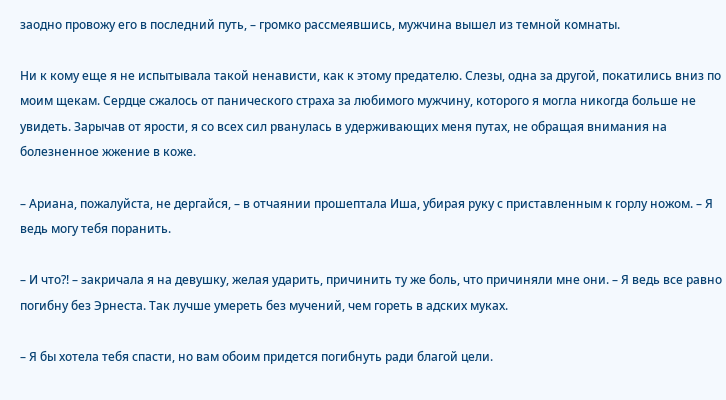заодно провожу его в последний путь, – громко рассмеявшись, мужчина вышел из темной комнаты.

Ни к кому еще я не испытывала такой ненависти, как к этому предателю. Слезы, одна за другой, покатились вниз по моим щекам. Сердце сжалось от панического страха за любимого мужчину, которого я могла никогда больше не увидеть. Зарычав от ярости, я со всех сил рванулась в удерживающих меня путах, не обращая внимания на болезненное жжение в коже.

– Ариана, пожалуйста, не дергайся, – в отчаянии прошептала Иша, убирая руку с приставленным к горлу ножом. – Я ведь могу тебя поранить.

– И что?! – закричала я на девушку, желая ударить, причинить ту же боль, что причиняли мне они. – Я ведь все равно погибну без Эрнеста. Так лучше умереть без мучений, чем гореть в адских муках.

– Я бы хотела тебя спасти, но вам обоим придется погибнуть ради благой цели.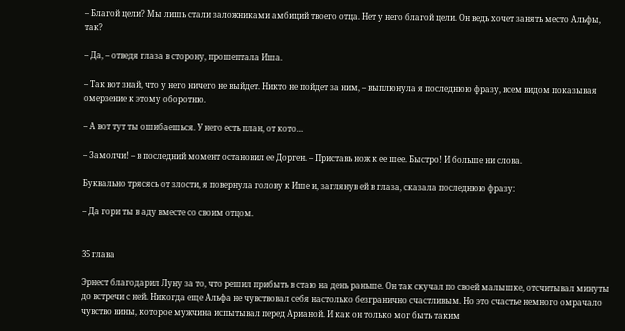– Благой цели? Мы лишь стали заложниками амбиций твоего отца. Нет у него благой цели. Он ведь хочет занять место Альфы, так?

– Да, – отведя глаза в сторону, прошептала Иша.

– Так вот знай, что у него ничего не выйдет. Никто не пойдет за ним, – выплюнула я последнюю фразу, всем видом показывая омерзение к этому оборотню.

– А вот тут ты ошибаешься. У него есть план, от кото…

– Замолчи! – в последний момент остановил ее Дорген. – Приставь нож к ее шее. Быстро! И больше ни слова.

Буквально трясясь от злости, я повернула голову к Ише и, заглянув ей в глаза, сказала последнюю фразу:

– Да гори ты в аду вместе со своим отцом.


35 глава

Эрнест благодарил Луну за то, что решил прибыть в стаю на день раньше. Он так скучал по своей малышке, отсчитывал минуты до встречи с ней. Никогда еще Альфа не чувствовал себя настолько безгранично счастливым. Но это счастье немного омрачало чувство вины, которое мужчина испытывал перед Арианой. И как он только мог быть таким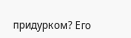придурком? Его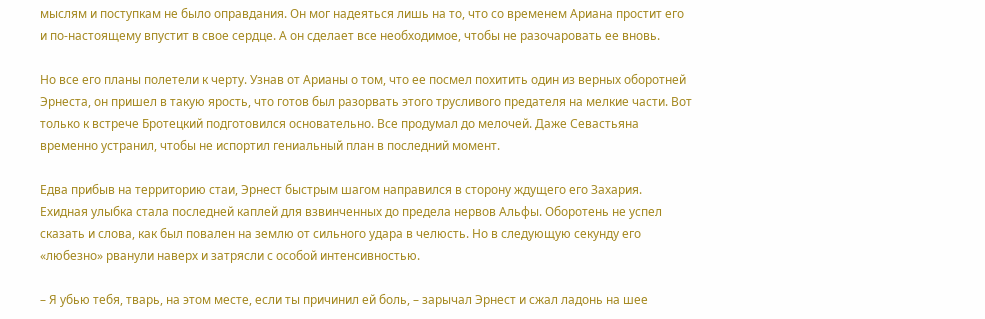мыслям и поступкам не было оправдания. Он мог надеяться лишь на то, что со временем Ариана простит его и по-настоящему впустит в свое сердце. А он сделает все необходимое, чтобы не разочаровать ее вновь.

Но все его планы полетели к черту. Узнав от Арианы о том, что ее посмел похитить один из верных оборотней Эрнеста, он пришел в такую ярость, что готов был разорвать этого трусливого предателя на мелкие части. Вот только к встрече Бротецкий подготовился основательно. Все продумал до мелочей. Даже Севастьяна временно устранил, чтобы не испортил гениальный план в последний момент.

Едва прибыв на территорию стаи, Эрнест быстрым шагом направился в сторону ждущего его Захария. Ехидная улыбка стала последней каплей для взвинченных до предела нервов Альфы. Оборотень не успел сказать и слова, как был повален на землю от сильного удара в челюсть. Но в следующую секунду его «любезно» рванули наверх и затрясли с особой интенсивностью.

– Я убью тебя, тварь, на этом месте, если ты причинил ей боль, – зарычал Эрнест и сжал ладонь на шее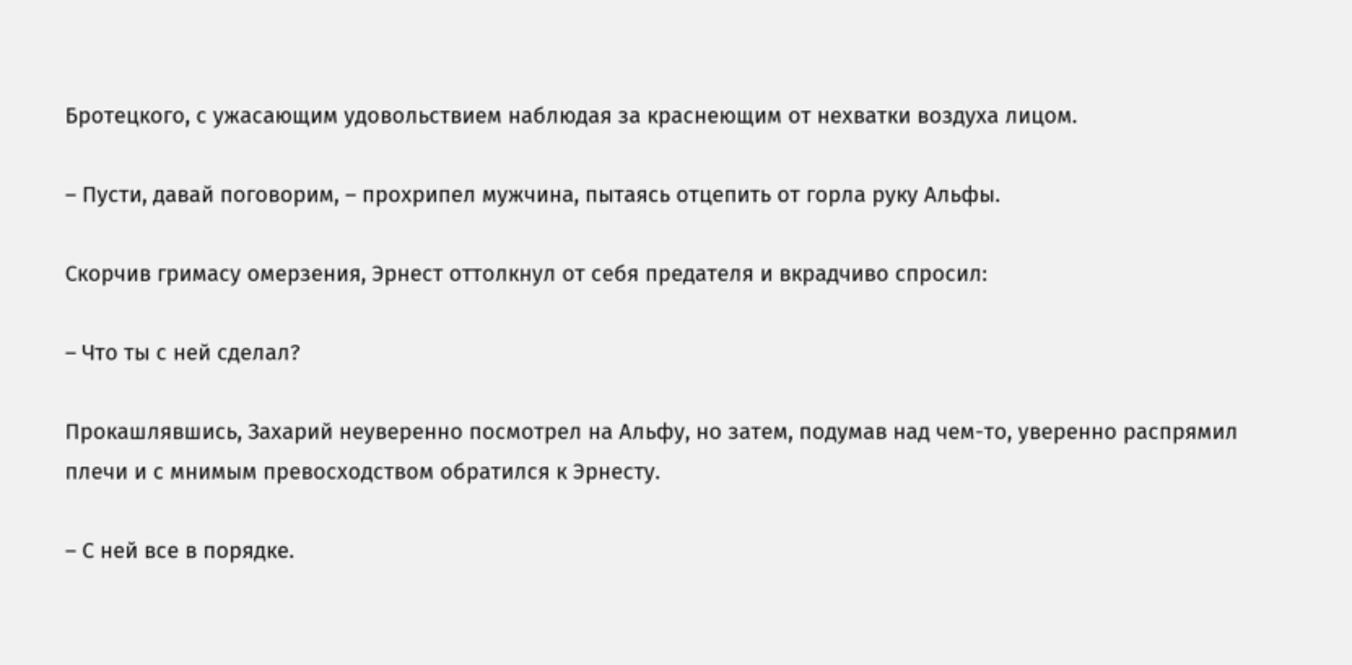Бротецкого, с ужасающим удовольствием наблюдая за краснеющим от нехватки воздуха лицом.

– Пусти, давай поговорим, – прохрипел мужчина, пытаясь отцепить от горла руку Альфы.

Скорчив гримасу омерзения, Эрнест оттолкнул от себя предателя и вкрадчиво спросил:

– Что ты с ней сделал?

Прокашлявшись, Захарий неуверенно посмотрел на Альфу, но затем, подумав над чем-то, уверенно распрямил плечи и с мнимым превосходством обратился к Эрнесту.

– С ней все в порядке.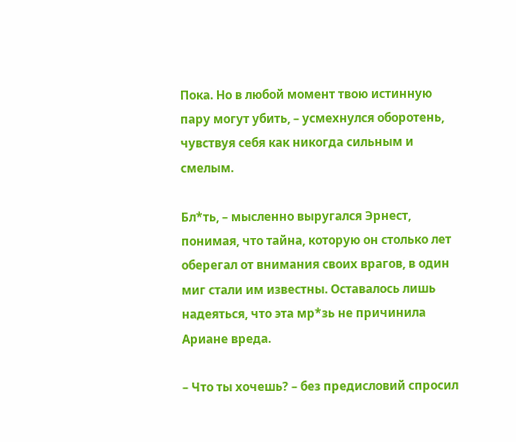Пока. Но в любой момент твою истинную пару могут убить, – усмехнулся оборотень, чувствуя себя как никогда сильным и смелым.

Бл*ть, – мысленно выругался Эрнест, понимая, что тайна, которую он столько лет оберегал от внимания своих врагов, в один миг стали им известны. Оставалось лишь надеяться, что эта мр*зь не причинила Ариане вреда.

– Что ты хочешь? – без предисловий спросил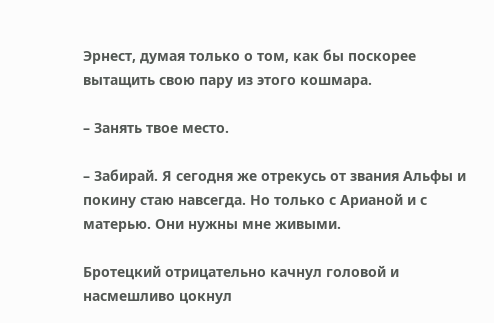Эрнест, думая только о том, как бы поскорее вытащить свою пару из этого кошмара.

– Занять твое место.

– Забирай. Я сегодня же отрекусь от звания Альфы и покину стаю навсегда. Но только с Арианой и с матерью. Они нужны мне живыми.

Бротецкий отрицательно качнул головой и насмешливо цокнул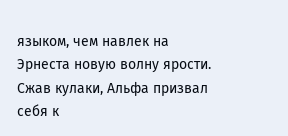языком, чем навлек на Эрнеста новую волну ярости. Сжав кулаки, Альфа призвал себя к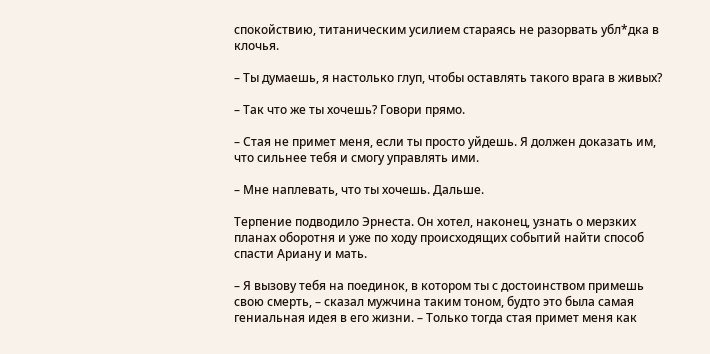спокойствию, титаническим усилием стараясь не разорвать убл*дка в клочья.

– Ты думаешь, я настолько глуп, чтобы оставлять такого врага в живых?

– Так что же ты хочешь? Говори прямо.

– Стая не примет меня, если ты просто уйдешь. Я должен доказать им, что сильнее тебя и смогу управлять ими.

– Мне наплевать, что ты хочешь. Дальше.

Терпение подводило Эрнеста. Он хотел, наконец, узнать о мерзких планах оборотня и уже по ходу происходящих событий найти способ спасти Ариану и мать.

– Я вызову тебя на поединок, в котором ты с достоинством примешь свою смерть, – сказал мужчина таким тоном, будто это была самая гениальная идея в его жизни. – Только тогда стая примет меня как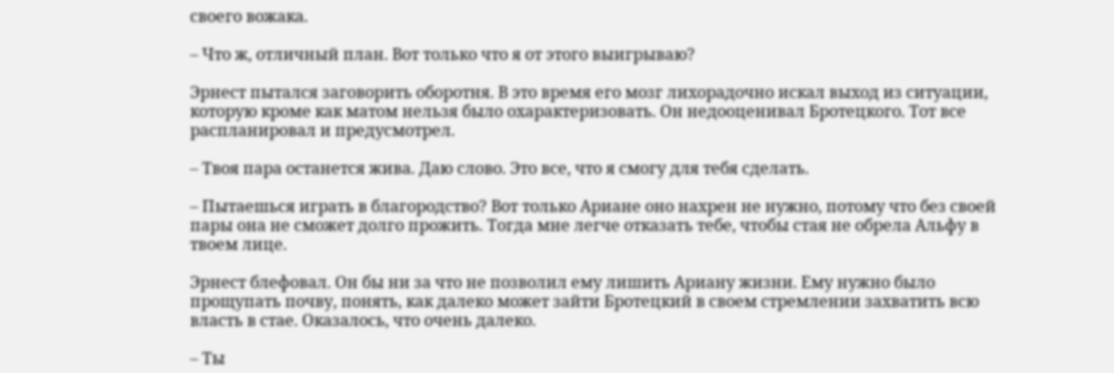своего вожака.

– Что ж, отличный план. Вот только что я от этого выигрываю?

Эрнест пытался заговорить оборотня. В это время его мозг лихорадочно искал выход из ситуации, которую кроме как матом нельзя было охарактеризовать. Он недооценивал Бротецкого. Тот все распланировал и предусмотрел.

– Твоя пара останется жива. Даю слово. Это все, что я смогу для тебя сделать.

– Пытаешься играть в благородство? Вот только Ариане оно нахрен не нужно, потому что без своей пары она не сможет долго прожить. Тогда мне легче отказать тебе, чтобы стая не обрела Альфу в твоем лице.

Эрнест блефовал. Он бы ни за что не позволил ему лишить Ариану жизни. Ему нужно было прощупать почву, понять, как далеко может зайти Бротецкий в своем стремлении захватить всю власть в стае. Оказалось, что очень далеко.

– Ты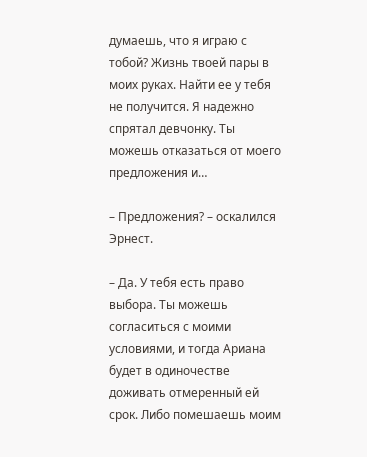думаешь, что я играю с тобой? Жизнь твоей пары в моих руках. Найти ее у тебя не получится. Я надежно спрятал девчонку. Ты можешь отказаться от моего предложения и…

– Предложения? – оскалился Эрнест.

– Да. У тебя есть право выбора. Ты можешь согласиться с моими условиями, и тогда Ариана будет в одиночестве доживать отмеренный ей срок. Либо помешаешь моим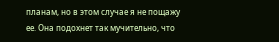планам, но в этом случае я не пощажу ее. Она подохнет так мучительно, что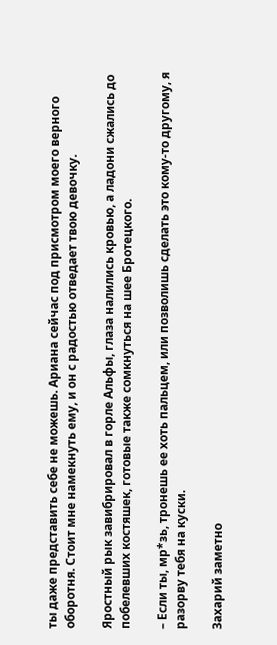ты даже представить себе не можешь. Ариана сейчас под присмотром моего верного оборотня. Стоит мне намекнуть ему, и он с радостью отведает твою девочку.

Яростный рык завибрировал в горле Альфы, глаза налились кровью, а ладони сжались до побелевших костяшек, готовые также сомкнуться на шее Бротецкого.

– Если ты, мр*зь, тронешь ее хоть пальцем, или позволишь сделать это кому-то другому, я разорву тебя на куски.

Захарий заметно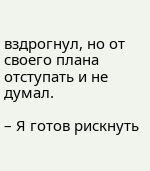вздрогнул, но от своего плана отступать и не думал.

– Я готов рискнуть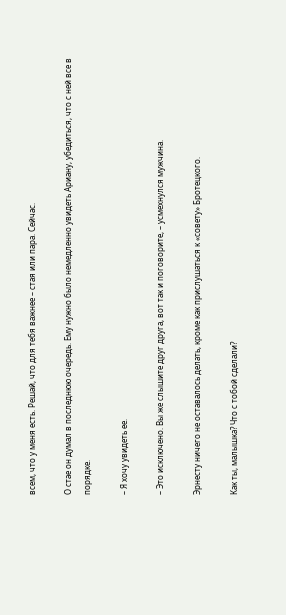всем, что у меня есть. Решай, что для тебя важнее – стая или пара. Сейчас.

О стае он думал в последнюю очередь. Ему нужно было немедленно увидеть Ариану, убедиться, что с ней все в порядке.

– Я хочу увидеть ее.

– Это исключено. Вы же слышите друг друга, вот так и поговорите, – усмехнулся мужчина.

Эрнесту ничего не оставалось делать, кроме как прислушаться к «совету» Бротецкого.

Как ты, малышка? Что с тобой сделали?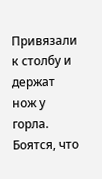Привязали к столбу и держат нож у горла. Боятся, что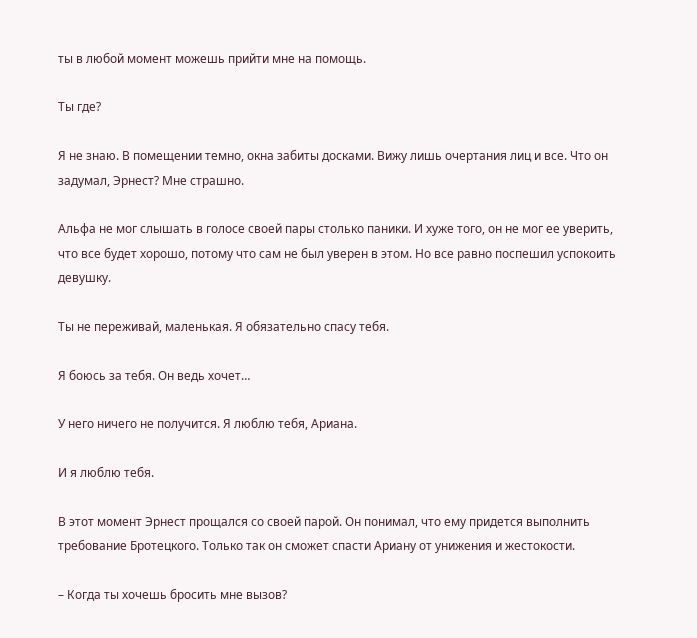ты в любой момент можешь прийти мне на помощь.

Ты где?

Я не знаю. В помещении темно, окна забиты досками. Вижу лишь очертания лиц и все. Что он задумал, Эрнест? Мне страшно.

Альфа не мог слышать в голосе своей пары столько паники. И хуже того, он не мог ее уверить, что все будет хорошо, потому что сам не был уверен в этом. Но все равно поспешил успокоить девушку.

Ты не переживай, маленькая. Я обязательно спасу тебя.

Я боюсь за тебя. Он ведь хочет…

У него ничего не получится. Я люблю тебя, Ариана.

И я люблю тебя.

В этот момент Эрнест прощался со своей парой. Он понимал, что ему придется выполнить требование Бротецкого. Только так он сможет спасти Ариану от унижения и жестокости.

– Когда ты хочешь бросить мне вызов?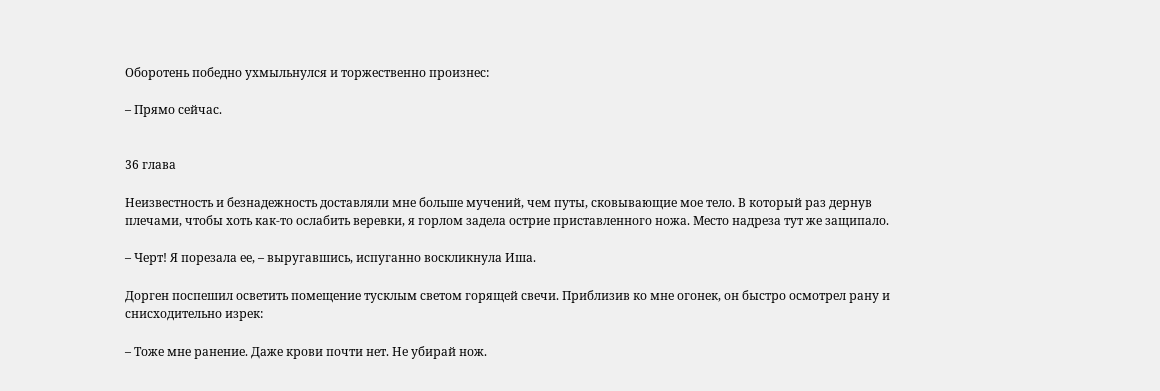Оборотень победно ухмыльнулся и торжественно произнес:

– Прямо сейчас.


36 глава

Неизвестность и безнадежность доставляли мне больше мучений, чем путы, сковывающие мое тело. В который раз дернув плечами, чтобы хоть как-то ослабить веревки, я горлом задела острие приставленного ножа. Место надреза тут же защипало.

– Черт! Я порезала ее, – выругавшись, испуганно воскликнула Иша.

Дорген поспешил осветить помещение тусклым светом горящей свечи. Приблизив ко мне огонек, он быстро осмотрел рану и снисходительно изрек:

– Тоже мне ранение. Даже крови почти нет. Не убирай нож.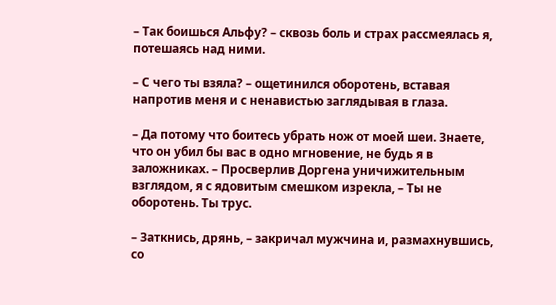– Так боишься Альфу? – сквозь боль и страх рассмеялась я, потешаясь над ними.

– С чего ты взяла? – ощетинился оборотень, вставая напротив меня и с ненавистью заглядывая в глаза.

– Да потому что боитесь убрать нож от моей шеи. Знаете, что он убил бы вас в одно мгновение, не будь я в заложниках. – Просверлив Доргена уничижительным взглядом, я с ядовитым смешком изрекла, – Ты не оборотень. Ты трус.

– Заткнись, дрянь, – закричал мужчина и, размахнувшись, со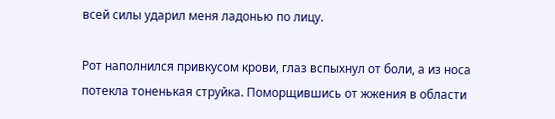всей силы ударил меня ладонью по лицу.

Рот наполнился привкусом крови, глаз вспыхнул от боли, а из носа потекла тоненькая струйка. Поморщившись от жжения в области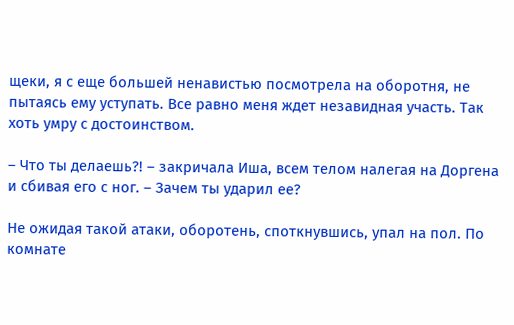щеки, я с еще большей ненавистью посмотрела на оборотня, не пытаясь ему уступать. Все равно меня ждет незавидная участь. Так хоть умру с достоинством.

– Что ты делаешь?! – закричала Иша, всем телом налегая на Доргена и сбивая его с ног. – Зачем ты ударил ее?

Не ожидая такой атаки, оборотень, споткнувшись, упал на пол. По комнате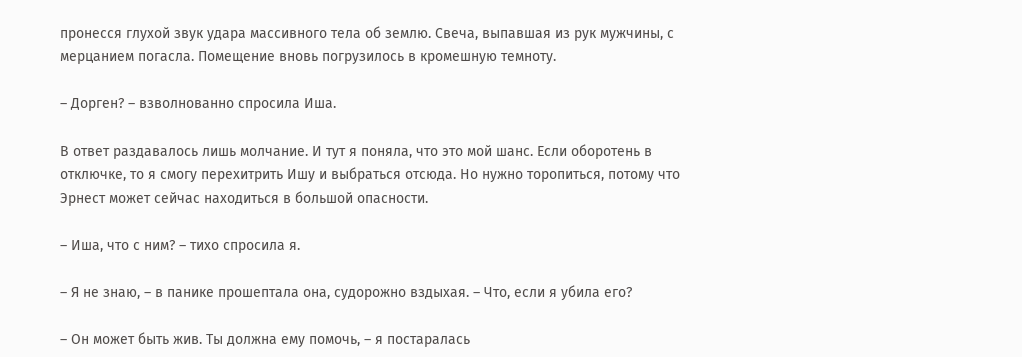пронесся глухой звук удара массивного тела об землю. Свеча, выпавшая из рук мужчины, с мерцанием погасла. Помещение вновь погрузилось в кромешную темноту.

– Дорген? – взволнованно спросила Иша.

В ответ раздавалось лишь молчание. И тут я поняла, что это мой шанс. Если оборотень в отключке, то я смогу перехитрить Ишу и выбраться отсюда. Но нужно торопиться, потому что Эрнест может сейчас находиться в большой опасности.

– Иша, что с ним? – тихо спросила я.

– Я не знаю, – в панике прошептала она, судорожно вздыхая. – Что, если я убила его?

– Он может быть жив. Ты должна ему помочь, – я постаралась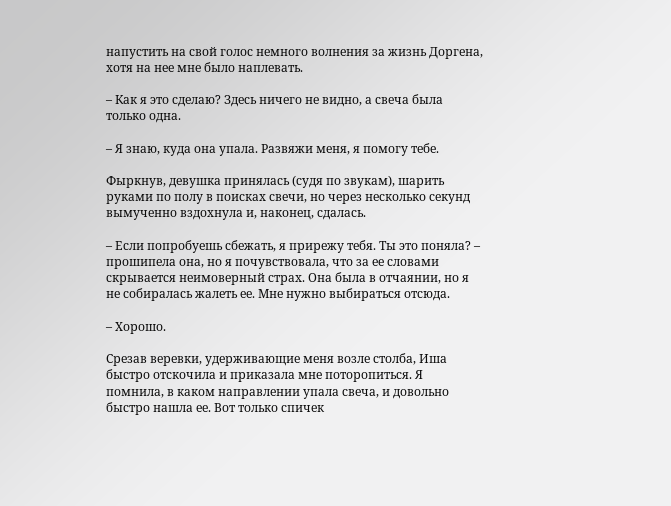напустить на свой голос немного волнения за жизнь Доргена, хотя на нее мне было наплевать.

– Как я это сделаю? Здесь ничего не видно, а свеча была только одна.

– Я знаю, куда она упала. Развяжи меня, я помогу тебе.

Фыркнув, девушка принялась (судя по звукам), шарить руками по полу в поисках свечи, но через несколько секунд вымученно вздохнула и, наконец, сдалась.

– Если попробуешь сбежать, я прирежу тебя. Ты это поняла? – прошипела она, но я почувствовала, что за ее словами скрывается неимоверный страх. Она была в отчаянии, но я не собиралась жалеть ее. Мне нужно выбираться отсюда.

– Хорошо.

Срезав веревки, удерживающие меня возле столба, Иша быстро отскочила и приказала мне поторопиться. Я помнила, в каком направлении упала свеча, и довольно быстро нашла ее. Вот только спичек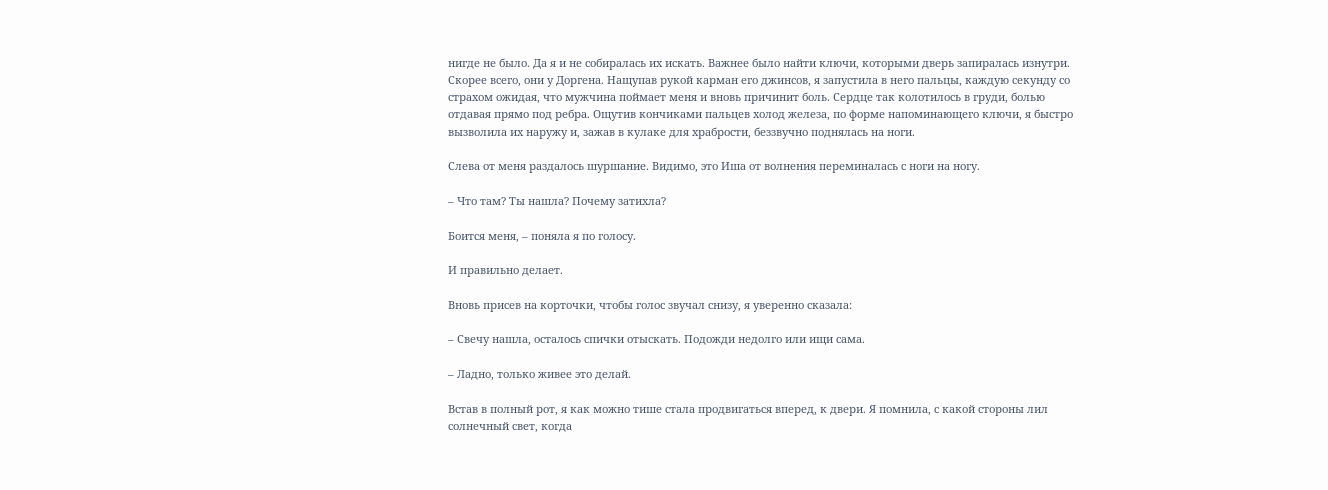нигде не было. Да я и не собиралась их искать. Важнее было найти ключи, которыми дверь запиралась изнутри. Скорее всего, они у Доргена. Нащупав рукой карман его джинсов, я запустила в него пальцы, каждую секунду со страхом ожидая, что мужчина поймает меня и вновь причинит боль. Сердце так колотилось в груди, болью отдавая прямо под ребра. Ощутив кончиками пальцев холод железа, по форме напоминающего ключи, я быстро вызволила их наружу и, зажав в кулаке для храбрости, беззвучно поднялась на ноги.

Слева от меня раздалось шуршание. Видимо, это Иша от волнения переминалась с ноги на ногу.

– Что там? Ты нашла? Почему затихла?

Боится меня, – поняла я по голосу.

И правильно делает.

Вновь присев на корточки, чтобы голос звучал снизу, я уверенно сказала:

– Свечу нашла, осталось спички отыскать. Подожди недолго или ищи сама.

– Ладно, только живее это делай.

Встав в полный рот, я как можно тише стала продвигаться вперед, к двери. Я помнила, с какой стороны лил солнечный свет, когда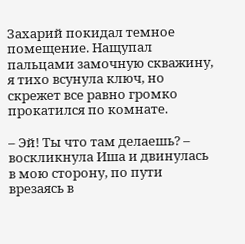Захарий покидал темное помещение. Нащупал пальцами замочную скважину, я тихо всунула ключ, но скрежет все равно громко прокатился по комнате.

– Эй! Ты что там делаешь? – воскликнула Иша и двинулась в мою сторону, по пути врезаясь в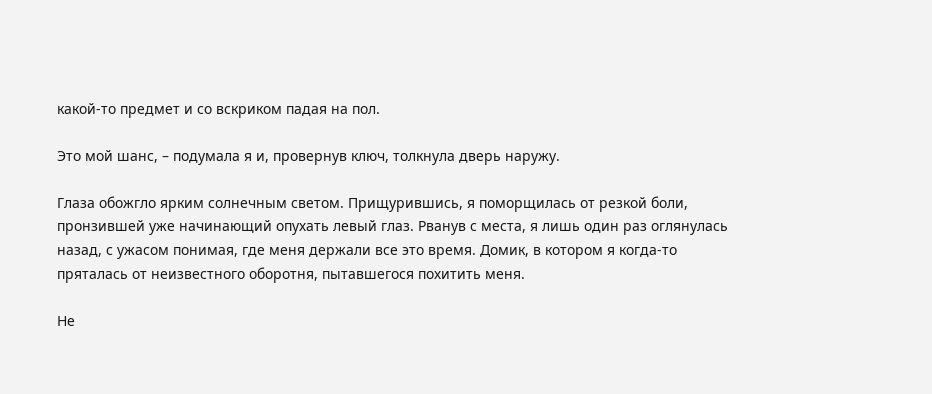какой-то предмет и со вскриком падая на пол.

Это мой шанс, – подумала я и, провернув ключ, толкнула дверь наружу.

Глаза обожгло ярким солнечным светом. Прищурившись, я поморщилась от резкой боли, пронзившей уже начинающий опухать левый глаз. Рванув с места, я лишь один раз оглянулась назад, с ужасом понимая, где меня держали все это время. Домик, в котором я когда-то пряталась от неизвестного оборотня, пытавшегося похитить меня.

Не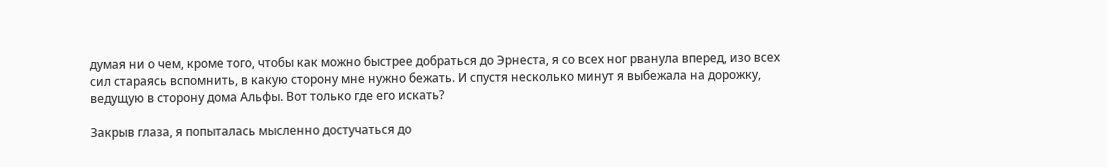думая ни о чем, кроме того, чтобы как можно быстрее добраться до Эрнеста, я со всех ног рванула вперед, изо всех сил стараясь вспомнить, в какую сторону мне нужно бежать. И спустя несколько минут я выбежала на дорожку, ведущую в сторону дома Альфы. Вот только где его искать?

Закрыв глаза, я попыталась мысленно достучаться до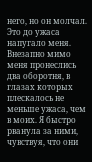него, но он молчал. Это до ужаса напугало меня. Внезапно мимо меня пронеслись два оборотня, в глазах которых плескалось не меньше ужаса, чем в моих. Я быстро рванула за ними, чувствуя, что они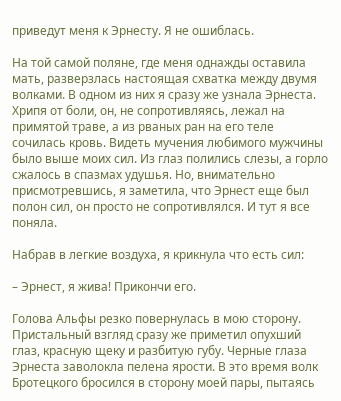приведут меня к Эрнесту. Я не ошиблась.

На той самой поляне, где меня однажды оставила мать, разверзлась настоящая схватка между двумя волками. В одном из них я сразу же узнала Эрнеста. Хрипя от боли, он, не сопротивляясь, лежал на примятой траве, а из рваных ран на его теле сочилась кровь. Видеть мучения любимого мужчины было выше моих сил. Из глаз полились слезы, а горло сжалось в спазмах удушья. Но, внимательно присмотревшись, я заметила, что Эрнест еще был полон сил, он просто не сопротивлялся. И тут я все поняла.

Набрав в легкие воздуха, я крикнула что есть сил:

– Эрнест, я жива! Прикончи его.

Голова Альфы резко повернулась в мою сторону. Пристальный взгляд сразу же приметил опухший глаз, красную щеку и разбитую губу. Черные глаза Эрнеста заволокла пелена ярости. В это время волк Бротецкого бросился в сторону моей пары, пытаясь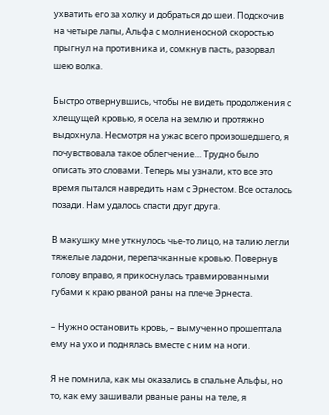ухватить его за холку и добраться до шеи. Подскочив на четыре лапы, Альфа с молниеносной скоростью прыгнул на противника и, сомкнув пасть, разорвал шею волка.

Быстро отвернувшись, чтобы не видеть продолжения с хлещущей кровью, я осела на землю и протяжно выдохнула. Несмотря на ужас всего произошедшего, я почувствовала такое облегчение… Трудно было описать это словами. Теперь мы узнали, кто все это время пытался навредить нам с Эрнестом. Все осталось позади. Нам удалось спасти друг друга.

В макушку мне уткнулось чье-то лицо, на талию легли тяжелые ладони, перепачканные кровью. Повернув голову вправо, я прикоснулась травмированными губами к краю рваной раны на плече Эрнеста.

– Нужно остановить кровь, – вымученно прошептала ему на ухо и поднялась вместе с ним на ноги.

Я не помнила, как мы оказались в спальне Альфы, но то, как ему зашивали рваные раны на теле, я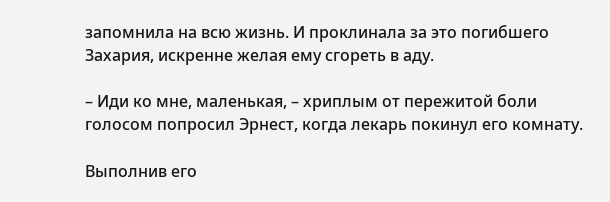запомнила на всю жизнь. И проклинала за это погибшего Захария, искренне желая ему сгореть в аду.

– Иди ко мне, маленькая, – хриплым от пережитой боли голосом попросил Эрнест, когда лекарь покинул его комнату.

Выполнив его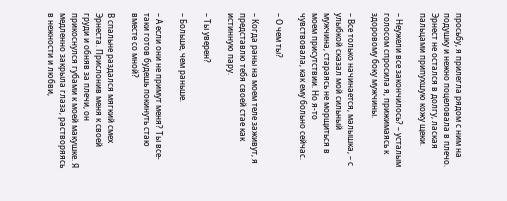просьбу, я прилегла рядом с ним на подушку и нежно поцеловала в плечо. Эрнест не остался в долгу, лаская пальцами припухшую кожу щеки.

– Неужели все закончилось? – усталым голосом спросила я, прижимаясь к здоровому боку мужчины.

– Все только начинается, малышка, – с улыбкой сказал мой сильный мужчина, стараясь не морщиться в моем присутствии. Но я-то чувствовала, как ему больно сейчас.

– О чем ты?

– Когда раны на моем теле заживут, я представлю тебя своей стае как истинную пару.

– Ты уверен?

– Больше, чем раньше.

– А если они не примут меня? Ты все-таки готов будешь покинуть стаю вместе со мной?

В спальне раздался мягкий смех Эрнеста. Прислонив меня к своей груди и обняв за плечи, он прикоснулся губами к моей макушке. Я медленно закрыла глаза, растворяясь в нежности и любви,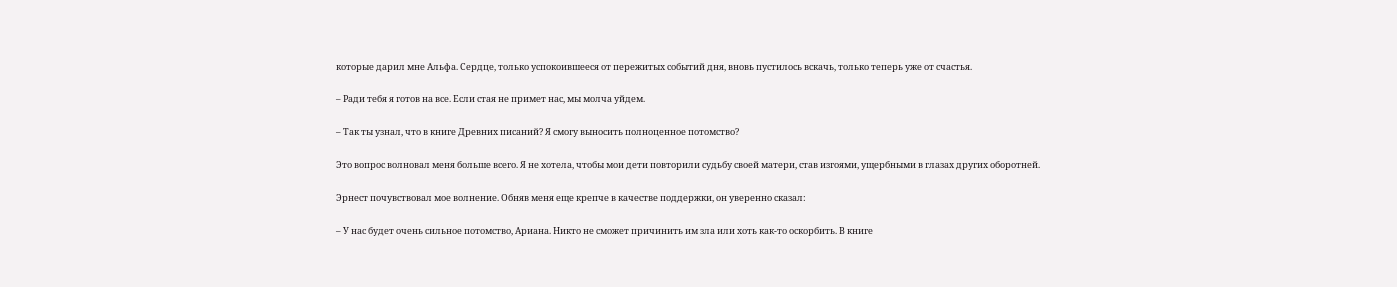которые дарил мне Альфа. Сердце, только успокоившееся от пережитых событий дня, вновь пустилось вскачь, только теперь уже от счастья.

– Ради тебя я готов на все. Если стая не примет нас, мы молча уйдем.

– Так ты узнал, что в книге Древних писаний? Я смогу выносить полноценное потомство?

Это вопрос волновал меня больше всего. Я не хотела, чтобы мои дети повторили судьбу своей матери, став изгоями, ущербными в глазах других оборотней.

Эрнест почувствовал мое волнение. Обняв меня еще крепче в качестве поддержки, он уверенно сказал:

– У нас будет очень сильное потомство, Ариана. Никто не сможет причинить им зла или хоть как-то оскорбить. В книге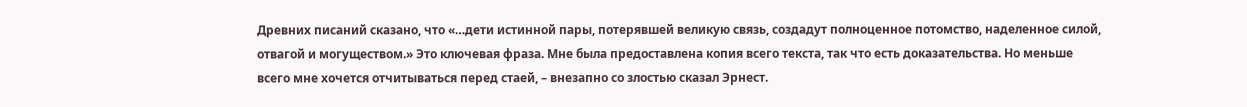Древних писаний сказано, что «…дети истинной пары, потерявшей великую связь, создадут полноценное потомство, наделенное силой, отвагой и могуществом.» Это ключевая фраза. Мне была предоставлена копия всего текста, так что есть доказательства. Но меньше всего мне хочется отчитываться перед стаей, – внезапно со злостью сказал Эрнест.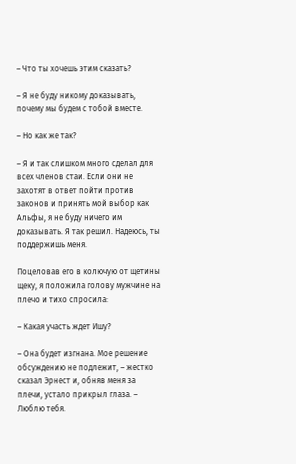– Что ты хочешь этим сказать?

– Я не буду никому доказывать, почему мы будем с тобой вместе.

– Но как же так?

– Я и так слишком много сделал для всех членов стаи. Если они не захотят в ответ пойти против законов и принять мой выбор как Альфы, я не буду ничего им доказывать. Я так решил. Надеюсь, ты поддержишь меня.

Поцеловав его в колючую от щетины щеку, я положила голову мужчине на плечо и тихо спросила:

– Какая участь ждет Ишу?

– Она будет изгнана. Мое решение обсуждению не подлежит, – жестко сказал Эрнест и, обняв меня за плечи, устало прикрыл глаза. – Люблю тебя.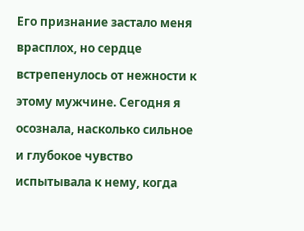Его признание застало меня врасплох, но сердце встрепенулось от нежности к этому мужчине. Сегодня я осознала, насколько сильное и глубокое чувство испытывала к нему, когда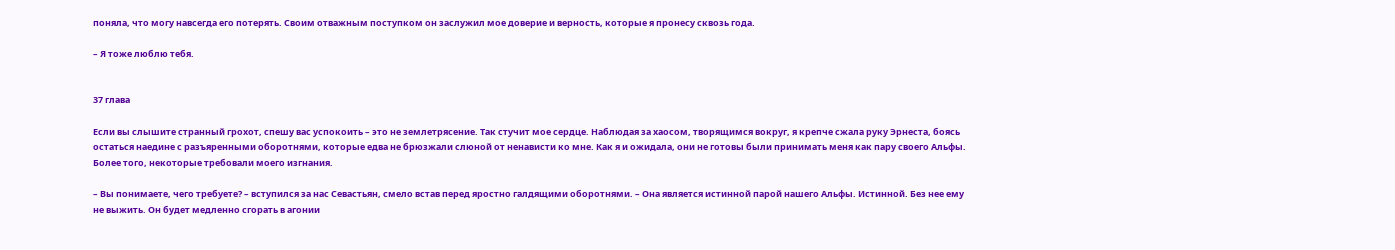поняла, что могу навсегда его потерять. Своим отважным поступком он заслужил мое доверие и верность, которые я пронесу сквозь года.

– Я тоже люблю тебя.


37 глава

Если вы слышите странный грохот, спешу вас успокоить – это не землетрясение. Так стучит мое сердце. Наблюдая за хаосом, творящимся вокруг, я крепче сжала руку Эрнеста, боясь остаться наедине с разъяренными оборотнями, которые едва не брюзжали слюной от ненависти ко мне. Как я и ожидала, они не готовы были принимать меня как пару своего Альфы. Более того, некоторые требовали моего изгнания.

– Вы понимаете, чего требуете? – вступился за нас Севастьян, смело встав перед яростно галдящими оборотнями. – Она является истинной парой нашего Альфы. Истинной. Без нее ему не выжить. Он будет медленно сгорать в агонии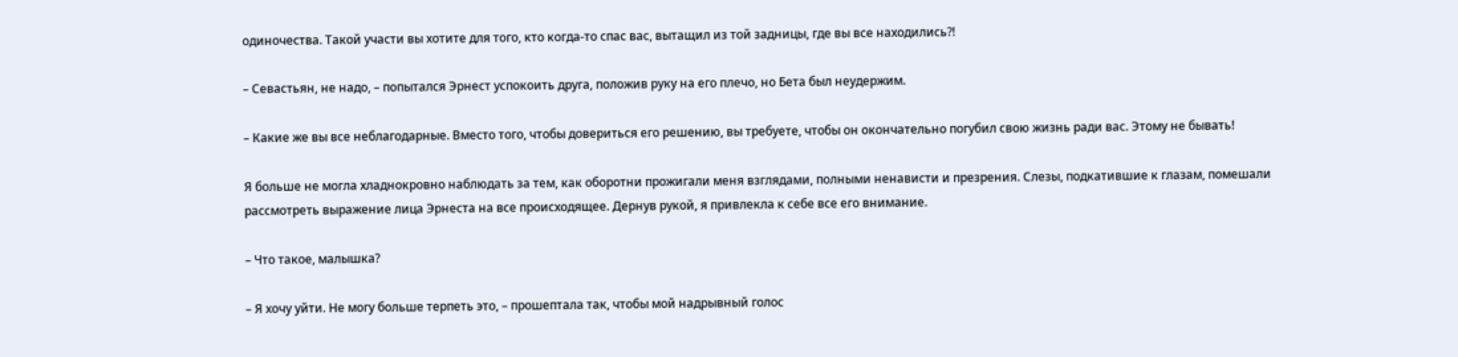одиночества. Такой участи вы хотите для того, кто когда-то спас вас, вытащил из той задницы, где вы все находились?!

– Севастьян, не надо, – попытался Эрнест успокоить друга, положив руку на его плечо, но Бета был неудержим.

– Какие же вы все неблагодарные. Вместо того, чтобы довериться его решению, вы требуете, чтобы он окончательно погубил свою жизнь ради вас. Этому не бывать!

Я больше не могла хладнокровно наблюдать за тем, как оборотни прожигали меня взглядами, полными ненависти и презрения. Слезы, подкатившие к глазам, помешали рассмотреть выражение лица Эрнеста на все происходящее. Дернув рукой, я привлекла к себе все его внимание.

– Что такое, малышка?

– Я хочу уйти. Не могу больше терпеть это, – прошептала так, чтобы мой надрывный голос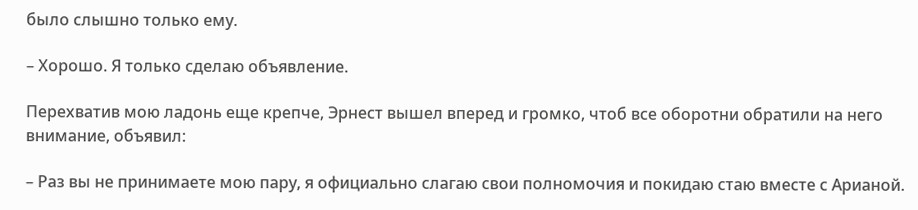было слышно только ему.

– Хорошо. Я только сделаю объявление.

Перехватив мою ладонь еще крепче, Эрнест вышел вперед и громко, чтоб все оборотни обратили на него внимание, объявил:

– Раз вы не принимаете мою пару, я официально слагаю свои полномочия и покидаю стаю вместе с Арианой.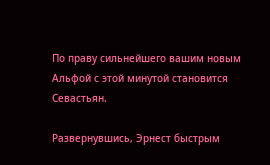По праву сильнейшего вашим новым Альфой с этой минутой становится Севастьян.

Развернувшись, Эрнест быстрым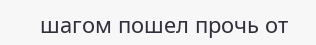шагом пошел прочь от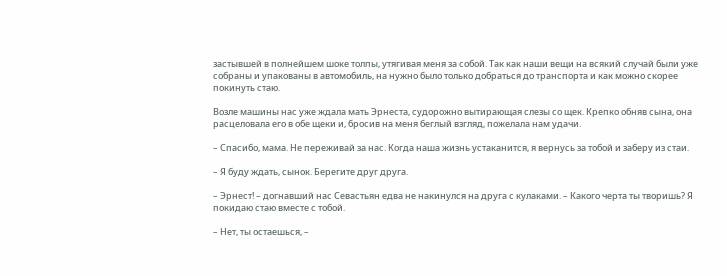застывшей в полнейшем шоке толпы, утягивая меня за собой. Так как наши вещи на всякий случай были уже собраны и упакованы в автомобиль, на нужно было только добраться до транспорта и как можно скорее покинуть стаю.

Возле машины нас уже ждала мать Эрнеста, судорожно вытирающая слезы со щек. Крепко обняв сына, она расцеловала его в обе щеки и, бросив на меня беглый взгляд, пожелала нам удачи.

– Спасибо, мама. Не переживай за нас. Когда наша жизнь устаканится, я вернусь за тобой и заберу из стаи.

– Я буду ждать, сынок. Берегите друг друга.

– Эрнест! – догнавший нас Севастьян едва не накинулся на друга с кулаками. – Какого черта ты творишь? Я покидаю стаю вместе с тобой.

– Нет, ты остаешься, –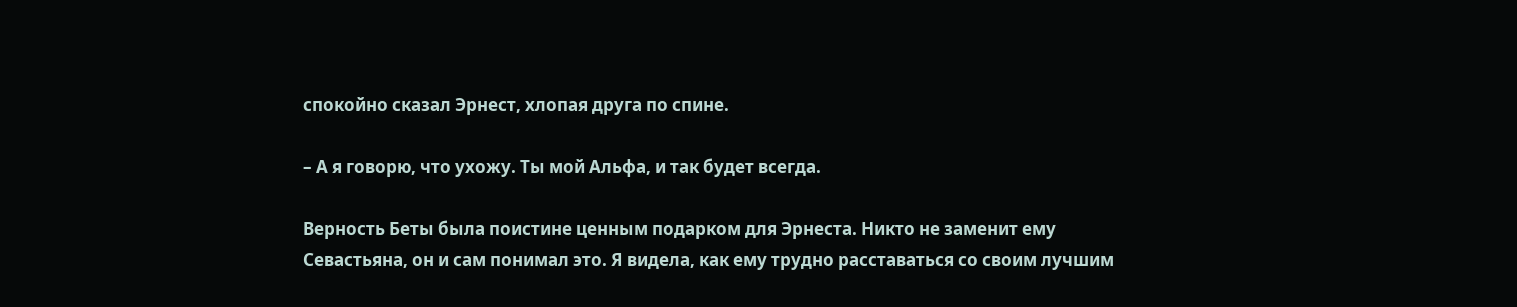спокойно сказал Эрнест, хлопая друга по спине.

– А я говорю, что ухожу. Ты мой Альфа, и так будет всегда.

Верность Беты была поистине ценным подарком для Эрнеста. Никто не заменит ему Севастьяна, он и сам понимал это. Я видела, как ему трудно расставаться со своим лучшим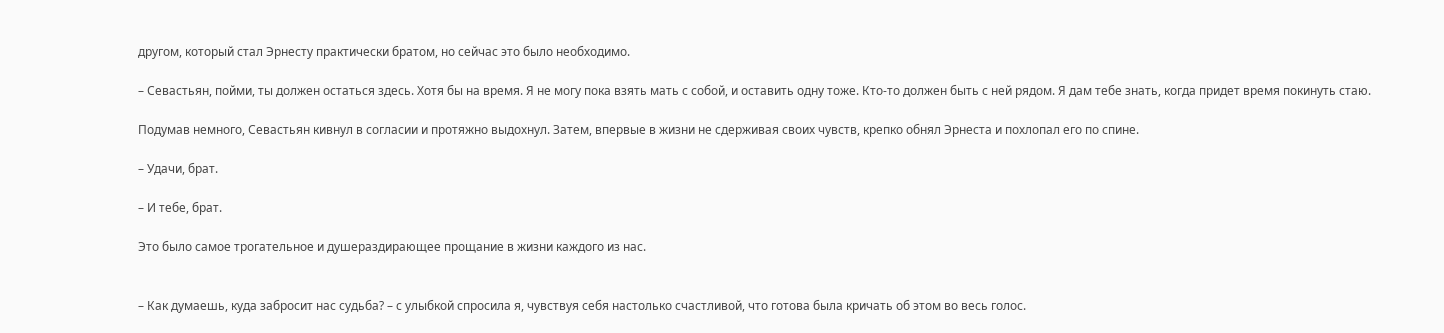другом, который стал Эрнесту практически братом, но сейчас это было необходимо.

– Севастьян, пойми, ты должен остаться здесь. Хотя бы на время. Я не могу пока взять мать с собой, и оставить одну тоже. Кто-то должен быть с ней рядом. Я дам тебе знать, когда придет время покинуть стаю.

Подумав немного, Севастьян кивнул в согласии и протяжно выдохнул. Затем, впервые в жизни не сдерживая своих чувств, крепко обнял Эрнеста и похлопал его по спине.

– Удачи, брат.

– И тебе, брат.

Это было самое трогательное и душераздирающее прощание в жизни каждого из нас.


– Как думаешь, куда забросит нас судьба? – с улыбкой спросила я, чувствуя себя настолько счастливой, что готова была кричать об этом во весь голос.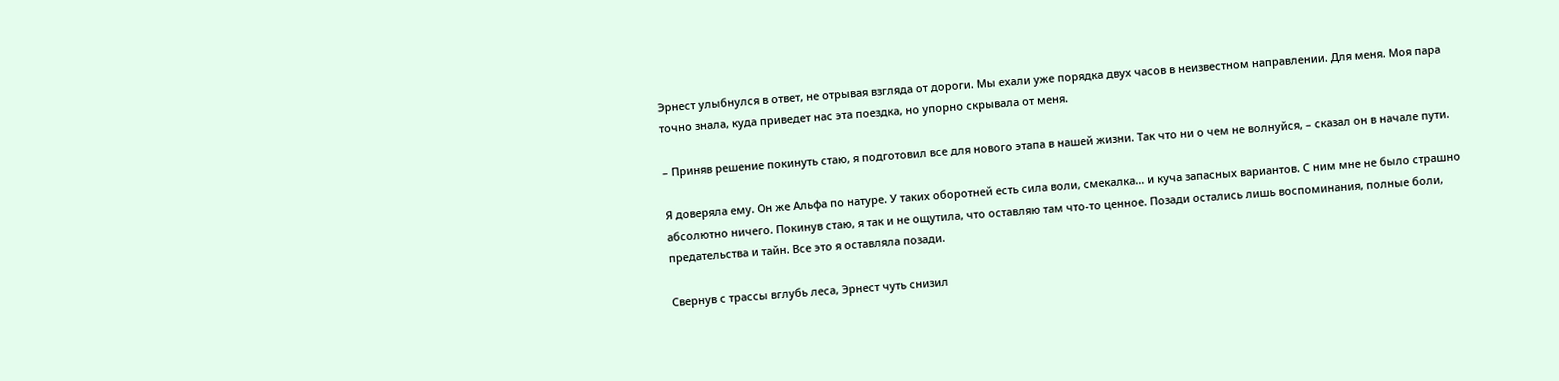Эрнест улыбнулся в ответ, не отрывая взгляда от дороги. Мы ехали уже порядка двух часов в неизвестном направлении. Для меня. Моя пара точно знала, куда приведет нас эта поездка, но упорно скрывала от меня.

– Приняв решение покинуть стаю, я подготовил все для нового этапа в нашей жизни. Так что ни о чем не волнуйся, – сказал он в начале пути.

Я доверяла ему. Он же Альфа по натуре. У таких оборотней есть сила воли, смекалка… и куча запасных вариантов. С ним мне не было страшно абсолютно ничего. Покинув стаю, я так и не ощутила, что оставляю там что-то ценное. Позади остались лишь воспоминания, полные боли, предательства и тайн. Все это я оставляла позади.

Свернув с трассы вглубь леса, Эрнест чуть снизил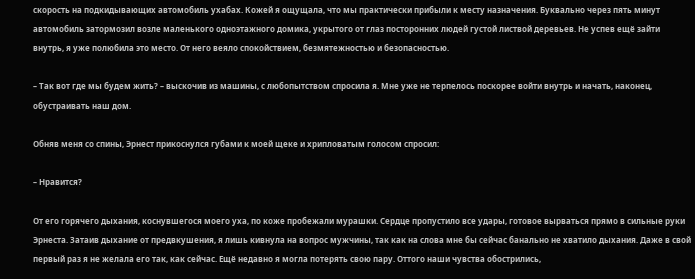скорость на подкидывающих автомобиль ухабах. Кожей я ощущала, что мы практически прибыли к месту назначения. Буквально через пять минут автомобиль затормозил возле маленького одноэтажного домика, укрытого от глаз посторонних людей густой листвой деревьев. Не успев ещё зайти внутрь, я уже полюбила это место. От него веяло спокойствием, безмятежностью и безопасностью.

– Так вот где мы будем жить? – выскочив из машины, с любопытством спросила я. Мне уже не терпелось поскорее войти внутрь и начать, наконец, обустраивать наш дом.

Обняв меня со спины, Эрнест прикоснулся губами к моей щеке и хрипловатым голосом спросил:

– Нравится?

От его горячего дыхания, коснувшегося моего уха, по коже пробежали мурашки. Сердце пропустило все удары, готовое вырваться прямо в сильные руки Эрнеста. Затаив дыхание от предвкушения, я лишь кивнула на вопрос мужчины, так как на слова мне бы сейчас банально не хватило дыхания. Даже в свой первый раз я не желала его так, как сейчас. Ещё недавно я могла потерять свою пару. Оттого наши чувства обострились,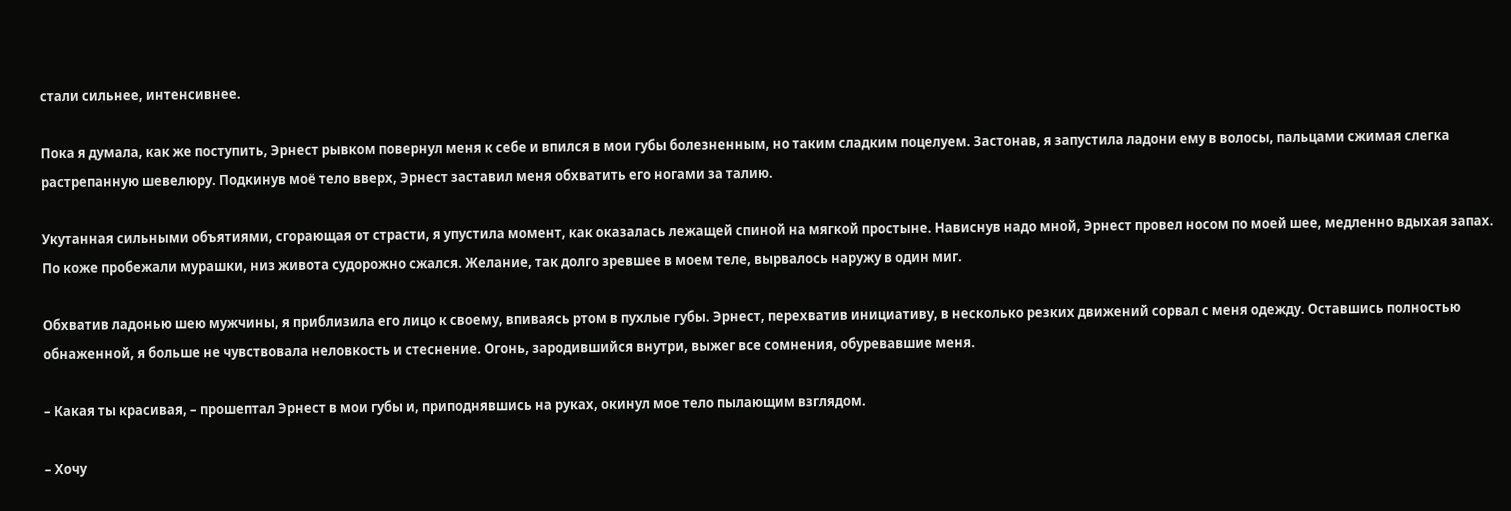стали сильнее, интенсивнее.

Пока я думала, как же поступить, Эрнест рывком повернул меня к себе и впился в мои губы болезненным, но таким сладким поцелуем. Застонав, я запустила ладони ему в волосы, пальцами сжимая слегка растрепанную шевелюру. Подкинув моё тело вверх, Эрнест заставил меня обхватить его ногами за талию.

Укутанная сильными объятиями, сгорающая от страсти, я упустила момент, как оказалась лежащей спиной на мягкой простыне. Нависнув надо мной, Эрнест провел носом по моей шее, медленно вдыхая запах. По коже пробежали мурашки, низ живота судорожно сжался. Желание, так долго зревшее в моем теле, вырвалось наружу в один миг.

Обхватив ладонью шею мужчины, я приблизила его лицо к своему, впиваясь ртом в пухлые губы. Эрнест, перехватив инициативу, в несколько резких движений сорвал с меня одежду. Оставшись полностью обнаженной, я больше не чувствовала неловкость и стеснение. Огонь, зародившийся внутри, выжег все сомнения, обуревавшие меня.

– Какая ты красивая, – прошептал Эрнест в мои губы и, приподнявшись на руках, окинул мое тело пылающим взглядом.

– Хочу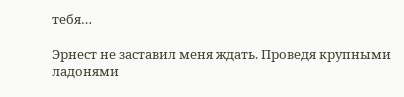тебя…

Эрнест не заставил меня ждать. Проведя крупными ладонями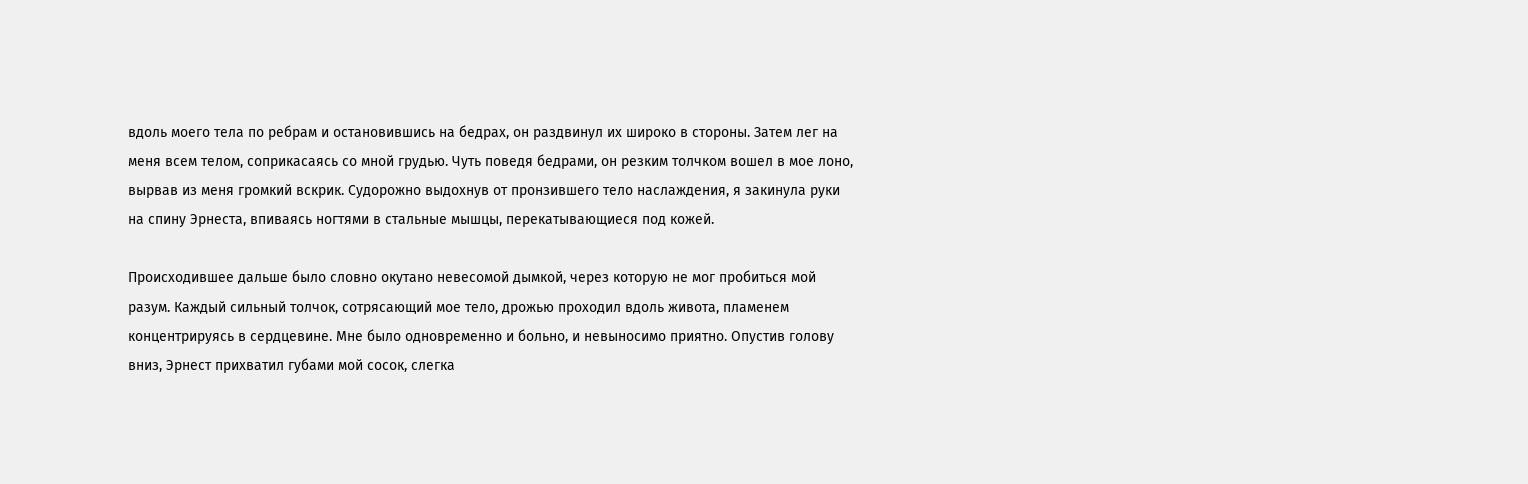вдоль моего тела по ребрам и остановившись на бедрах, он раздвинул их широко в стороны. Затем лег на меня всем телом, соприкасаясь со мной грудью. Чуть поведя бедрами, он резким толчком вошел в мое лоно, вырвав из меня громкий вскрик. Судорожно выдохнув от пронзившего тело наслаждения, я закинула руки на спину Эрнеста, впиваясь ногтями в стальные мышцы, перекатывающиеся под кожей.

Происходившее дальше было словно окутано невесомой дымкой, через которую не мог пробиться мой разум. Каждый сильный толчок, сотрясающий мое тело, дрожью проходил вдоль живота, пламенем концентрируясь в сердцевине. Мне было одновременно и больно, и невыносимо приятно. Опустив голову вниз, Эрнест прихватил губами мой сосок, слегка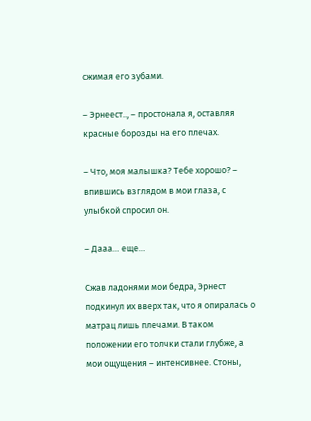сжимая его зубами.

– Эрнеест.., – простонала я, оставляя красные борозды на его плечах.

– Что, моя малышка? Тебе хорошо? – впившись взглядом в мои глаза, с улыбкой спросил он.

– Дааа… еще…

Сжав ладонями мои бедра, Эрнест подкинул их вверх так, что я опиралась о матрац лишь плечами. В таком положении его толчки стали глубже, а мои ощущения – интенсивнее. Стоны,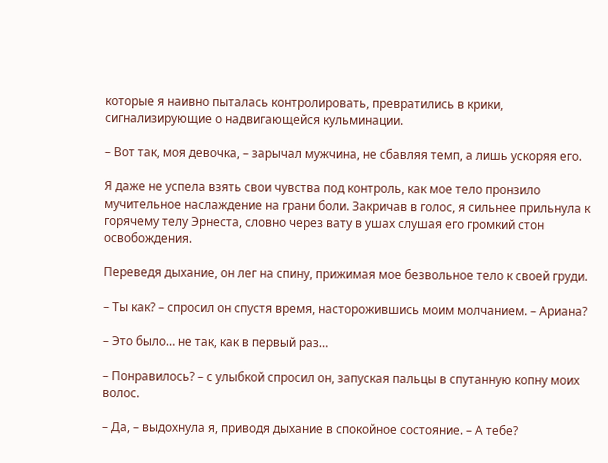которые я наивно пыталась контролировать, превратились в крики, сигнализирующие о надвигающейся кульминации.

– Вот так, моя девочка, – зарычал мужчина, не сбавляя темп, а лишь ускоряя его.

Я даже не успела взять свои чувства под контроль, как мое тело пронзило мучительное наслаждение на грани боли. Закричав в голос, я сильнее прильнула к горячему телу Эрнеста, словно через вату в ушах слушая его громкий стон освобождения.

Переведя дыхание, он лег на спину, прижимая мое безвольное тело к своей груди.

– Ты как? – спросил он спустя время, насторожившись моим молчанием. – Ариана?

– Это было… не так, как в первый раз…

– Понравилось? – с улыбкой спросил он, запуская пальцы в спутанную копну моих волос.

– Да, – выдохнула я, приводя дыхание в спокойное состояние. – А тебе?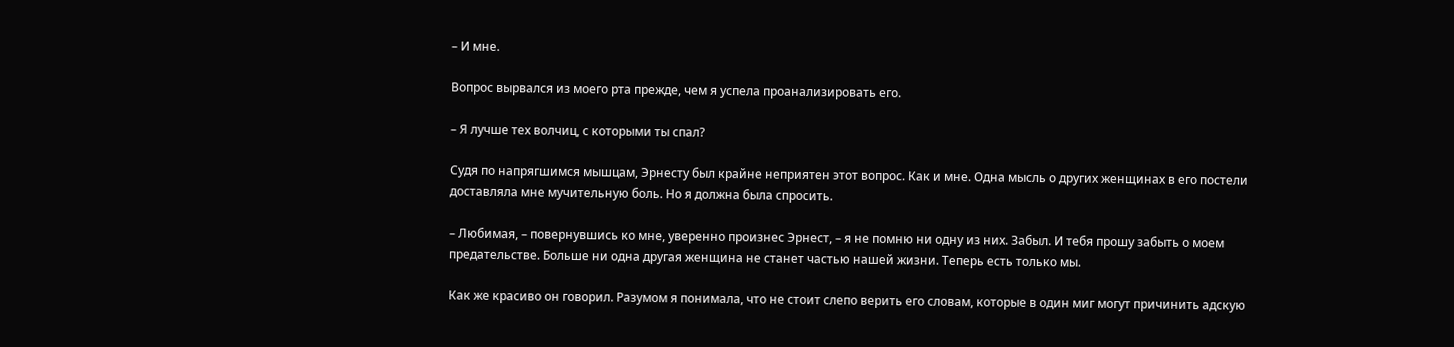– И мне.

Вопрос вырвался из моего рта прежде, чем я успела проанализировать его.

– Я лучше тех волчиц, с которыми ты спал?

Судя по напрягшимся мышцам, Эрнесту был крайне неприятен этот вопрос. Как и мне. Одна мысль о других женщинах в его постели доставляла мне мучительную боль. Но я должна была спросить.

– Любимая, – повернувшись ко мне, уверенно произнес Эрнест, – я не помню ни одну из них. Забыл. И тебя прошу забыть о моем предательстве. Больше ни одна другая женщина не станет частью нашей жизни. Теперь есть только мы.

Как же красиво он говорил. Разумом я понимала, что не стоит слепо верить его словам, которые в один миг могут причинить адскую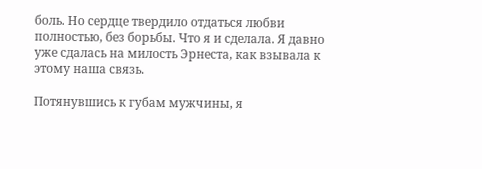боль. Но сердце твердило отдаться любви полностью, без борьбы. Что я и сделала. Я давно уже сдалась на милость Эрнеста, как взывала к этому наша связь.

Потянувшись к губам мужчины, я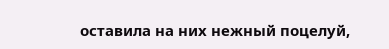оставила на них нежный поцелуй,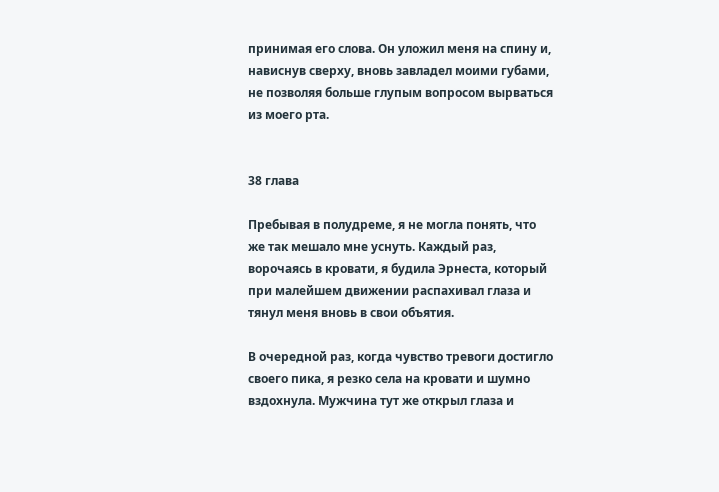принимая его слова. Он уложил меня на спину и, нависнув сверху, вновь завладел моими губами, не позволяя больше глупым вопросом вырваться из моего рта.


38 глава

Пребывая в полудреме, я не могла понять, что же так мешало мне уснуть. Каждый раз, ворочаясь в кровати, я будила Эрнеста, который при малейшем движении распахивал глаза и тянул меня вновь в свои объятия.

В очередной раз, когда чувство тревоги достигло своего пика, я резко села на кровати и шумно вздохнула. Мужчина тут же открыл глаза и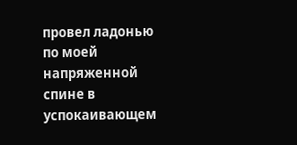провел ладонью по моей напряженной спине в успокаивающем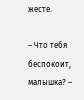жесте.

– Что тебя беспокоит, малышка? –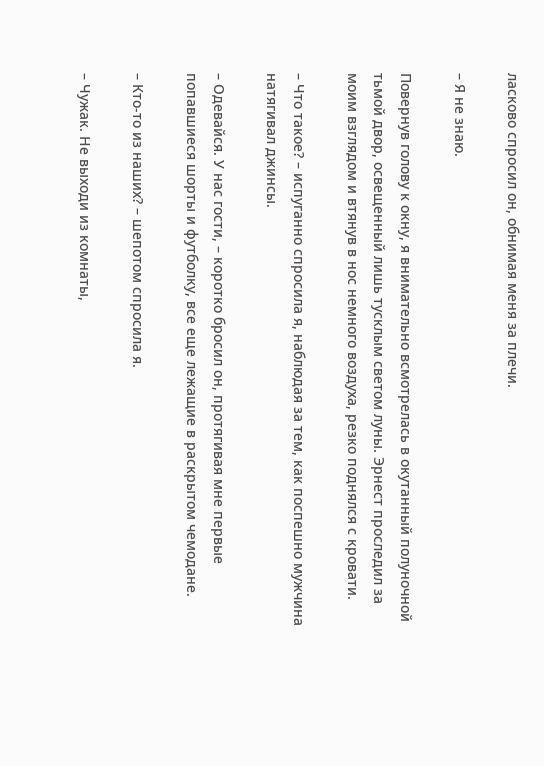ласково спросил он, обнимая меня за плечи.

– Я не знаю.

Повернув голову к окну, я внимательно всмотрелась в окутанный полуночной тьмой двор, освещенный лишь тусклым светом луны. Эрнест проследил за моим взглядом и втянув в нос немного воздуха, резко поднялся с кровати.

– Что такое? – испуганно спросила я, наблюдая за тем, как поспешно мужчина натягивал джинсы.

– Одевайся. У нас гости, – коротко бросил он, протягивая мне первые попавшиеся шорты и футболку, все еще лежащие в раскрытом чемодане.

– Кто-то из наших? – шепотом спросила я.

– Чужак. Не выходи из комнаты,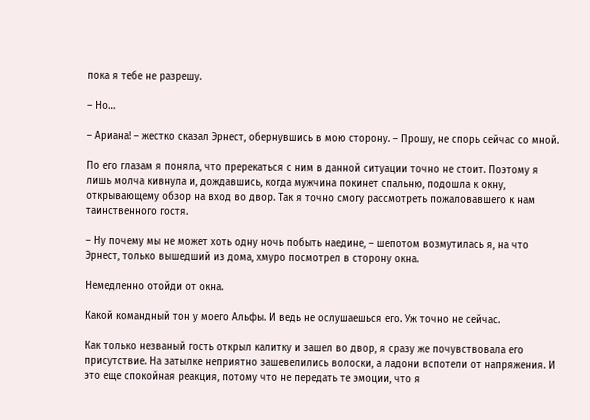пока я тебе не разрешу.

– Но…

– Ариана! – жестко сказал Эрнест, обернувшись в мою сторону. – Прошу, не спорь сейчас со мной.

По его глазам я поняла, что пререкаться с ним в данной ситуации точно не стоит. Поэтому я лишь молча кивнула и, дождавшись, когда мужчина покинет спальню, подошла к окну, открывающему обзор на вход во двор. Так я точно смогу рассмотреть пожаловавшего к нам таинственного гостя.

– Ну почему мы не может хоть одну ночь побыть наедине, – шепотом возмутилась я, на что Эрнест, только вышедший из дома, хмуро посмотрел в сторону окна.

Немедленно отойди от окна.

Какой командный тон у моего Альфы. И ведь не ослушаешься его. Уж точно не сейчас.

Как только незваный гость открыл калитку и зашел во двор, я сразу же почувствовала его присутствие. На затылке неприятно зашевелились волоски, а ладони вспотели от напряжения. И это еще спокойная реакция, потому что не передать те эмоции, что я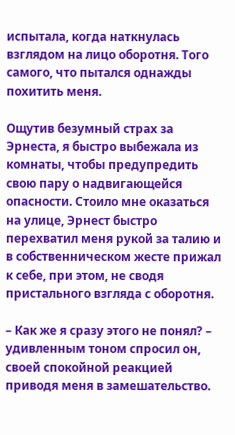испытала, когда наткнулась взглядом на лицо оборотня. Того самого, что пытался однажды похитить меня.

Ощутив безумный страх за Эрнеста, я быстро выбежала из комнаты, чтобы предупредить свою пару о надвигающейся опасности. Стоило мне оказаться на улице, Эрнест быстро перехватил меня рукой за талию и в собственническом жесте прижал к себе, при этом, не сводя пристального взгляда с оборотня.

– Как же я сразу этого не понял? – удивленным тоном спросил он, своей спокойной реакцией приводя меня в замешательство.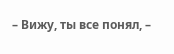– Вижу, ты все понял, –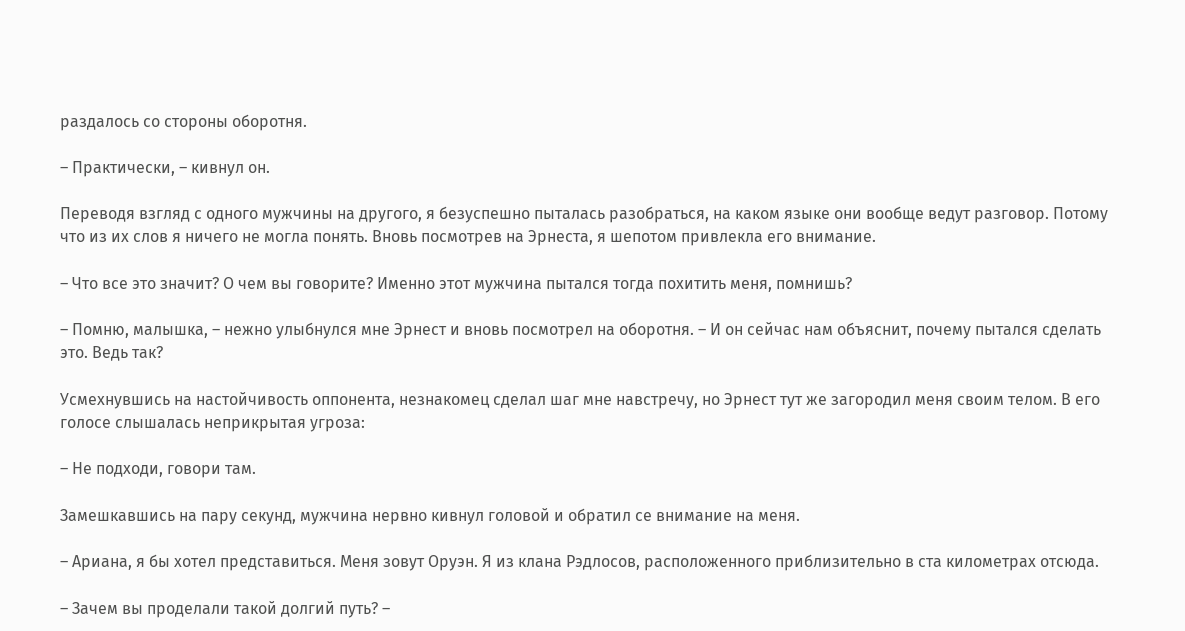раздалось со стороны оборотня.

– Практически, – кивнул он.

Переводя взгляд с одного мужчины на другого, я безуспешно пыталась разобраться, на каком языке они вообще ведут разговор. Потому что из их слов я ничего не могла понять. Вновь посмотрев на Эрнеста, я шепотом привлекла его внимание.

– Что все это значит? О чем вы говорите? Именно этот мужчина пытался тогда похитить меня, помнишь?

– Помню, малышка, – нежно улыбнулся мне Эрнест и вновь посмотрел на оборотня. – И он сейчас нам объяснит, почему пытался сделать это. Ведь так?

Усмехнувшись на настойчивость оппонента, незнакомец сделал шаг мне навстречу, но Эрнест тут же загородил меня своим телом. В его голосе слышалась неприкрытая угроза:

– Не подходи, говори там.

Замешкавшись на пару секунд, мужчина нервно кивнул головой и обратил се внимание на меня.

– Ариана, я бы хотел представиться. Меня зовут Оруэн. Я из клана Рэдлосов, расположенного приблизительно в ста километрах отсюда.

– Зачем вы проделали такой долгий путь? –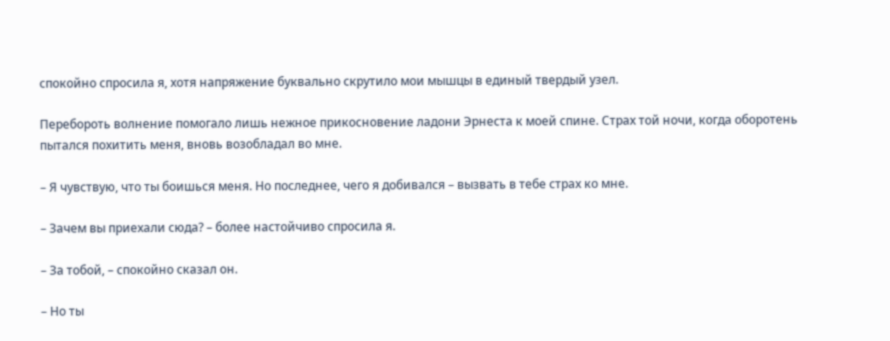спокойно спросила я, хотя напряжение буквально скрутило мои мышцы в единый твердый узел.

Перебороть волнение помогало лишь нежное прикосновение ладони Эрнеста к моей спине. Страх той ночи, когда оборотень пытался похитить меня, вновь возобладал во мне.

– Я чувствую, что ты боишься меня. Но последнее, чего я добивался – вызвать в тебе страх ко мне.

– Зачем вы приехали сюда? – более настойчиво спросила я.

– За тобой, – спокойно сказал он.

– Но ты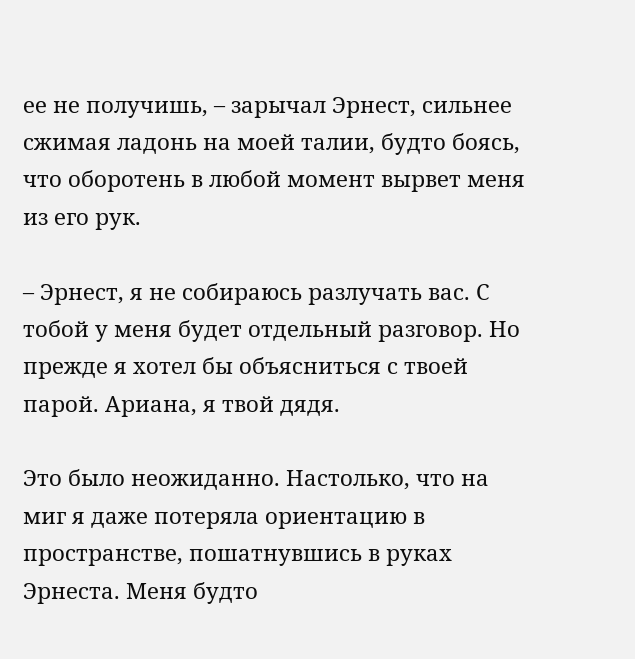ее не получишь, – зарычал Эрнест, сильнее сжимая ладонь на моей талии, будто боясь, что оборотень в любой момент вырвет меня из его рук.

– Эрнест, я не собираюсь разлучать вас. С тобой у меня будет отдельный разговор. Но прежде я хотел бы объясниться с твоей парой. Ариана, я твой дядя.

Это было неожиданно. Настолько, что на миг я даже потеряла ориентацию в пространстве, пошатнувшись в руках Эрнеста. Меня будто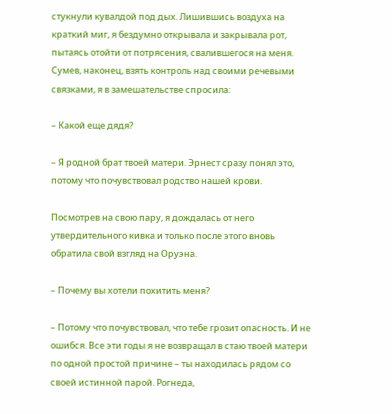стукнули кувалдой под дых. Лишившись воздуха на краткий миг, я бездумно открывала и закрывала рот, пытаясь отойти от потрясения, свалившегося на меня. Сумев, наконец, взять контроль над своими речевыми связками, я в замешательстве спросила:

– Какой еще дядя?

– Я родной брат твоей матери. Эрнест сразу понял это, потому что почувствовал родство нашей крови.

Посмотрев на свою пару, я дождалась от него утвердительного кивка и только после этого вновь обратила свой взгляд на Оруэна.

– Почему вы хотели похитить меня?

– Потому что почувствовал, что тебе грозит опасность. И не ошибся. Все эти годы я не возвращал в стаю твоей матери по одной простой причине – ты находилась рядом со своей истинной парой. Рогнеда,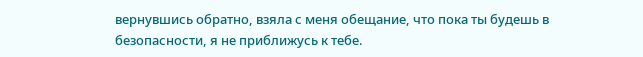вернувшись обратно, взяла с меня обещание, что пока ты будешь в безопасности, я не приближусь к тебе.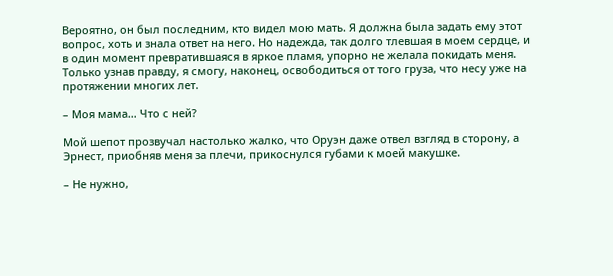Вероятно, он был последним, кто видел мою мать. Я должна была задать ему этот вопрос, хоть и знала ответ на него. Но надежда, так долго тлевшая в моем сердце, и в один момент превратившаяся в яркое пламя, упорно не желала покидать меня. Только узнав правду, я смогу, наконец, освободиться от того груза, что несу уже на протяжении многих лет.

– Моя мама… Что с ней?

Мой шепот прозвучал настолько жалко, что Оруэн даже отвел взгляд в сторону, а Эрнест, приобняв меня за плечи, прикоснулся губами к моей макушке.

– Не нужно,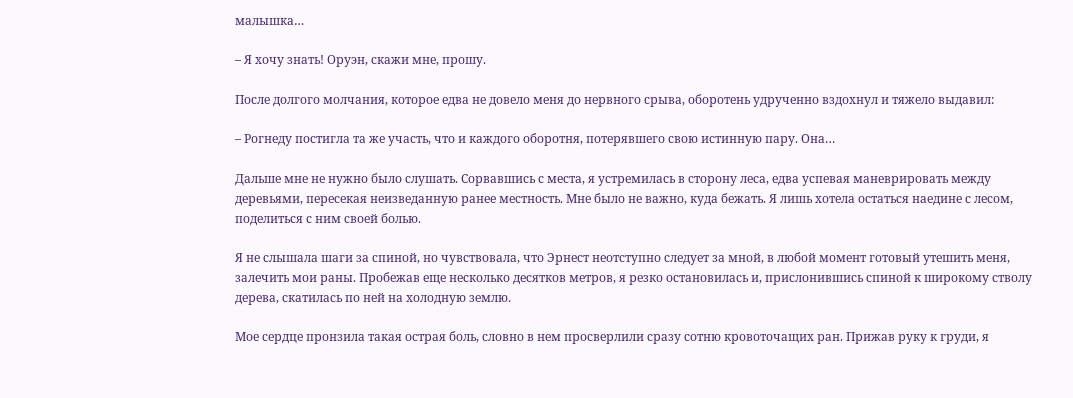малышка…

– Я хочу знать! Оруэн, скажи мне, прошу.

После долгого молчания, которое едва не довело меня до нервного срыва, оборотень удрученно вздохнул и тяжело выдавил:

– Рогнеду постигла та же участь, что и каждого оборотня, потерявшего свою истинную пару. Она…

Дальше мне не нужно было слушать. Сорвавшись с места, я устремилась в сторону леса, едва успевая маневрировать между деревьями, пересекая неизведанную ранее местность. Мне было не важно, куда бежать. Я лишь хотела остаться наедине с лесом, поделиться с ним своей болью.

Я не слышала шаги за спиной, но чувствовала, что Эрнест неотступно следует за мной, в любой момент готовый утешить меня, залечить мои раны. Пробежав еще несколько десятков метров, я резко остановилась и, прислонившись спиной к широкому стволу дерева, скатилась по ней на холодную землю.

Мое сердце пронзила такая острая боль, словно в нем просверлили сразу сотню кровоточащих ран. Прижав руку к груди, я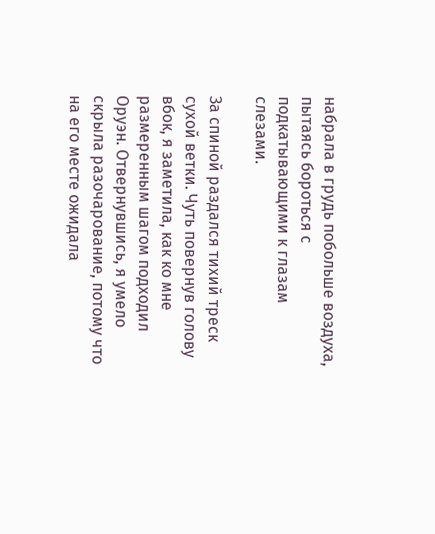набрала в грудь побольше воздуха, пытаясь бороться с подкатывающими к глазам слезами.

За спиной раздался тихий треск сухой ветки. Чуть повернув голову вбок, я заметила, как ко мне размеренным шагом подходил Оруэн. Отвернувшись, я умело скрыла разочарование, потому что на его месте ожидала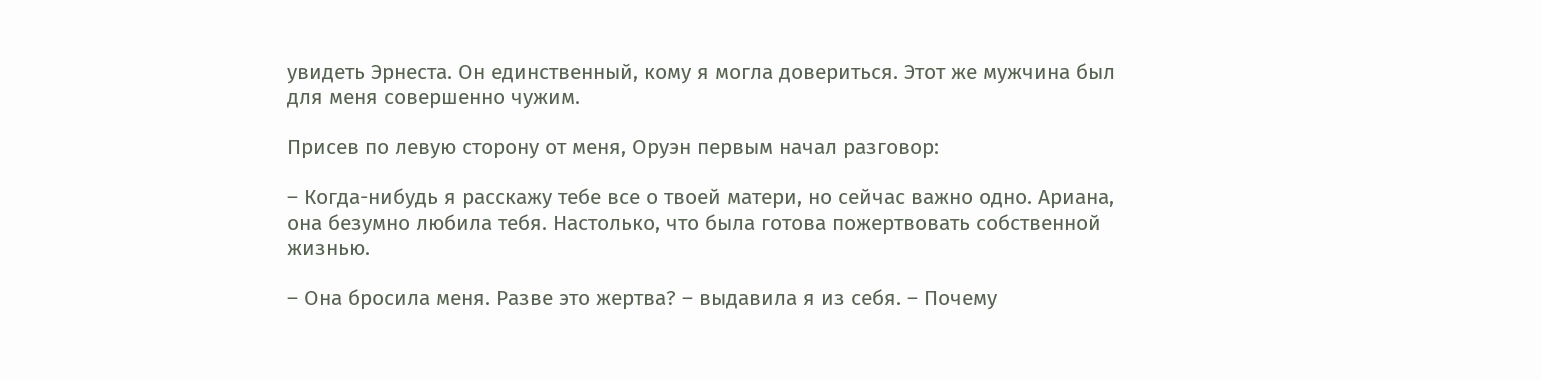увидеть Эрнеста. Он единственный, кому я могла довериться. Этот же мужчина был для меня совершенно чужим.

Присев по левую сторону от меня, Оруэн первым начал разговор:

– Когда-нибудь я расскажу тебе все о твоей матери, но сейчас важно одно. Ариана, она безумно любила тебя. Настолько, что была готова пожертвовать собственной жизнью.

– Она бросила меня. Разве это жертва? – выдавила я из себя. – Почему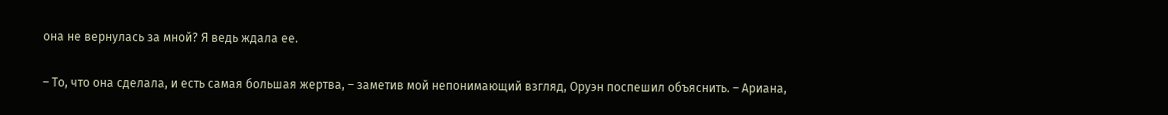она не вернулась за мной? Я ведь ждала ее.

– То, что она сделала, и есть самая большая жертва, – заметив мой непонимающий взгляд, Оруэн поспешил объяснить. – Ариана,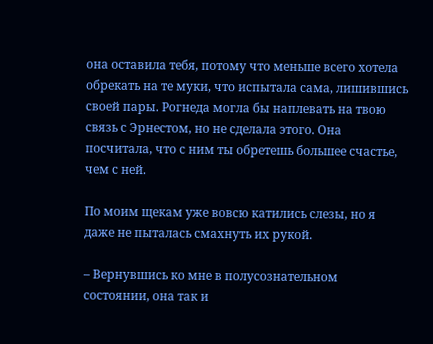она оставила тебя, потому что меньше всего хотела обрекать на те муки, что испытала сама, лишившись своей пары. Рогнеда могла бы наплевать на твою связь с Эрнестом, но не сделала этого. Она посчитала, что с ним ты обретешь большее счастье, чем с ней.

По моим щекам уже вовсю катились слезы, но я даже не пыталась смахнуть их рукой.

– Вернувшись ко мне в полусознательном состоянии, она так и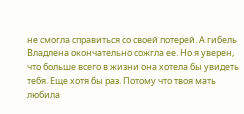не смогла справиться со своей потерей. А гибель Владлена окончательно сожгла ее. Но я уверен, что больше всего в жизни она хотела бы увидеть тебя. Еще хотя бы раз. Потому что твоя мать любила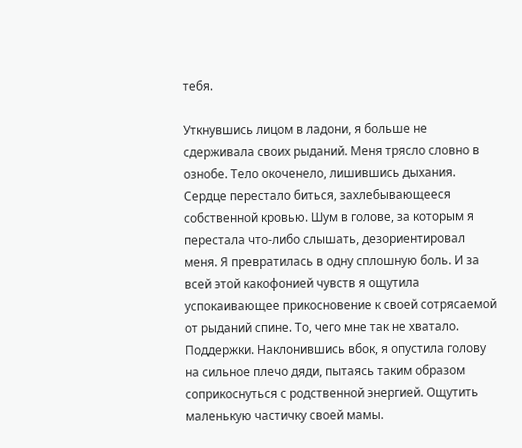тебя.

Уткнувшись лицом в ладони, я больше не сдерживала своих рыданий. Меня трясло словно в ознобе. Тело окоченело, лишившись дыхания. Сердце перестало биться, захлебывающееся собственной кровью. Шум в голове, за которым я перестала что-либо слышать, дезориентировал меня. Я превратилась в одну сплошную боль. И за всей этой какофонией чувств я ощутила успокаивающее прикосновение к своей сотрясаемой от рыданий спине. То, чего мне так не хватало. Поддержки. Наклонившись вбок, я опустила голову на сильное плечо дяди, пытаясь таким образом соприкоснуться с родственной энергией. Ощутить маленькую частичку своей мамы.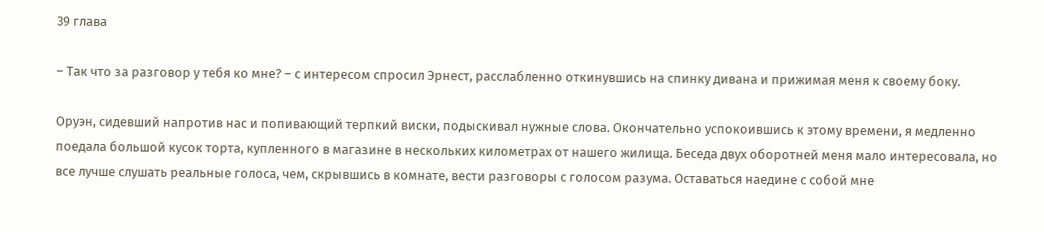39 глава

– Так что за разговор у тебя ко мне? – с интересом спросил Эрнест, расслабленно откинувшись на спинку дивана и прижимая меня к своему боку.

Оруэн, сидевший напротив нас и попивающий терпкий виски, подыскивал нужные слова. Окончательно успокоившись к этому времени, я медленно поедала большой кусок торта, купленного в магазине в нескольких километрах от нашего жилища. Беседа двух оборотней меня мало интересовала, но все лучше слушать реальные голоса, чем, скрывшись в комнате, вести разговоры с голосом разума. Оставаться наедине с собой мне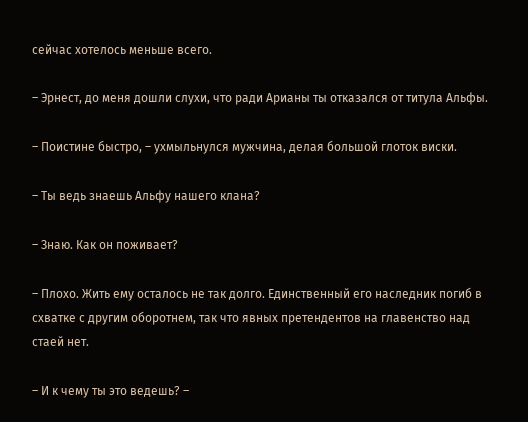сейчас хотелось меньше всего.

– Эрнест, до меня дошли слухи, что ради Арианы ты отказался от титула Альфы.

– Поистине быстро, – ухмыльнулся мужчина, делая большой глоток виски.

– Ты ведь знаешь Альфу нашего клана?

– Знаю. Как он поживает?

– Плохо. Жить ему осталось не так долго. Единственный его наследник погиб в схватке с другим оборотнем, так что явных претендентов на главенство над стаей нет.

– И к чему ты это ведешь? –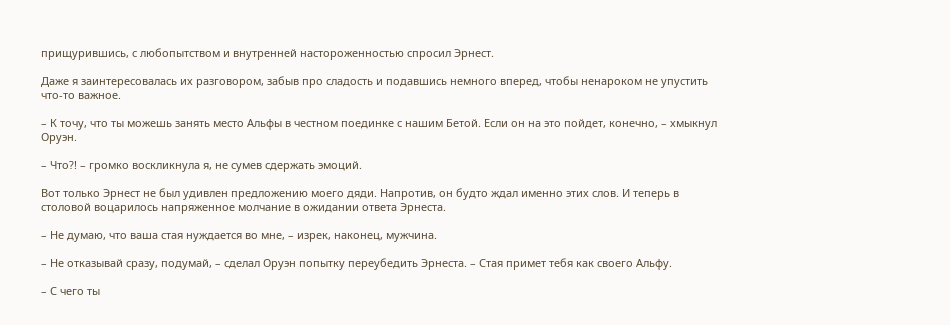прищурившись, с любопытством и внутренней настороженностью спросил Эрнест.

Даже я заинтересовалась их разговором, забыв про сладость и подавшись немного вперед, чтобы ненароком не упустить что-то важное.

– К точу, что ты можешь занять место Альфы в честном поединке с нашим Бетой. Если он на это пойдет, конечно, – хмыкнул Оруэн.

– Что?! – громко воскликнула я, не сумев сдержать эмоций.

Вот только Эрнест не был удивлен предложению моего дяди. Напротив, он будто ждал именно этих слов. И теперь в столовой воцарилось напряженное молчание в ожидании ответа Эрнеста.

– Не думаю, что ваша стая нуждается во мне, – изрек, наконец, мужчина.

– Не отказывай сразу, подумай, – сделал Оруэн попытку переубедить Эрнеста. – Стая примет тебя как своего Альфу.

– С чего ты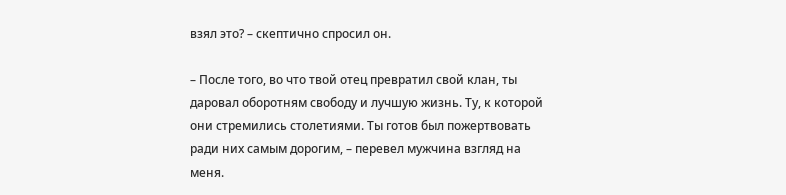взял это? – скептично спросил он.

– После того, во что твой отец превратил свой клан, ты даровал оборотням свободу и лучшую жизнь. Ту, к которой они стремились столетиями. Ты готов был пожертвовать ради них самым дорогим, – перевел мужчина взгляд на меня.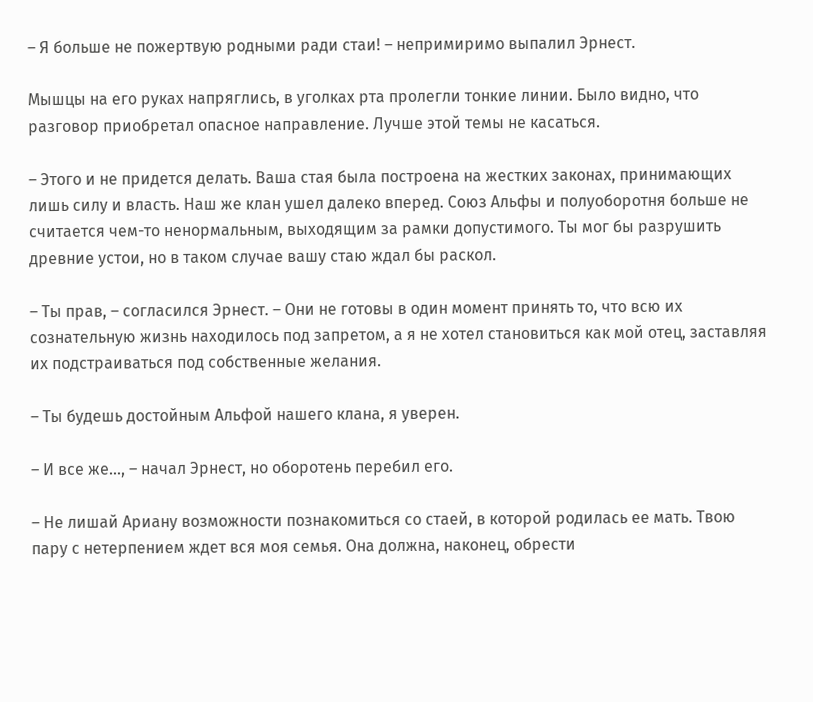– Я больше не пожертвую родными ради стаи! – непримиримо выпалил Эрнест.

Мышцы на его руках напряглись, в уголках рта пролегли тонкие линии. Было видно, что разговор приобретал опасное направление. Лучше этой темы не касаться.

– Этого и не придется делать. Ваша стая была построена на жестких законах, принимающих лишь силу и власть. Наш же клан ушел далеко вперед. Союз Альфы и полуоборотня больше не считается чем-то ненормальным, выходящим за рамки допустимого. Ты мог бы разрушить древние устои, но в таком случае вашу стаю ждал бы раскол.

– Ты прав, – согласился Эрнест. – Они не готовы в один момент принять то, что всю их сознательную жизнь находилось под запретом, а я не хотел становиться как мой отец, заставляя их подстраиваться под собственные желания.

– Ты будешь достойным Альфой нашего клана, я уверен.

– И все же…, – начал Эрнест, но оборотень перебил его.

– Не лишай Ариану возможности познакомиться со стаей, в которой родилась ее мать. Твою пару с нетерпением ждет вся моя семья. Она должна, наконец, обрести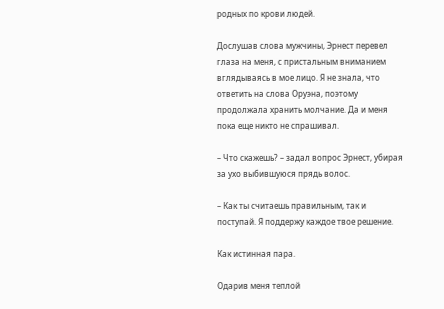родных по крови людей.

Дослушав слова мужчины, Эрнест перевел глаза на меня, с пристальным вниманием вглядываясь в мое лицо. Я не знала, что ответить на слова Оруэна, поэтому продолжала хранить молчание. Да и меня пока еще никто не спрашивал.

– Что скажешь? – задал вопрос Эрнест, убирая за ухо выбившуюся прядь волос.

– Как ты считаешь правильным, так и поступай. Я поддержу каждое твое решение.

Как истинная пара.

Одарив меня теплой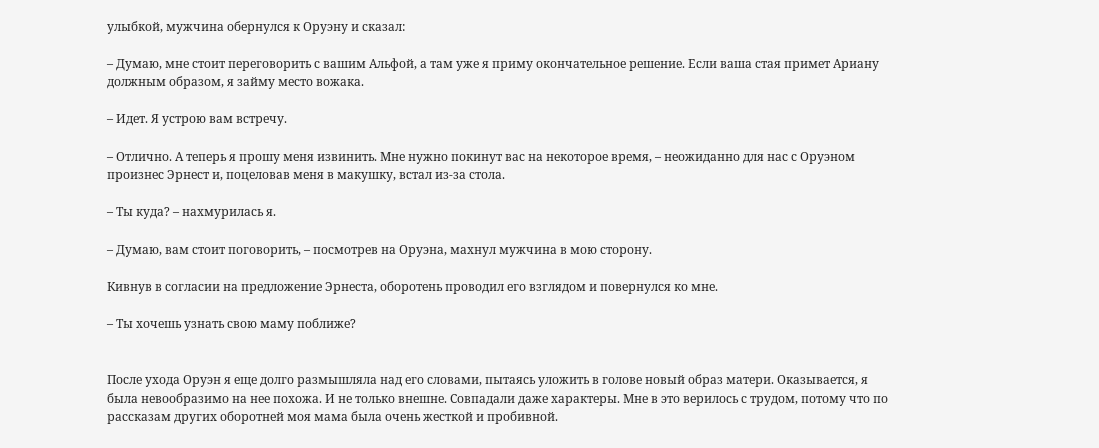улыбкой, мужчина обернулся к Оруэну и сказал:

– Думаю, мне стоит переговорить с вашим Альфой, а там уже я приму окончательное решение. Если ваша стая примет Ариану должным образом, я займу место вожака.

– Идет. Я устрою вам встречу.

– Отлично. А теперь я прошу меня извинить. Мне нужно покинут вас на некоторое время, – неожиданно для нас с Оруэном произнес Эрнест и, поцеловав меня в макушку, встал из-за стола.

– Ты куда? – нахмурилась я.

– Думаю, вам стоит поговорить, – посмотрев на Оруэна, махнул мужчина в мою сторону.

Кивнув в согласии на предложение Эрнеста, оборотень проводил его взглядом и повернулся ко мне.

– Ты хочешь узнать свою маму поближе?


После ухода Оруэн я еще долго размышляла над его словами, пытаясь уложить в голове новый образ матери. Оказывается, я была невообразимо на нее похожа. И не только внешне. Совпадали даже характеры. Мне в это верилось с трудом, потому что по рассказам других оборотней моя мама была очень жесткой и пробивной.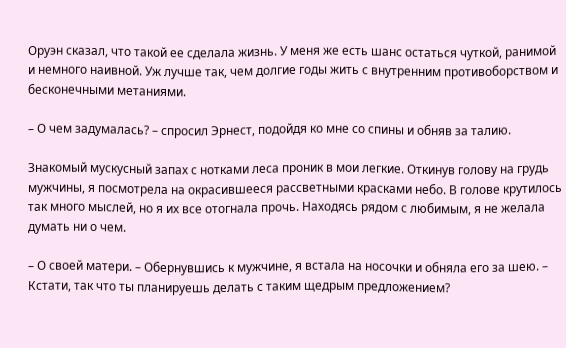Оруэн сказал, что такой ее сделала жизнь. У меня же есть шанс остаться чуткой, ранимой и немного наивной. Уж лучше так, чем долгие годы жить с внутренним противоборством и бесконечными метаниями.

– О чем задумалась? – спросил Эрнест, подойдя ко мне со спины и обняв за талию.

Знакомый мускусный запах с нотками леса проник в мои легкие. Откинув голову на грудь мужчины, я посмотрела на окрасившееся рассветными красками небо. В голове крутилось так много мыслей, но я их все отогнала прочь. Находясь рядом с любимым, я не желала думать ни о чем.

– О своей матери. – Обернувшись к мужчине, я встала на носочки и обняла его за шею. – Кстати, так что ты планируешь делать с таким щедрым предложением?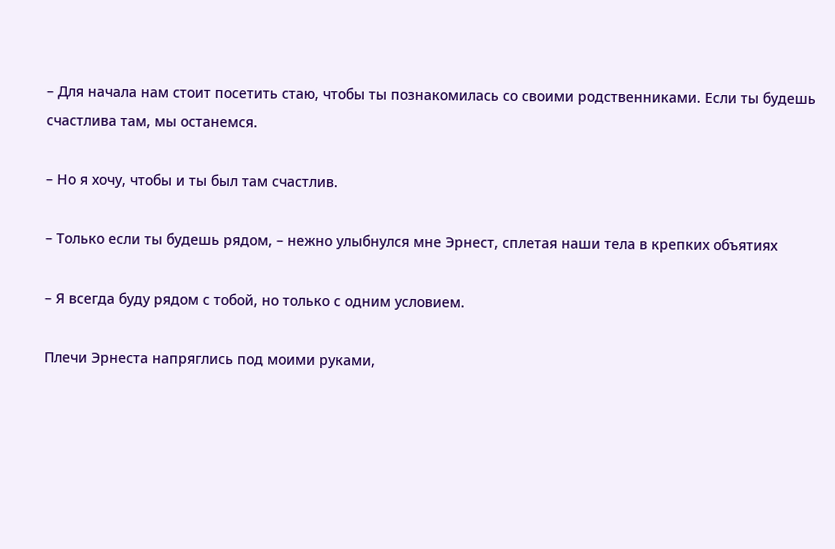– Для начала нам стоит посетить стаю, чтобы ты познакомилась со своими родственниками. Если ты будешь счастлива там, мы останемся.

– Но я хочу, чтобы и ты был там счастлив.

– Только если ты будешь рядом, – нежно улыбнулся мне Эрнест, сплетая наши тела в крепких объятиях

– Я всегда буду рядом с тобой, но только с одним условием.

Плечи Эрнеста напряглись под моими руками,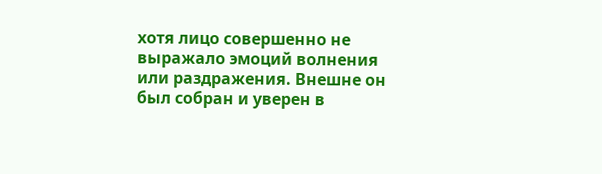хотя лицо совершенно не выражало эмоций волнения или раздражения. Внешне он был собран и уверен в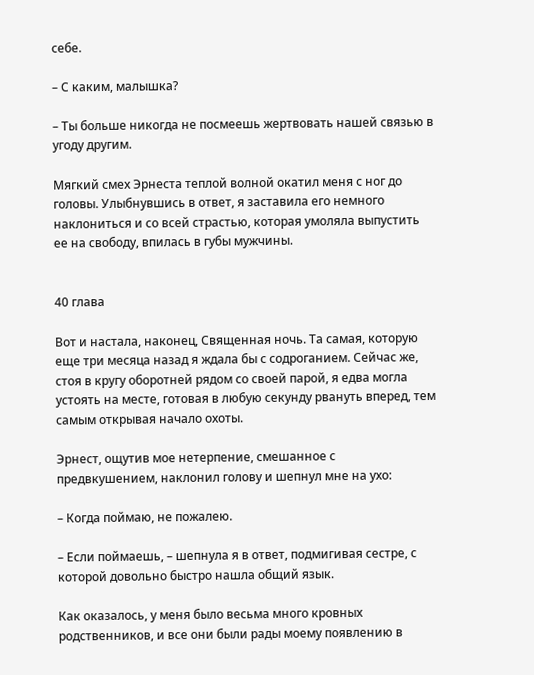себе.

– С каким, малышка?

– Ты больше никогда не посмеешь жертвовать нашей связью в угоду другим.

Мягкий смех Эрнеста теплой волной окатил меня с ног до головы. Улыбнувшись в ответ, я заставила его немного наклониться и со всей страстью, которая умоляла выпустить ее на свободу, впилась в губы мужчины.


40 глава

Вот и настала, наконец, Священная ночь. Та самая, которую еще три месяца назад я ждала бы с содроганием. Сейчас же, стоя в кругу оборотней рядом со своей парой, я едва могла устоять на месте, готовая в любую секунду рвануть вперед, тем самым открывая начало охоты.

Эрнест, ощутив мое нетерпение, смешанное с предвкушением, наклонил голову и шепнул мне на ухо:

– Когда поймаю, не пожалею.

– Если поймаешь, – шепнула я в ответ, подмигивая сестре, с которой довольно быстро нашла общий язык.

Как оказалось, у меня было весьма много кровных родственников, и все они были рады моему появлению в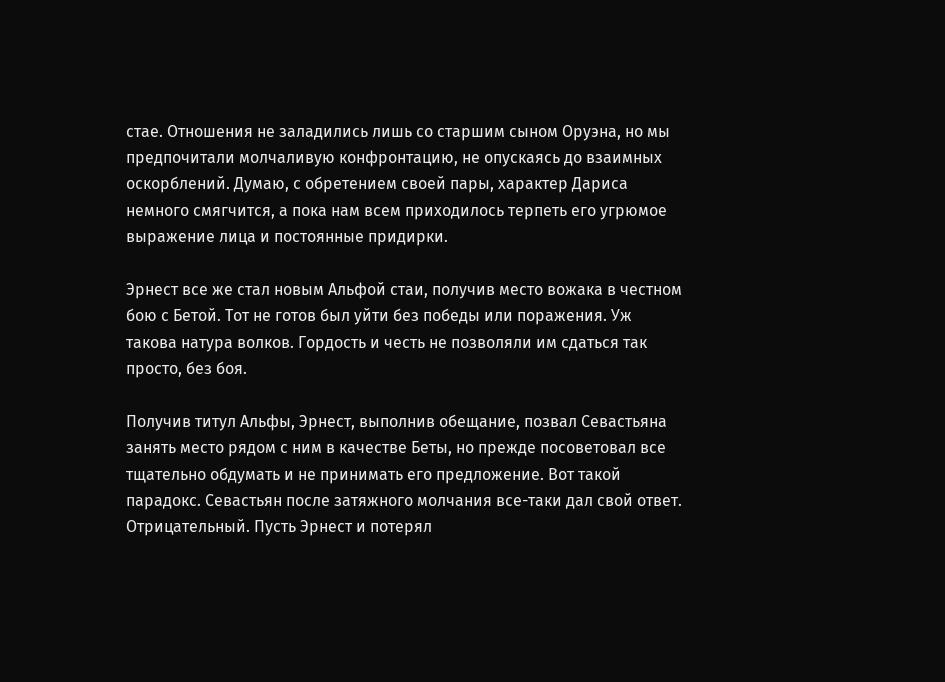стае. Отношения не заладились лишь со старшим сыном Оруэна, но мы предпочитали молчаливую конфронтацию, не опускаясь до взаимных оскорблений. Думаю, с обретением своей пары, характер Дариса немного смягчится, а пока нам всем приходилось терпеть его угрюмое выражение лица и постоянные придирки.

Эрнест все же стал новым Альфой стаи, получив место вожака в честном бою с Бетой. Тот не готов был уйти без победы или поражения. Уж такова натура волков. Гордость и честь не позволяли им сдаться так просто, без боя.

Получив титул Альфы, Эрнест, выполнив обещание, позвал Севастьяна занять место рядом с ним в качестве Беты, но прежде посоветовал все тщательно обдумать и не принимать его предложение. Вот такой парадокс. Севастьян после затяжного молчания все-таки дал свой ответ. Отрицательный. Пусть Эрнест и потерял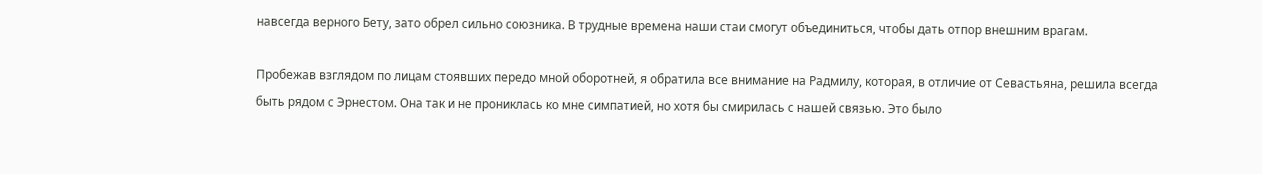навсегда верного Бету, зато обрел сильно союзника. В трудные времена наши стаи смогут объединиться, чтобы дать отпор внешним врагам.

Пробежав взглядом по лицам стоявших передо мной оборотней, я обратила все внимание на Радмилу, которая, в отличие от Севастьяна, решила всегда быть рядом с Эрнестом. Она так и не прониклась ко мне симпатией, но хотя бы смирилась с нашей связью. Это было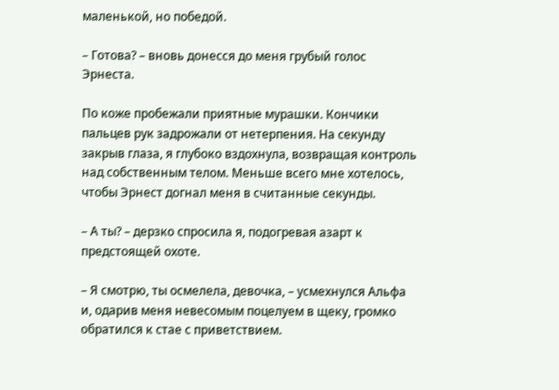маленькой, но победой.

– Готова? – вновь донесся до меня грубый голос Эрнеста.

По коже пробежали приятные мурашки. Кончики пальцев рук задрожали от нетерпения. На секунду закрыв глаза, я глубоко вздохнула, возвращая контроль над собственным телом. Меньше всего мне хотелось, чтобы Эрнест догнал меня в считанные секунды.

– А ты? – дерзко спросила я, подогревая азарт к предстоящей охоте.

– Я смотрю, ты осмелела, девочка, – усмехнулся Альфа и, одарив меня невесомым поцелуем в щеку, громко обратился к стае с приветствием.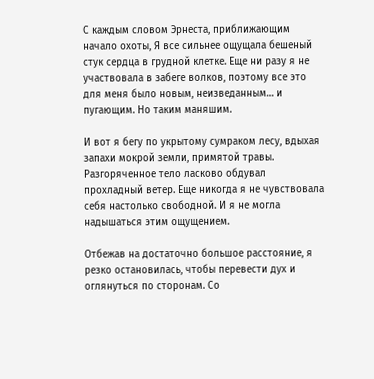С каждым словом Эрнеста, приближающим начало охоты, Я все сильнее ощущала бешеный стук сердца в грудной клетке. Еще ни разу я не участвовала в забеге волков, поэтому все это для меня было новым, неизведанным… и пугающим. Но таким маняшим.

И вот я бегу по укрытому сумраком лесу, вдыхая запахи мокрой земли, примятой травы. Разгоряченное тело ласково обдувал прохладный ветер. Еще никогда я не чувствовала себя настолько свободной. И я не могла надышаться этим ощущением.

Отбежав на достаточно большое расстояние, я резко остановилась, чтобы перевести дух и оглянуться по сторонам. Со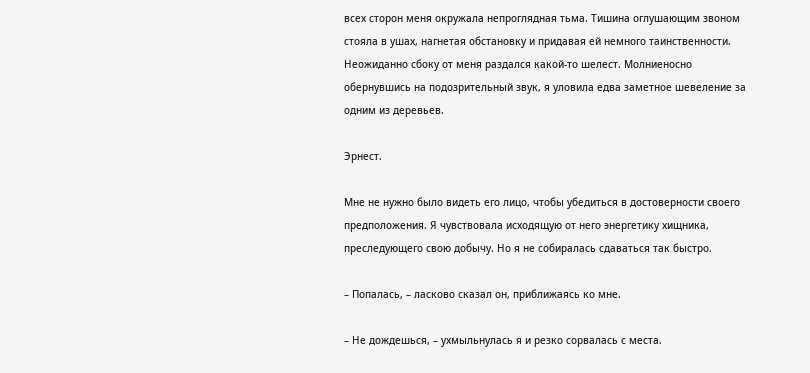всех сторон меня окружала непроглядная тьма. Тишина оглушающим звоном стояла в ушах, нагнетая обстановку и придавая ей немного таинственности. Неожиданно сбоку от меня раздался какой-то шелест. Молниеносно обернувшись на подозрительный звук, я уловила едва заметное шевеление за одним из деревьев.

Эрнест.

Мне не нужно было видеть его лицо, чтобы убедиться в достоверности своего предположения. Я чувствовала исходящую от него энергетику хищника, преследующего свою добычу. Но я не собиралась сдаваться так быстро.

– Попалась, – ласково сказал он, приближаясь ко мне.

– Не дождешься, – ухмыльнулась я и резко сорвалась с места.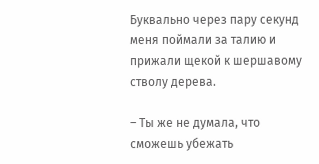Буквально через пару секунд меня поймали за талию и прижали щекой к шершавому стволу дерева.

– Ты же не думала, что сможешь убежать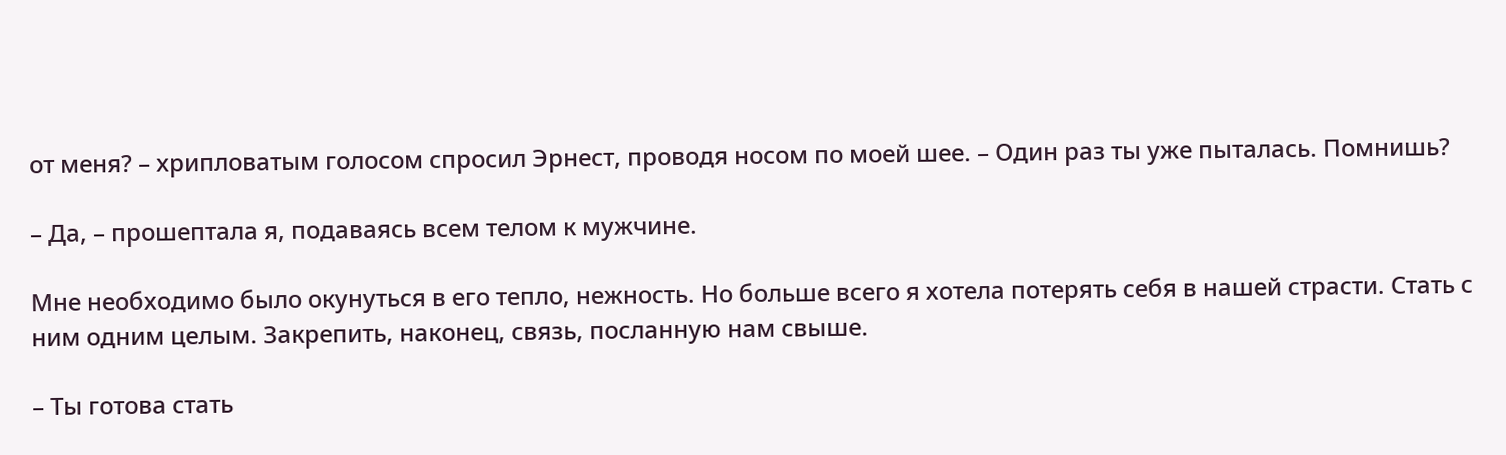от меня? – хрипловатым голосом спросил Эрнест, проводя носом по моей шее. – Один раз ты уже пыталась. Помнишь?

– Да, – прошептала я, подаваясь всем телом к мужчине.

Мне необходимо было окунуться в его тепло, нежность. Но больше всего я хотела потерять себя в нашей страсти. Стать с ним одним целым. Закрепить, наконец, связь, посланную нам свыше.

– Ты готова стать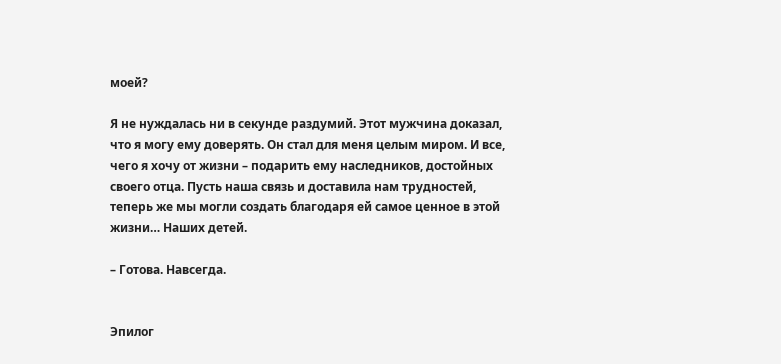моей?

Я не нуждалась ни в секунде раздумий. Этот мужчина доказал, что я могу ему доверять. Он стал для меня целым миром. И все, чего я хочу от жизни – подарить ему наследников, достойных своего отца. Пусть наша связь и доставила нам трудностей, теперь же мы могли создать благодаря ей самое ценное в этой жизни… Наших детей.

– Готова. Навсегда.


Эпилог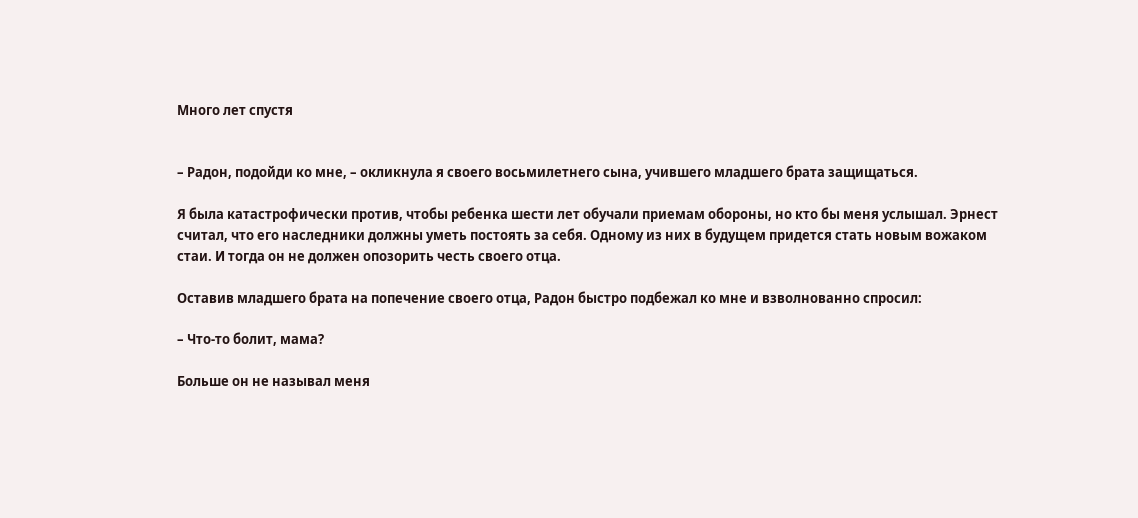Много лет спустя


– Радон, подойди ко мне, – окликнула я своего восьмилетнего сына, учившего младшего брата защищаться.

Я была катастрофически против, чтобы ребенка шести лет обучали приемам обороны, но кто бы меня услышал. Эрнест считал, что его наследники должны уметь постоять за себя. Одному из них в будущем придется стать новым вожаком стаи. И тогда он не должен опозорить честь своего отца.

Оставив младшего брата на попечение своего отца, Радон быстро подбежал ко мне и взволнованно спросил:

– Что-то болит, мама?

Больше он не называл меня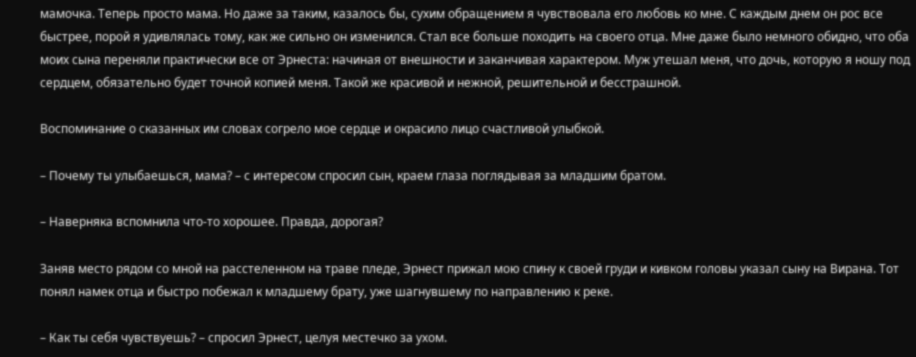мамочка. Теперь просто мама. Но даже за таким, казалось бы, сухим обращением я чувствовала его любовь ко мне. С каждым днем он рос все быстрее, порой я удивлялась тому, как же сильно он изменился. Стал все больше походить на своего отца. Мне даже было немного обидно, что оба моих сына переняли практически все от Эрнеста: начиная от внешности и заканчивая характером. Муж утешал меня, что дочь, которую я ношу под сердцем, обязательно будет точной копией меня. Такой же красивой и нежной, решительной и бесстрашной.

Воспоминание о сказанных им словах согрело мое сердце и окрасило лицо счастливой улыбкой.

– Почему ты улыбаешься, мама? – с интересом спросил сын, краем глаза поглядывая за младшим братом.

– Наверняка вспомнила что-то хорошее. Правда, дорогая?

Заняв место рядом со мной на расстеленном на траве пледе, Эрнест прижал мою спину к своей груди и кивком головы указал сыну на Вирана. Тот понял намек отца и быстро побежал к младшему брату, уже шагнувшему по направлению к реке.

– Как ты себя чувствуешь? – спросил Эрнест, целуя местечко за ухом.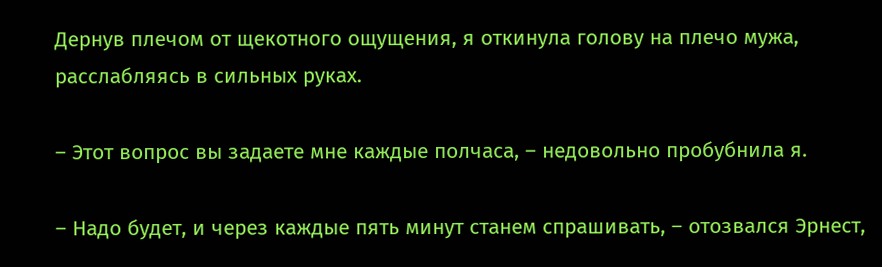Дернув плечом от щекотного ощущения, я откинула голову на плечо мужа, расслабляясь в сильных руках.

– Этот вопрос вы задаете мне каждые полчаса, – недовольно пробубнила я.

– Надо будет, и через каждые пять минут станем спрашивать, – отозвался Эрнест,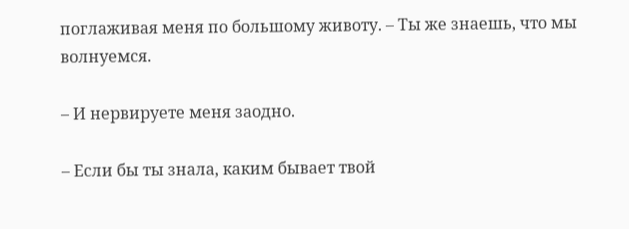поглаживая меня по большому животу. – Ты же знаешь, что мы волнуемся.

– И нервируете меня заодно.

– Если бы ты знала, каким бывает твой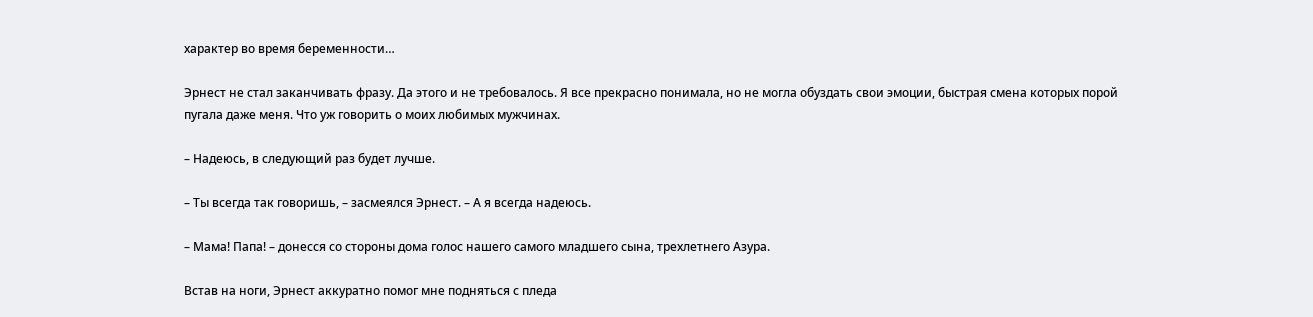характер во время беременности…

Эрнест не стал заканчивать фразу. Да этого и не требовалось. Я все прекрасно понимала, но не могла обуздать свои эмоции, быстрая смена которых порой пугала даже меня. Что уж говорить о моих любимых мужчинах.

– Надеюсь, в следующий раз будет лучше.

– Ты всегда так говоришь, – засмеялся Эрнест. – А я всегда надеюсь.

– Мама! Папа! – донесся со стороны дома голос нашего самого младшего сына, трехлетнего Азура.

Встав на ноги, Эрнест аккуратно помог мне подняться с пледа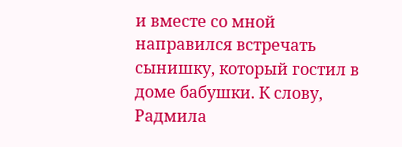и вместе со мной направился встречать сынишку, который гостил в доме бабушки. К слову, Радмила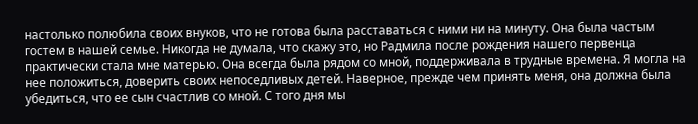настолько полюбила своих внуков, что не готова была расставаться с ними ни на минуту. Она была частым гостем в нашей семье. Никогда не думала, что скажу это, но Радмила после рождения нашего первенца практически стала мне матерью. Она всегда была рядом со мной, поддерживала в трудные времена. Я могла на нее положиться, доверить своих непоседливых детей. Наверное, прежде чем принять меня, она должна была убедиться, что ее сын счастлив со мной. С того дня мы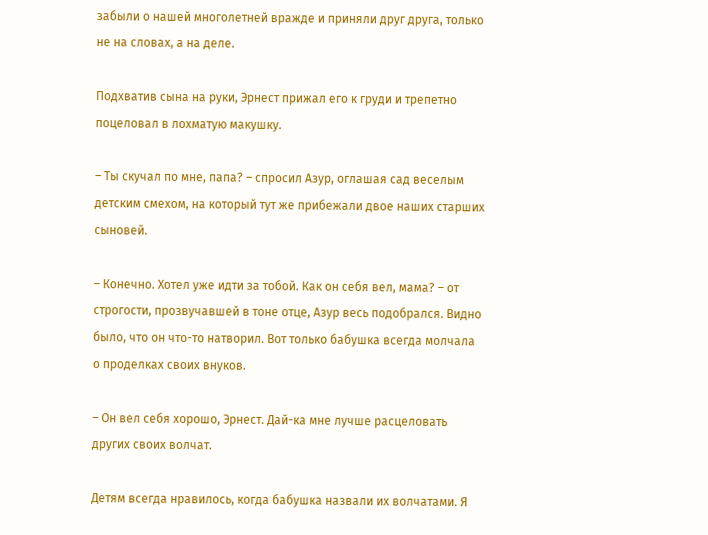забыли о нашей многолетней вражде и приняли друг друга, только не на словах, а на деле.

Подхватив сына на руки, Эрнест прижал его к груди и трепетно поцеловал в лохматую макушку.

– Ты скучал по мне, папа? – спросил Азур, оглашая сад веселым детским смехом, на который тут же прибежали двое наших старших сыновей.

– Конечно. Хотел уже идти за тобой. Как он себя вел, мама? – от строгости, прозвучавшей в тоне отце, Азур весь подобрался. Видно было, что он что-то натворил. Вот только бабушка всегда молчала о проделках своих внуков.

– Он вел себя хорошо, Эрнест. Дай-ка мне лучше расцеловать других своих волчат.

Детям всегда нравилось, когда бабушка назвали их волчатами. Я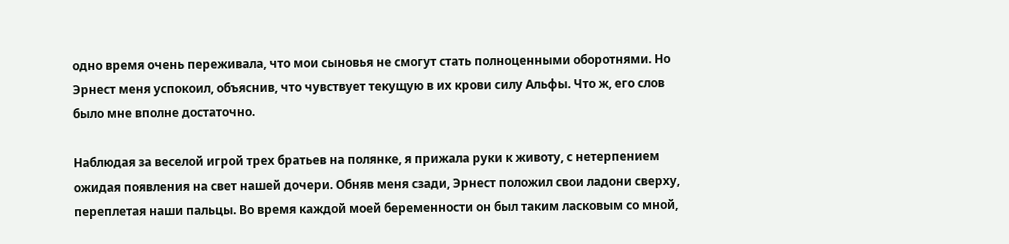одно время очень переживала, что мои сыновья не смогут стать полноценными оборотнями. Но Эрнест меня успокоил, объяснив, что чувствует текущую в их крови силу Альфы. Что ж, его слов было мне вполне достаточно.

Наблюдая за веселой игрой трех братьев на полянке, я прижала руки к животу, с нетерпением ожидая появления на свет нашей дочери. Обняв меня сзади, Эрнест положил свои ладони сверху, переплетая наши пальцы. Во время каждой моей беременности он был таким ласковым со мной,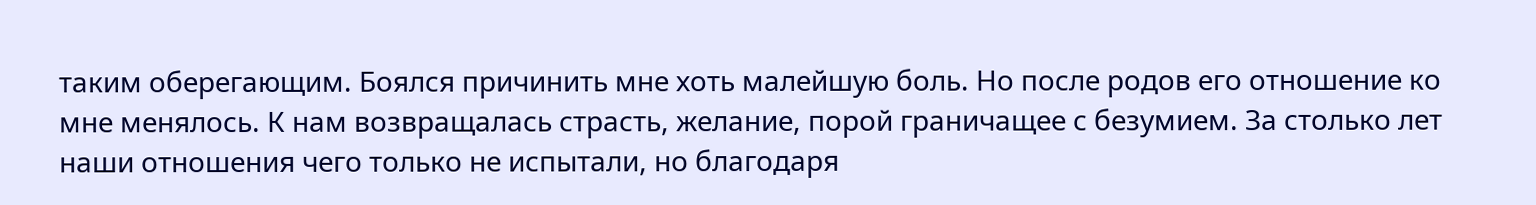таким оберегающим. Боялся причинить мне хоть малейшую боль. Но после родов его отношение ко мне менялось. К нам возвращалась страсть, желание, порой граничащее с безумием. За столько лет наши отношения чего только не испытали, но благодаря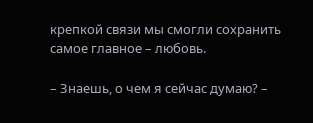крепкой связи мы смогли сохранить самое главное – любовь.

– Знаешь, о чем я сейчас думаю? –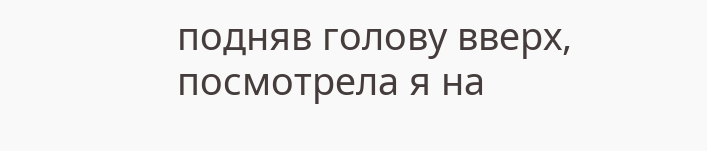подняв голову вверх, посмотрела я на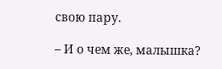свою пару.

– И о чем же, малышка?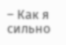– Как я сильно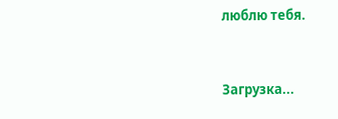люблю тебя.


Загрузка...